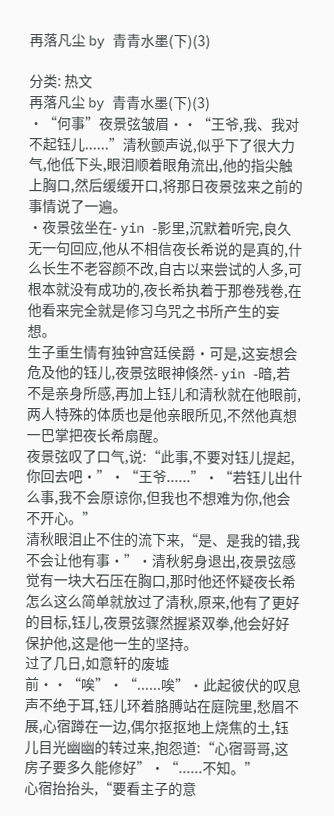再落凡尘 by 青青水墨(下)(3)

分类: 热文
再落凡尘 by 青青水墨(下)(3)
·“何事”夜景弦皱眉··“王爷,我、我对不起钰儿......”清秋颤声说,似乎下了很大力气,他低下头,眼泪顺着眼角流出,他的指尖触上胸口,然后缓缓开口,将那日夜景弦来之前的事情说了一遍。
·夜景弦坐在- yin -影里,沉默着听完,良久无一句回应,他从不相信夜长希说的是真的,什么长生不老容颜不改,自古以来尝试的人多,可根本就没有成功的,夜长希执着于那卷残卷,在他看来完全就是修习乌咒之书所产生的妄想。
生子重生情有独钟宫廷侯爵·可是,这妄想会危及他的钰儿,夜景弦眼神倏然- yin -暗,若不是亲身所感,再加上钰儿和清秋就在他眼前,两人特殊的体质也是他亲眼所见,不然他真想一巴掌把夜长希扇醒。
夜景弦叹了口气,说:“此事,不要对钰儿提起,你回去吧·”·“王爷......”·“若钰儿出什么事,我不会原谅你,但我也不想难为你,他会不开心。”
清秋眼泪止不住的流下来,“是、是我的错,我不会让他有事·”·清秋躬身退出,夜景弦感觉有一块大石压在胸口,那时他还怀疑夜长希怎么这么简单就放过了清秋,原来,他有了更好的目标,钰儿,夜景弦骤然握紧双拳,他会好好保护他,这是他一生的坚持。
过了几日,如意轩的废墟前··“唉”·“......唉”·此起彼伏的叹息声不绝于耳,钰儿环着胳膊站在庭院里,愁眉不展,心宿蹲在一边,偶尔抠抠地上烧焦的土,钰儿目光幽幽的转过来,抱怨道:“心宿哥哥,这房子要多久能修好”·“......不知。”
心宿抬抬头,“要看主子的意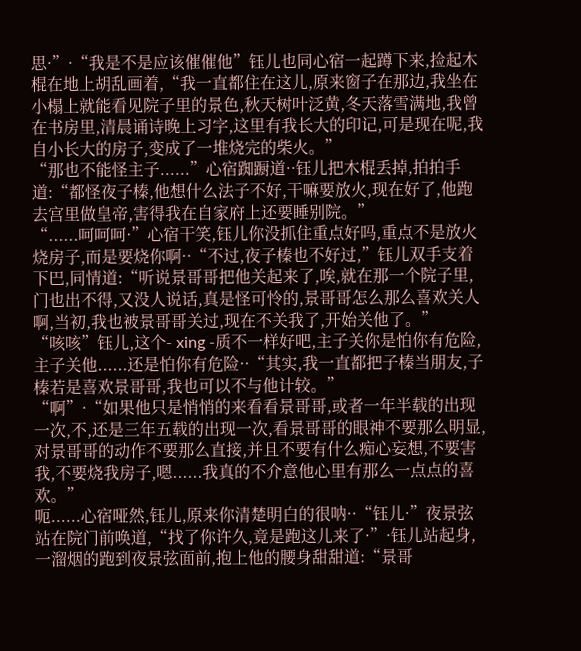思·”·“我是不是应该催催他”钰儿也同心宿一起蹲下来,捡起木棍在地上胡乱画着,“我一直都住在这儿,原来窗子在那边,我坐在小榻上就能看见院子里的景色,秋天树叶泛黄,冬天落雪满地,我曾在书房里,清晨诵诗晚上习字,这里有我长大的印记,可是现在呢,我自小长大的房子,变成了一堆烧完的柴火。”
“那也不能怪主子......”心宿踟蹰道··钰儿把木棍丢掉,拍拍手道:“都怪夜子榛,他想什么法子不好,干嘛要放火,现在好了,他跑去宫里做皇帝,害得我在自家府上还要睡别院。”
“......呵呵呵·”心宿干笑,钰儿你没抓住重点好吗,重点不是放火烧房子,而是要烧你啊··“不过,夜子榛也不好过,”钰儿双手支着下巴,同情道:“听说景哥哥把他关起来了,唉,就在那一个院子里,门也出不得,又没人说话,真是怪可怜的,景哥哥怎么那么喜欢关人啊,当初,我也被景哥哥关过,现在不关我了,开始关他了。”
“咳咳”钰儿,这个- xing -质不一样好吧,主子关你是怕你有危险,主子关他......还是怕你有危险··“其实,我一直都把子榛当朋友,子榛若是喜欢景哥哥,我也可以不与他计较。”
“啊”·“如果他只是悄悄的来看看景哥哥,或者一年半载的出现一次,不,还是三年五载的出现一次,看景哥哥的眼神不要那么明显,对景哥哥的动作不要那么直接,并且不要有什么痴心妄想,不要害我,不要烧我房子,嗯......我真的不介意他心里有那么一点点的喜欢。”
呃......心宿哑然,钰儿,原来你清楚明白的很呐··“钰儿·”夜景弦站在院门前唤道,“找了你许久,竟是跑这儿来了·”·钰儿站起身,一溜烟的跑到夜景弦面前,抱上他的腰身甜甜道:“景哥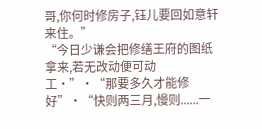哥,你何时修房子,钰儿要回如意轩来住。”
“今日少谦会把修缮王府的图纸拿来,若无改动便可动工·”·“那要多久才能修好”·“快则两三月,慢则......一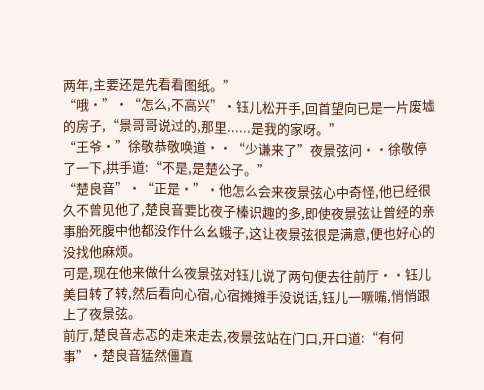两年,主要还是先看看图纸。”
“哦·”·“怎么,不高兴”·钰儿松开手,回首望向已是一片废墟的房子,“景哥哥说过的,那里......是我的家呀。”
“王爷·”徐敬恭敬唤道··“少谦来了”夜景弦问··徐敬停了一下,拱手道:“不是,是楚公子。”
“楚良音”·“正是·”·他怎么会来夜景弦心中奇怪,他已经很久不曾见他了,楚良音要比夜子榛识趣的多,即使夜景弦让曾经的亲事胎死腹中他都没作什么幺蛾子,这让夜景弦很是满意,便也好心的没找他麻烦。
可是,现在他来做什么夜景弦对钰儿说了两句便去往前厅··钰儿美目转了转,然后看向心宿,心宿摊摊手没说话,钰儿一噘嘴,悄悄跟上了夜景弦。
前厅,楚良音忐忑的走来走去,夜景弦站在门口,开口道:“有何事”·楚良音猛然僵直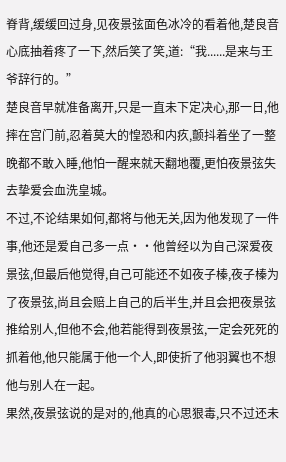脊背,缓缓回过身,见夜景弦面色冰冷的看着他,楚良音心底抽着疼了一下,然后笑了笑,道:“我......是来与王爷辞行的。”
楚良音早就准备离开,只是一直未下定决心,那一日,他摔在宫门前,忍着莫大的惶恐和内疚,颤抖着坐了一整晚都不敢入睡,他怕一醒来就天翻地覆,更怕夜景弦失去挚爱会血洗皇城。
不过,不论结果如何,都将与他无关,因为他发现了一件事,他还是爱自己多一点··他曾经以为自己深爱夜景弦,但最后他觉得,自己可能还不如夜子榛,夜子榛为了夜景弦,尚且会赔上自己的后半生,并且会把夜景弦推给别人,但他不会,他若能得到夜景弦,一定会死死的抓着他,他只能属于他一个人,即使折了他羽翼也不想他与别人在一起。
果然,夜景弦说的是对的,他真的心思狠毒,只不过还未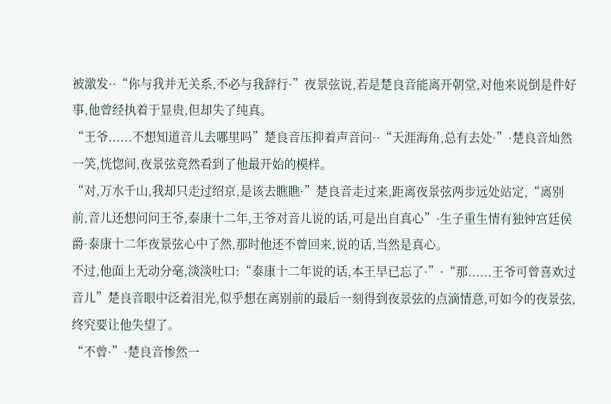被激发··“你与我并无关系,不必与我辞行·”夜景弦说,若是楚良音能离开朝堂,对他来说倒是件好事,他曾经执着于显贵,但却失了纯真。
“王爷......不想知道音儿去哪里吗”楚良音压抑着声音问··“天涯海角,总有去处·”·楚良音灿然一笑,恍惚间,夜景弦竟然看到了他最开始的模样。
“对,万水千山,我却只走过绍京,是该去瞧瞧·”楚良音走过来,距离夜景弦两步远处站定,“离别前,音儿还想问问王爷,泰康十二年,王爷对音儿说的话,可是出自真心”·生子重生情有独钟宫廷侯爵·泰康十二年夜景弦心中了然,那时他还不曾回来,说的话,当然是真心。
不过,他面上无动分毫,淡淡吐口:“泰康十二年说的话,本王早已忘了·”·“那......王爷可曾喜欢过音儿”楚良音眼中泛着泪光,似乎想在离别前的最后一刻得到夜景弦的点滴情意,可如今的夜景弦,终究要让他失望了。
“不曾·”·楚良音惨然一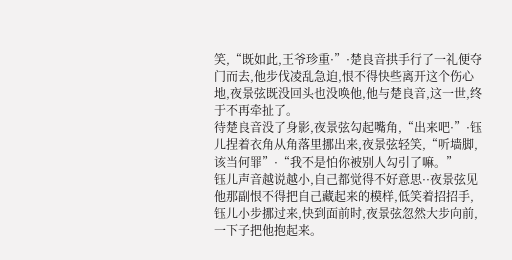笑,“既如此,王爷珍重·”·楚良音拱手行了一礼便夺门而去,他步伐凌乱急迫,恨不得快些离开这个伤心地,夜景弦既没回头也没唤他,他与楚良音,这一世,终于不再牵扯了。
待楚良音没了身影,夜景弦勾起嘴角,“出来吧·”·钰儿捏着衣角从角落里挪出来,夜景弦轻笑,“听墙脚,该当何罪”·“我不是怕你被别人勾引了嘛。”
钰儿声音越说越小,自己都觉得不好意思··夜景弦见他那副恨不得把自己藏起来的模样,低笑着招招手,钰儿小步挪过来,快到面前时,夜景弦忽然大步向前,一下子把他抱起来。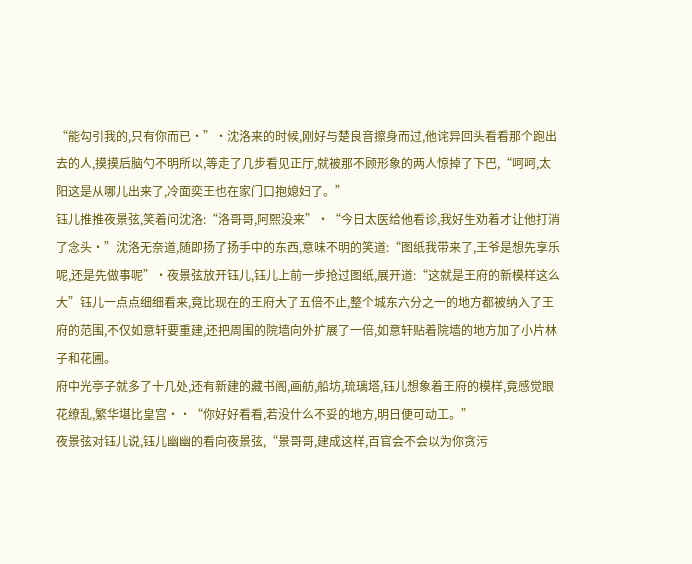“能勾引我的,只有你而已·”·沈洛来的时候,刚好与楚良音擦身而过,他诧异回头看看那个跑出去的人,摸摸后脑勺不明所以,等走了几步看见正厅,就被那不顾形象的两人惊掉了下巴,“呵呵,太阳这是从哪儿出来了,冷面奕王也在家门口抱媳妇了。”
钰儿推推夜景弦,笑着问沈洛:“洛哥哥,阿熙没来”·“今日太医给他看诊,我好生劝着才让他打消了念头·”沈洛无奈道,随即扬了扬手中的东西,意味不明的笑道:“图纸我带来了,王爷是想先享乐呢,还是先做事呢”·夜景弦放开钰儿,钰儿上前一步抢过图纸,展开道:“这就是王府的新模样这么大”钰儿一点点细细看来,竟比现在的王府大了五倍不止,整个城东六分之一的地方都被纳入了王府的范围,不仅如意轩要重建,还把周围的院墙向外扩展了一倍,如意轩贴着院墙的地方加了小片林子和花圃。
府中光亭子就多了十几处,还有新建的藏书阁,画舫,船坊,琉璃塔,钰儿想象着王府的模样,竟感觉眼花缭乱,繁华堪比皇宫··“你好好看看,若没什么不妥的地方,明日便可动工。”
夜景弦对钰儿说,钰儿幽幽的看向夜景弦,“景哥哥,建成这样,百官会不会以为你贪污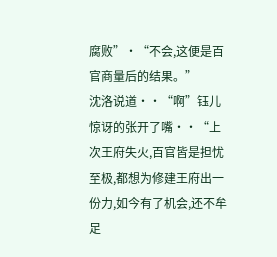腐败”·“不会,这便是百官商量后的结果。”
沈洛说道··“啊”钰儿惊讶的张开了嘴··“上次王府失火,百官皆是担忧至极,都想为修建王府出一份力,如今有了机会,还不牟足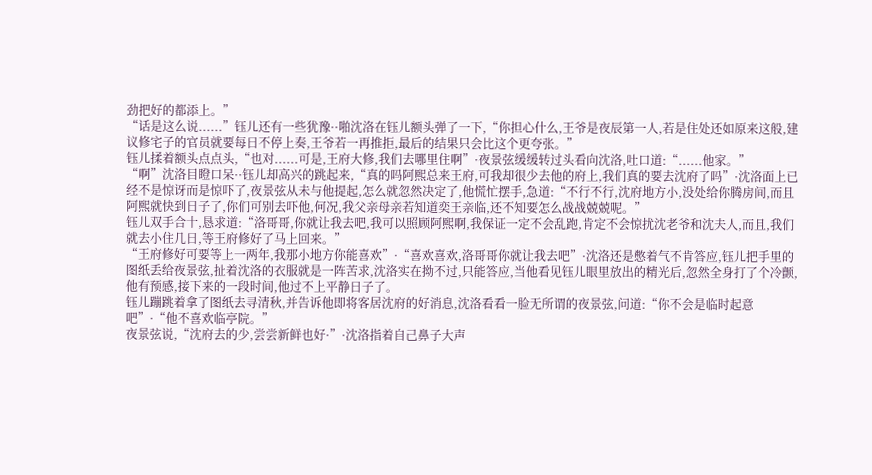劲把好的都添上。”
“话是这么说......”钰儿还有一些犹豫··啪沈洛在钰儿额头弹了一下,“你担心什么,王爷是夜辰第一人,若是住处还如原来这般,建议修宅子的官员就要每日不停上奏,王爷若一再推拒,最后的结果只会比这个更夸张。”
钰儿揉着额头点点头,“也对......可是,王府大修,我们去哪里住啊”·夜景弦缓缓转过头看向沈洛,吐口道:“......他家。”
“啊”沈洛目瞪口呆··钰儿却高兴的跳起来,“真的吗阿熙总来王府,可我却很少去他的府上,我们真的要去沈府了吗”·沈洛面上已经不是惊讶而是惊吓了,夜景弦从未与他提起,怎么就忽然决定了,他慌忙摆手,急道:“不行不行,沈府地方小,没处给你腾房间,而且阿熙就快到日子了,你们可别去吓他,何况,我父亲母亲若知道奕王亲临,还不知要怎么战战兢兢呢。”
钰儿双手合十,恳求道:“洛哥哥,你就让我去吧,我可以照顾阿熙啊,我保证一定不会乱跑,肯定不会惊扰沈老爷和沈夫人,而且,我们就去小住几日,等王府修好了马上回来。”
“王府修好可要等上一两年,我那小地方你能喜欢”·“喜欢喜欢,洛哥哥你就让我去吧”·沈洛还是憋着气不肯答应,钰儿把手里的图纸丢给夜景弦,扯着沈洛的衣服就是一阵苦求,沈洛实在拗不过,只能答应,当他看见钰儿眼里放出的精光后,忽然全身打了个冷颤,他有预感,接下来的一段时间,他过不上平静日子了。
钰儿蹦跳着拿了图纸去寻清秋,并告诉他即将客居沈府的好消息,沈洛看看一脸无所谓的夜景弦,问道:“你不会是临时起意吧”·“他不喜欢临亭院。”
夜景弦说,“沈府去的少,尝尝新鲜也好·”·沈洛指着自己鼻子大声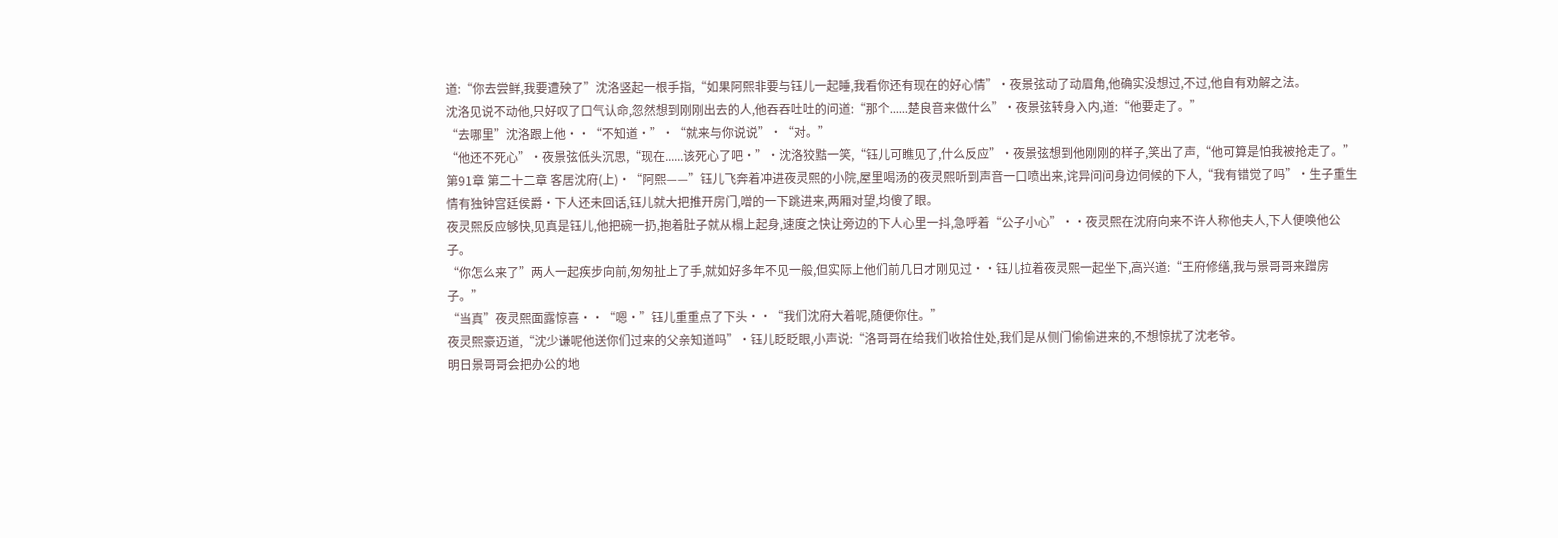道:“你去尝鲜,我要遭殃了”沈洛竖起一根手指,“如果阿熙非要与钰儿一起睡,我看你还有现在的好心情”·夜景弦动了动眉角,他确实没想过,不过,他自有劝解之法。
沈洛见说不动他,只好叹了口气认命,忽然想到刚刚出去的人,他吞吞吐吐的问道:“那个......楚良音来做什么”·夜景弦转身入内,道:“他要走了。”
“去哪里”沈洛跟上他··“不知道·”·“就来与你说说”·“对。”
“他还不死心”·夜景弦低头沉思,“现在......该死心了吧·”·沈洛狡黠一笑,“钰儿可瞧见了,什么反应”·夜景弦想到他刚刚的样子,笑出了声,“他可算是怕我被抢走了。”
第91章 第二十二章 客居沈府(上)·“阿熙——”钰儿飞奔着冲进夜灵熙的小院,屋里喝汤的夜灵熙听到声音一口喷出来,诧异问问身边伺候的下人,“我有错觉了吗”·生子重生情有独钟宫廷侯爵·下人还未回话,钰儿就大把推开房门,噌的一下跳进来,两厢对望,均傻了眼。
夜灵熙反应够快,见真是钰儿,他把碗一扔,抱着肚子就从榻上起身,速度之快让旁边的下人心里一抖,急呼着“公子小心”··夜灵熙在沈府向来不许人称他夫人,下人便唤他公子。
“你怎么来了”两人一起疾步向前,匆匆扯上了手,就如好多年不见一般,但实际上他们前几日才刚见过··钰儿拉着夜灵熙一起坐下,高兴道:“王府修缮,我与景哥哥来蹭房子。”
“当真”夜灵熙面露惊喜··“嗯·”钰儿重重点了下头··“我们沈府大着呢,随便你住。”
夜灵熙豪迈道,“沈少谦呢他送你们过来的父亲知道吗”·钰儿眨眨眼,小声说:“洛哥哥在给我们收拾住处,我们是从侧门偷偷进来的,不想惊扰了沈老爷。
明日景哥哥会把办公的地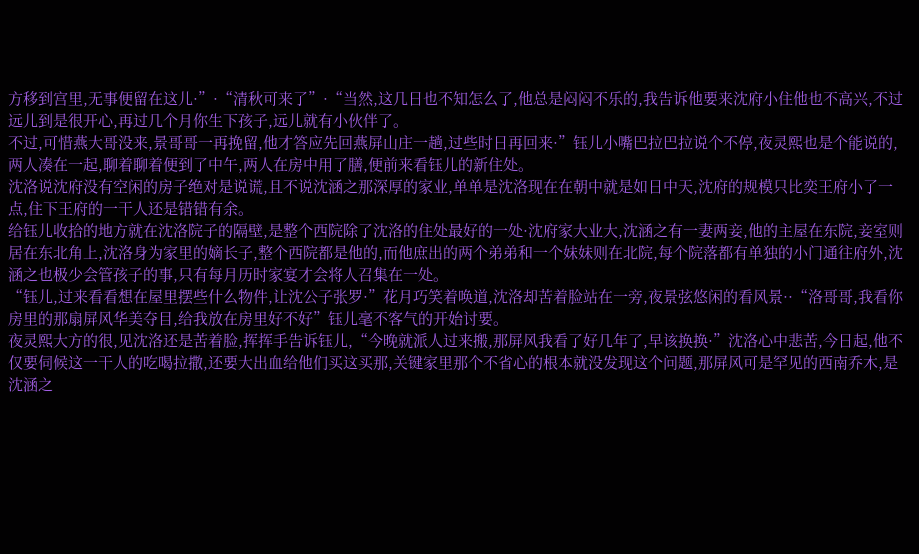方移到宫里,无事便留在这儿·”·“清秋可来了”·“当然,这几日也不知怎么了,他总是闷闷不乐的,我告诉他要来沈府小住他也不高兴,不过远儿到是很开心,再过几个月你生下孩子,远儿就有小伙伴了。
不过,可惜燕大哥没来,景哥哥一再挽留,他才答应先回燕屏山庄一趟,过些时日再回来·”钰儿小嘴巴拉巴拉说个不停,夜灵熙也是个能说的,两人凑在一起,聊着聊着便到了中午,两人在房中用了膳,便前来看钰儿的新住处。
沈洛说沈府没有空闲的房子绝对是说谎,且不说沈涵之那深厚的家业,单单是沈洛现在在朝中就是如日中天,沈府的规模只比奕王府小了一点,住下王府的一干人还是错错有余。
给钰儿收拾的地方就在沈洛院子的隔壁,是整个西院除了沈洛的住处最好的一处·沈府家大业大,沈涵之有一妻两妾,他的主屋在东院,妾室则居在东北角上,沈洛身为家里的嫡长子,整个西院都是他的,而他庶出的两个弟弟和一个妹妹则在北院,每个院落都有单独的小门通往府外,沈涵之也极少会管孩子的事,只有每月历时家宴才会将人召集在一处。
“钰儿,过来看看想在屋里摆些什么物件,让沈公子张罗·”花月巧笑着唤道,沈洛却苦着脸站在一旁,夜景弦悠闲的看风景··“洛哥哥,我看你房里的那扇屏风华美夺目,给我放在房里好不好”钰儿毫不客气的开始讨要。
夜灵熙大方的很,见沈洛还是苦着脸,挥挥手告诉钰儿,“今晚就派人过来搬,那屏风我看了好几年了,早该换换·”沈洛心中悲苦,今日起,他不仅要伺候这一干人的吃喝拉撒,还要大出血给他们买这买那,关键家里那个不省心的根本就没发现这个问题,那屏风可是罕见的西南乔木,是沈涵之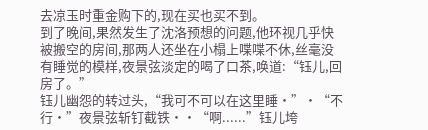去凉玉时重金购下的,现在买也买不到。
到了晚间,果然发生了沈洛预想的问题,他环视几乎快被搬空的房间,那两人还坐在小榻上喋喋不休,丝毫没有睡觉的模样,夜景弦淡定的喝了口茶,唤道:“钰儿,回房了。”
钰儿幽怨的转过头,“我可不可以在这里睡·”·“不行·”夜景弦斩钉截铁··“啊......”钰儿垮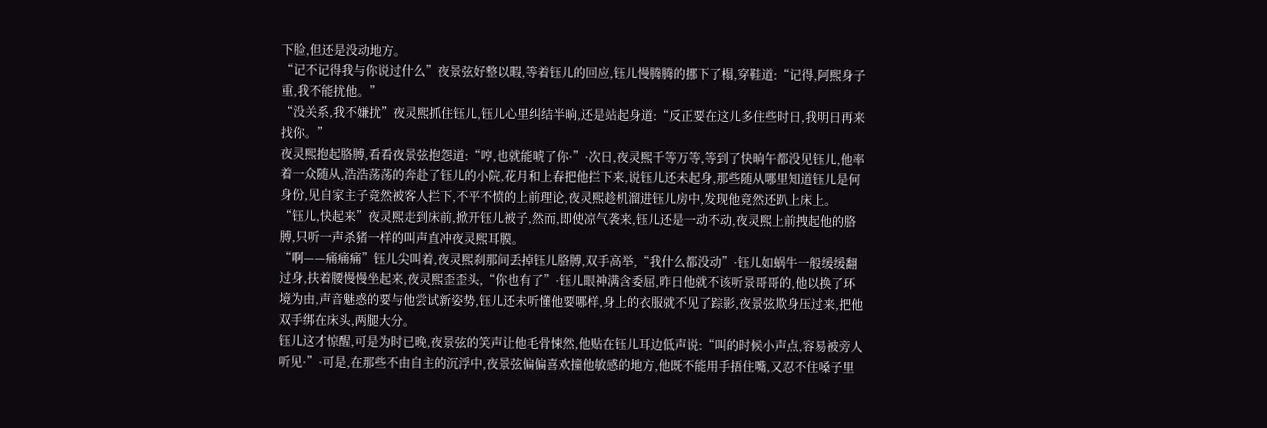下脸,但还是没动地方。
“记不记得我与你说过什么”夜景弦好整以暇,等着钰儿的回应,钰儿慢腾腾的挪下了榻,穿鞋道:“记得,阿熙身子重,我不能扰他。”
“没关系,我不嫌扰”夜灵熙抓住钰儿,钰儿心里纠结半晌,还是站起身道:“反正要在这儿多住些时日,我明日再来找你。”
夜灵熙抱起胳膊,看看夜景弦抱怨道:“哼,也就能唬了你·”·次日,夜灵熙千等万等,等到了快晌午都没见钰儿,他率着一众随从,浩浩荡荡的奔赴了钰儿的小院,花月和上春把他拦下来,说钰儿还未起身,那些随从哪里知道钰儿是何身份,见自家主子竟然被客人拦下,不平不愤的上前理论,夜灵熙趁机溜进钰儿房中,发现他竟然还趴上床上。
“钰儿,快起来”夜灵熙走到床前,掀开钰儿被子,然而,即使凉气袭来,钰儿还是一动不动,夜灵熙上前拽起他的胳膊,只听一声杀猪一样的叫声直冲夜灵熙耳膜。
“啊——痛痛痛”钰儿尖叫着,夜灵熙刹那间丢掉钰儿胳膊,双手高举,“我什么都没动”·钰儿如蜗牛一般缓缓翻过身,扶着腰慢慢坐起来,夜灵熙歪歪头,“你也有了”·钰儿眼神满含委屈,昨日他就不该听景哥哥的,他以换了环境为由,声音魅惑的要与他尝试新姿势,钰儿还未听懂他要哪样,身上的衣服就不见了踪影,夜景弦欺身压过来,把他双手绑在床头,两腿大分。
钰儿这才惊醒,可是为时已晚,夜景弦的笑声让他毛骨悚然,他贴在钰儿耳边低声说:“叫的时候小声点,容易被旁人听见·”·可是,在那些不由自主的沉浮中,夜景弦偏偏喜欢撞他敏感的地方,他既不能用手捂住嘴,又忍不住嗓子里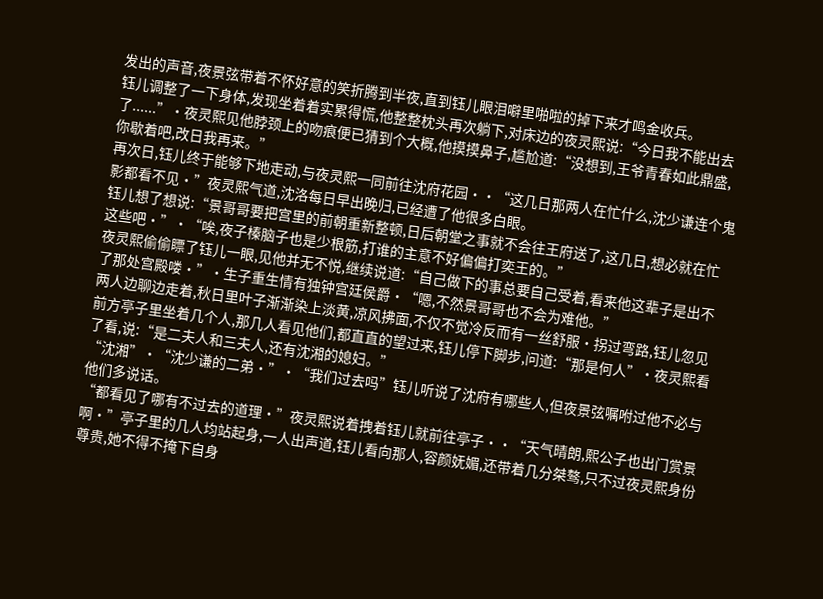发出的声音,夜景弦带着不怀好意的笑折腾到半夜,直到钰儿眼泪噼里啪啦的掉下来才鸣金收兵。
钰儿调整了一下身体,发现坐着着实累得慌,他整整枕头再次躺下,对床边的夜灵熙说:“今日我不能出去了......”·夜灵熙见他脖颈上的吻痕便已猜到个大概,他摸摸鼻子,尴尬道:“没想到,王爷青春如此鼎盛,你歇着吧,改日我再来。”
再次日,钰儿终于能够下地走动,与夜灵熙一同前往沈府花园··“这几日那两人在忙什么,沈少谦连个鬼影都看不见·”夜灵熙气道,沈洛每日早出晚归,已经遭了他很多白眼。
钰儿想了想说:“景哥哥要把宫里的前朝重新整顿,日后朝堂之事就不会往王府送了,这几日,想必就在忙这些吧·”·“唉,夜子榛脑子也是少根筋,打谁的主意不好偏偏打奕王的。”
夜灵熙偷偷瞟了钰儿一眼,见他并无不悦,继续说道:“自己做下的事总要自己受着,看来他这辈子是出不了那处宫殿喽·”·生子重生情有独钟宫廷侯爵·“嗯,不然景哥哥也不会为难他。”
两人边聊边走着,秋日里叶子渐渐染上淡黄,凉风拂面,不仅不觉冷反而有一丝舒服·拐过弯路,钰儿忽见前方亭子里坐着几个人,那几人看见他们,都直直的望过来,钰儿停下脚步,问道:“那是何人”·夜灵熙看了看,说:“是二夫人和三夫人,还有沈湘的媳妇。”
“沈湘”·“沈少谦的二弟·”·“我们过去吗”钰儿听说了沈府有哪些人,但夜景弦嘱咐过他不必与他们多说话。
“都看见了哪有不过去的道理·”夜灵熙说着拽着钰儿就前往亭子··“天气晴朗,熙公子也出门赏景啊·”亭子里的几人均站起身,一人出声道,钰儿看向那人,容颜妩媚,还带着几分桀骜,只不过夜灵熙身份尊贵,她不得不掩下自身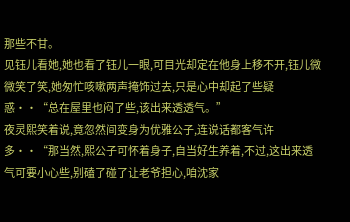那些不甘。
见钰儿看她,她也看了钰儿一眼,可目光却定在他身上移不开,钰儿微微笑了笑,她匆忙咳嗽两声掩饰过去,只是心中却起了些疑惑··“总在屋里也闷了些,该出来透透气。”
夜灵熙笑着说,竟忽然间变身为优雅公子,连说话都客气许多··“那当然,熙公子可怀着身子,自当好生养着,不过,这出来透气可要小心些,别磕了碰了让老爷担心,咱沈家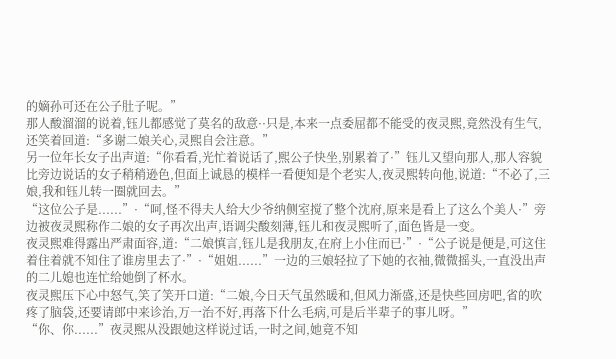的嫡孙可还在公子肚子呢。”
那人酸溜溜的说着,钰儿都感觉了莫名的敌意··只是,本来一点委屈都不能受的夜灵熙,竟然没有生气,还笑着回道:“多谢二娘关心,灵熙自会注意。”
另一位年长女子出声道:“你看看,光忙着说话了,熙公子快坐,别累着了·”钰儿又望向那人,那人容貌比旁边说话的女子稍稍逊色,但面上诚恳的模样一看便知是个老实人,夜灵熙转向他,说道:“不必了,三娘,我和钰儿转一圈就回去。”
“这位公子是......”·“呵,怪不得夫人给大少爷纳侧室搅了整个沈府,原来是看上了这么个美人·”旁边被夜灵熙称作二娘的女子再次出声,语调尖酸刻薄,钰儿和夜灵熙听了,面色皆是一变。
夜灵熙难得露出严肃面容,道:“二娘慎言,钰儿是我朋友,在府上小住而已·”·“公子说是便是,可这住着住着就不知住了谁房里去了·”·“姐姐......”一边的三娘轻拉了下她的衣袖,微微摇头,一直没出声的二儿媳也连忙给她倒了杯水。
夜灵熙压下心中怒气,笑了笑开口道:“二娘,今日天气虽然暖和,但风力渐盛,还是快些回房吧,省的吹疼了脑袋,还要请郎中来诊治,万一治不好,再落下什么毛病,可是后半辈子的事儿呀。”
“你、你......”夜灵熙从没跟她这样说过话,一时之间,她竟不知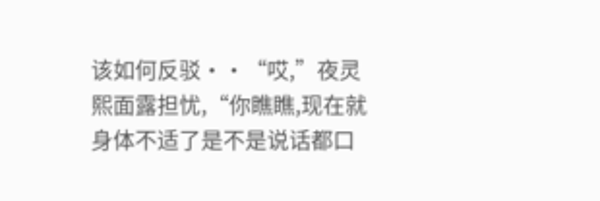该如何反驳··“哎,”夜灵熙面露担忧,“你瞧瞧,现在就身体不适了是不是说话都口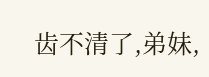齿不清了,弟妹,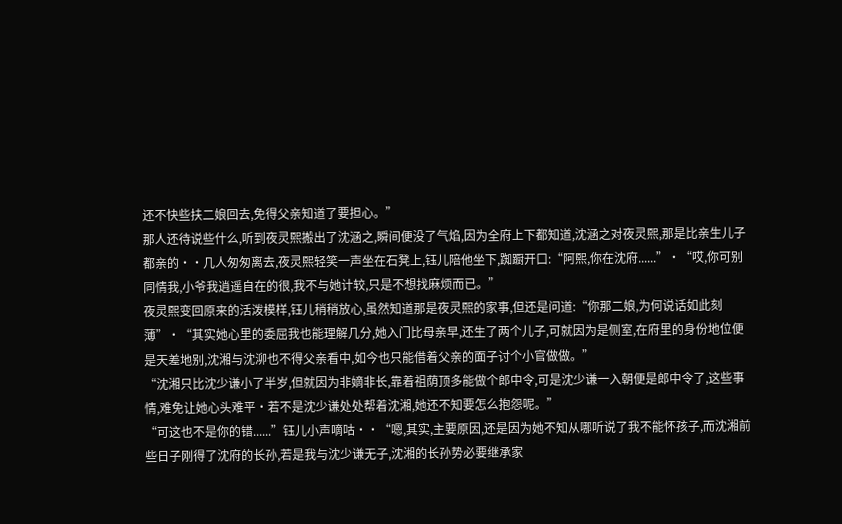还不快些扶二娘回去,免得父亲知道了要担心。”
那人还待说些什么,听到夜灵熙搬出了沈涵之,瞬间便没了气焰,因为全府上下都知道,沈涵之对夜灵熙,那是比亲生儿子都亲的··几人匆匆离去,夜灵熙轻笑一声坐在石凳上,钰儿陪他坐下,踟蹰开口:“阿熙,你在沈府......”·“哎,你可别同情我,小爷我逍遥自在的很,我不与她计较,只是不想找麻烦而已。”
夜灵熙变回原来的活泼模样,钰儿稍稍放心,虽然知道那是夜灵熙的家事,但还是问道:“你那二娘,为何说话如此刻薄”·“其实她心里的委屈我也能理解几分,她入门比母亲早,还生了两个儿子,可就因为是侧室,在府里的身份地位便是天差地别,沈湘与沈泖也不得父亲看中,如今也只能借着父亲的面子讨个小官做做。”
“沈湘只比沈少谦小了半岁,但就因为非嫡非长,靠着祖荫顶多能做个郎中令,可是沈少谦一入朝便是郎中令了,这些事情,难免让她心头难平·若不是沈少谦处处帮着沈湘,她还不知要怎么抱怨呢。”
“可这也不是你的错......”钰儿小声嘀咕··“嗯,其实,主要原因,还是因为她不知从哪听说了我不能怀孩子,而沈湘前些日子刚得了沈府的长孙,若是我与沈少谦无子,沈湘的长孙势必要继承家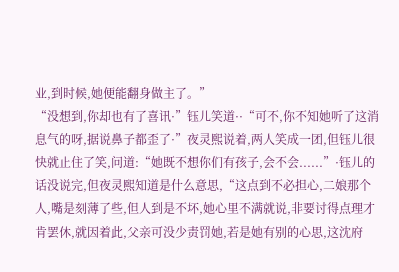业,到时候,她便能翻身做主了。”
“没想到,你却也有了喜讯·”钰儿笑道··“可不,你不知她听了这消息气的呀,据说鼻子都歪了·”夜灵熙说着,两人笑成一团,但钰儿很快就止住了笑,问道:“她既不想你们有孩子,会不会......”·钰儿的话没说完,但夜灵熙知道是什么意思,“这点到不必担心,二娘那个人,嘴是刻薄了些,但人到是不坏,她心里不满就说,非要讨得点理才肯罢休,就因着此,父亲可没少责罚她,若是她有别的心思,这沈府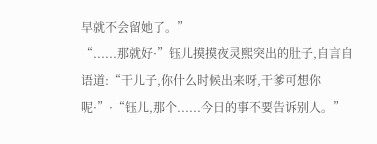早就不会留她了。”
“......那就好·”钰儿摸摸夜灵熙突出的肚子,自言自语道:“干儿子,你什么时候出来呀,干爹可想你呢·”·“钰儿,那个......今日的事不要告诉别人。”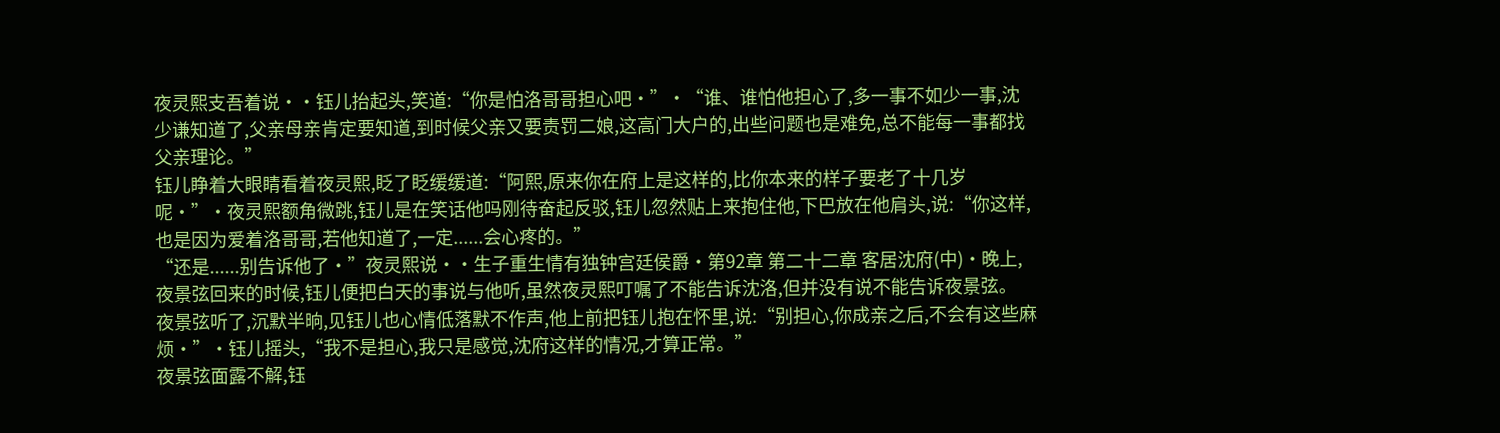夜灵熙支吾着说··钰儿抬起头,笑道:“你是怕洛哥哥担心吧·”·“谁、谁怕他担心了,多一事不如少一事,沈少谦知道了,父亲母亲肯定要知道,到时候父亲又要责罚二娘,这高门大户的,出些问题也是难免,总不能每一事都找父亲理论。”
钰儿睁着大眼睛看着夜灵熙,眨了眨缓缓道:“阿熙,原来你在府上是这样的,比你本来的样子要老了十几岁呢·”·夜灵熙额角微跳,钰儿是在笑话他吗刚待奋起反驳,钰儿忽然贴上来抱住他,下巴放在他肩头,说:“你这样,也是因为爱着洛哥哥,若他知道了,一定......会心疼的。”
“还是......别告诉他了·”夜灵熙说··生子重生情有独钟宫廷侯爵·第92章 第二十二章 客居沈府(中)·晚上,夜景弦回来的时候,钰儿便把白天的事说与他听,虽然夜灵熙叮嘱了不能告诉沈洛,但并没有说不能告诉夜景弦。
夜景弦听了,沉默半晌,见钰儿也心情低落默不作声,他上前把钰儿抱在怀里,说:“别担心,你成亲之后,不会有这些麻烦·”·钰儿摇头,“我不是担心,我只是感觉,沈府这样的情况,才算正常。”
夜景弦面露不解,钰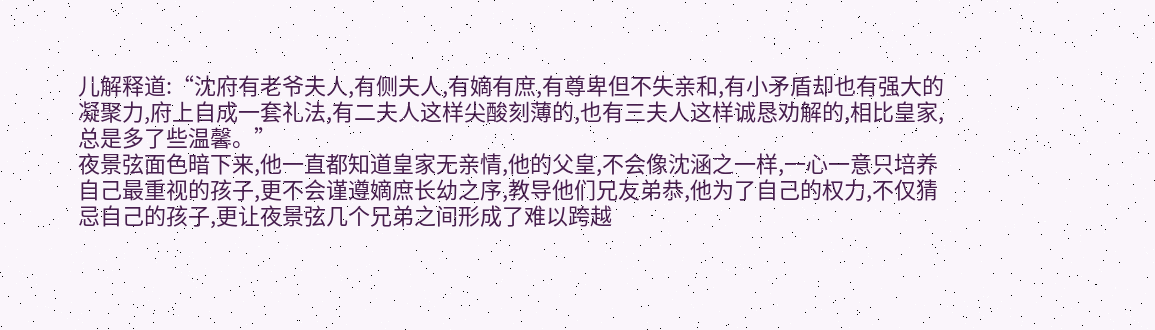儿解释道:“沈府有老爷夫人,有侧夫人,有嫡有庶,有尊卑但不失亲和,有小矛盾却也有强大的凝聚力,府上自成一套礼法,有二夫人这样尖酸刻薄的,也有三夫人这样诚恳劝解的,相比皇家,总是多了些温馨。”
夜景弦面色暗下来,他一直都知道皇家无亲情,他的父皇,不会像沈涵之一样,一心一意只培养自己最重视的孩子,更不会谨遵嫡庶长幼之序,教导他们兄友弟恭,他为了自己的权力,不仅猜忌自己的孩子,更让夜景弦几个兄弟之间形成了难以跨越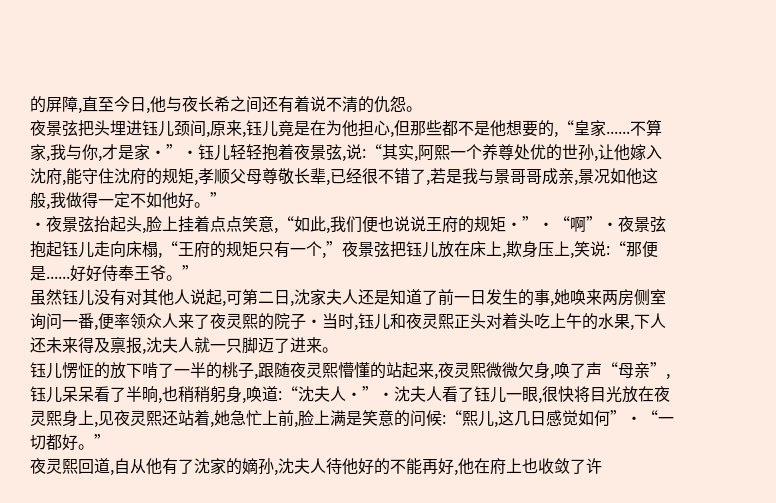的屏障,直至今日,他与夜长希之间还有着说不清的仇怨。
夜景弦把头埋进钰儿颈间,原来,钰儿竟是在为他担心,但那些都不是他想要的,“皇家......不算家,我与你,才是家·”·钰儿轻轻抱着夜景弦,说:“其实,阿熙一个养尊处优的世孙,让他嫁入沈府,能守住沈府的规矩,孝顺父母尊敬长辈,已经很不错了,若是我与景哥哥成亲,景况如他这般,我做得一定不如他好。”
·夜景弦抬起头,脸上挂着点点笑意,“如此,我们便也说说王府的规矩·”·“啊”·夜景弦抱起钰儿走向床榻,“王府的规矩只有一个,”夜景弦把钰儿放在床上,欺身压上,笑说:“那便是......好好侍奉王爷。”
虽然钰儿没有对其他人说起,可第二日,沈家夫人还是知道了前一日发生的事,她唤来两房侧室询问一番,便率领众人来了夜灵熙的院子·当时,钰儿和夜灵熙正头对着头吃上午的水果,下人还未来得及禀报,沈夫人就一只脚迈了进来。
钰儿愣怔的放下啃了一半的桃子,跟随夜灵熙懵懂的站起来,夜灵熙微微欠身,唤了声“母亲”,钰儿呆呆看了半晌,也稍稍躬身,唤道:“沈夫人·”·沈夫人看了钰儿一眼,很快将目光放在夜灵熙身上,见夜灵熙还站着,她急忙上前,脸上满是笑意的问候:“熙儿,这几日感觉如何”·“一切都好。”
夜灵熙回道,自从他有了沈家的嫡孙,沈夫人待他好的不能再好,他在府上也收敛了许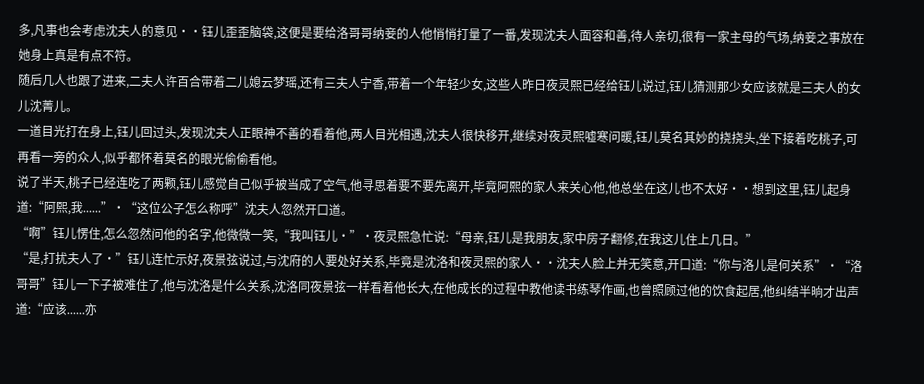多,凡事也会考虑沈夫人的意见··钰儿歪歪脑袋,这便是要给洛哥哥纳妾的人他悄悄打量了一番,发现沈夫人面容和善,待人亲切,很有一家主母的气场,纳妾之事放在她身上真是有点不符。
随后几人也跟了进来,二夫人许百合带着二儿媳云梦瑶,还有三夫人宁香,带着一个年轻少女,这些人昨日夜灵熙已经给钰儿说过,钰儿猜测那少女应该就是三夫人的女儿沈菁儿。
一道目光打在身上,钰儿回过头,发现沈夫人正眼神不善的看着他,两人目光相遇,沈夫人很快移开,继续对夜灵熙嘘寒问暖,钰儿莫名其妙的挠挠头,坐下接着吃桃子,可再看一旁的众人,似乎都怀着莫名的眼光偷偷看他。
说了半天,桃子已经连吃了两颗,钰儿感觉自己似乎被当成了空气,他寻思着要不要先离开,毕竟阿熙的家人来关心他,他总坐在这儿也不太好··想到这里,钰儿起身道:“阿熙,我......”·“这位公子怎么称呼”沈夫人忽然开口道。
“啊”钰儿愣住,怎么忽然问他的名字,他微微一笑,“我叫钰儿·”·夜灵熙急忙说:“母亲,钰儿是我朋友,家中房子翻修,在我这儿住上几日。”
“是,打扰夫人了·”钰儿连忙示好,夜景弦说过,与沈府的人要处好关系,毕竟是沈洛和夜灵熙的家人··沈夫人脸上并无笑意,开口道:“你与洛儿是何关系”·“洛哥哥”钰儿一下子被难住了,他与沈洛是什么关系,沈洛同夜景弦一样看着他长大,在他成长的过程中教他读书练琴作画,也曾照顾过他的饮食起居,他纠结半晌才出声道:“应该......亦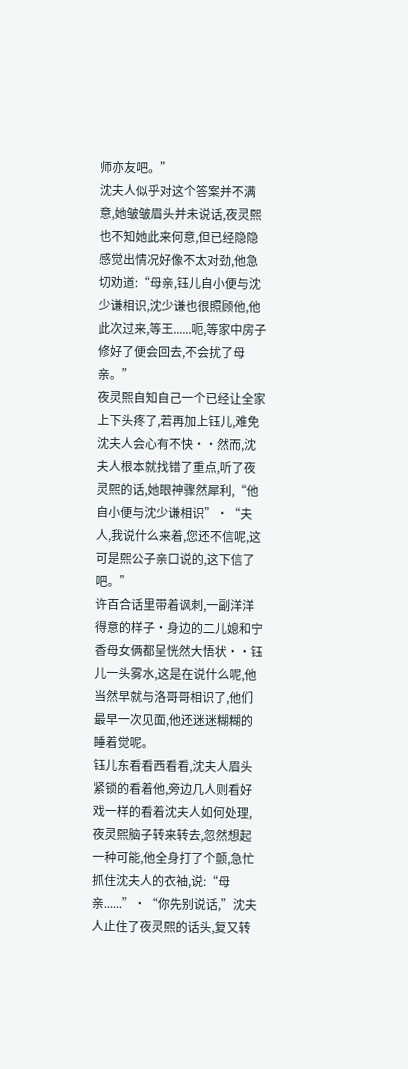师亦友吧。”
沈夫人似乎对这个答案并不满意,她皱皱眉头并未说话,夜灵熙也不知她此来何意,但已经隐隐感觉出情况好像不太对劲,他急切劝道:“母亲,钰儿自小便与沈少谦相识,沈少谦也很照顾他,他此次过来,等王......呃,等家中房子修好了便会回去,不会扰了母亲。”
夜灵熙自知自己一个已经让全家上下头疼了,若再加上钰儿,难免沈夫人会心有不快··然而,沈夫人根本就找错了重点,听了夜灵熙的话,她眼神骤然犀利,“他自小便与沈少谦相识”·“夫人,我说什么来着,您还不信呢,这可是熙公子亲口说的,这下信了吧。”
许百合话里带着讽刺,一副洋洋得意的样子·身边的二儿媳和宁香母女俩都呈恍然大悟状··钰儿一头雾水,这是在说什么呢,他当然早就与洛哥哥相识了,他们最早一次见面,他还迷迷糊糊的睡着觉呢。
钰儿东看看西看看,沈夫人眉头紧锁的看着他,旁边几人则看好戏一样的看着沈夫人如何处理,夜灵熙脑子转来转去,忽然想起一种可能,他全身打了个颤,急忙抓住沈夫人的衣袖,说:“母亲......”·“你先别说话,”沈夫人止住了夜灵熙的话头,复又转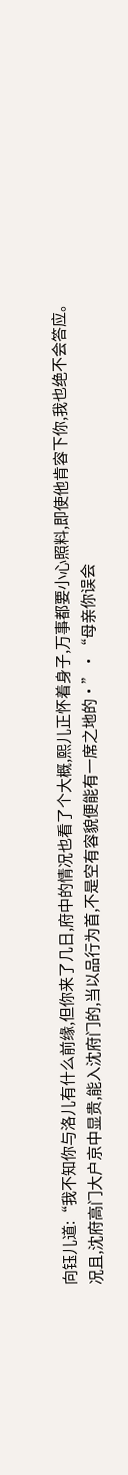向钰儿道:“我不知你与洛儿有什么前缘,但你来了几日,府中的情况也看了个大概,熙儿正怀着身子,万事都要小心照料,即使他肯容下你,我也绝不会答应。
况且,沈府高门大户京中显贵,能入沈府门的,当以品行为首,不是空有容貌便能有一席之地的·”·“母亲你误会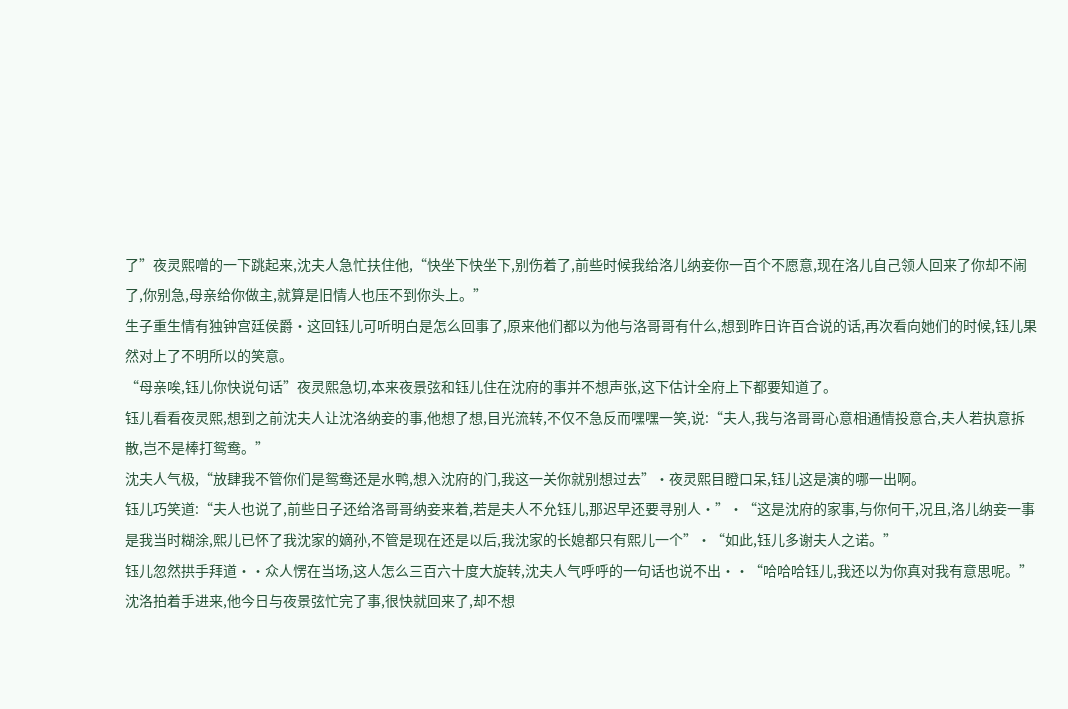了”夜灵熙噌的一下跳起来,沈夫人急忙扶住他,“快坐下快坐下,别伤着了,前些时候我给洛儿纳妾你一百个不愿意,现在洛儿自己领人回来了你却不闹了,你别急,母亲给你做主,就算是旧情人也压不到你头上。”
生子重生情有独钟宫廷侯爵·这回钰儿可听明白是怎么回事了,原来他们都以为他与洛哥哥有什么,想到昨日许百合说的话,再次看向她们的时候,钰儿果然对上了不明所以的笑意。
“母亲唉,钰儿你快说句话”夜灵熙急切,本来夜景弦和钰儿住在沈府的事并不想声张,这下估计全府上下都要知道了。
钰儿看看夜灵熙,想到之前沈夫人让沈洛纳妾的事,他想了想,目光流转,不仅不急反而嘿嘿一笑,说:“夫人,我与洛哥哥心意相通情投意合,夫人若执意拆散,岂不是棒打鸳鸯。”
沈夫人气极,“放肆我不管你们是鸳鸯还是水鸭,想入沈府的门,我这一关你就别想过去”·夜灵熙目瞪口呆,钰儿这是演的哪一出啊。
钰儿巧笑道:“夫人也说了,前些日子还给洛哥哥纳妾来着,若是夫人不允钰儿,那迟早还要寻别人·”·“这是沈府的家事,与你何干,况且,洛儿纳妾一事是我当时糊涂,熙儿已怀了我沈家的嫡孙,不管是现在还是以后,我沈家的长媳都只有熙儿一个”·“如此,钰儿多谢夫人之诺。”
钰儿忽然拱手拜道··众人愣在当场,这人怎么三百六十度大旋转,沈夫人气呼呼的一句话也说不出··“哈哈哈钰儿,我还以为你真对我有意思呢。”
沈洛拍着手进来,他今日与夜景弦忙完了事,很快就回来了,却不想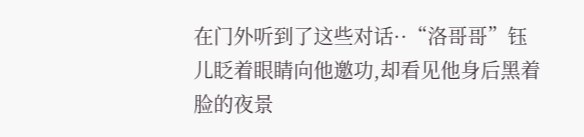在门外听到了这些对话··“洛哥哥”钰儿眨着眼睛向他邀功,却看见他身后黑着脸的夜景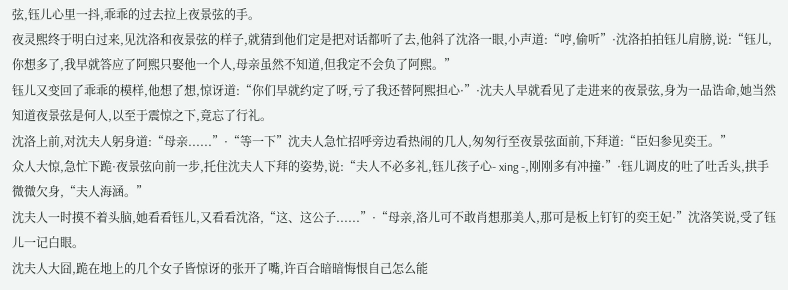弦,钰儿心里一抖,乖乖的过去拉上夜景弦的手。
夜灵熙终于明白过来,见沈洛和夜景弦的样子,就猜到他们定是把对话都听了去,他斜了沈洛一眼,小声道:“哼,偷听”·沈洛拍拍钰儿肩膀,说:“钰儿,你想多了,我早就答应了阿熙只娶他一个人,母亲虽然不知道,但我定不会负了阿熙。”
钰儿又变回了乖乖的模样,他想了想,惊讶道:“你们早就约定了呀,亏了我还替阿熙担心·”·沈夫人早就看见了走进来的夜景弦,身为一品诰命,她当然知道夜景弦是何人,以至于震惊之下,竟忘了行礼。
沈洛上前,对沈夫人躬身道:“母亲......”·“等一下”沈夫人急忙招呼旁边看热闹的几人,匆匆行至夜景弦面前,下拜道:“臣妇参见奕王。”
众人大惊,急忙下跪·夜景弦向前一步,托住沈夫人下拜的姿势,说:“夫人不必多礼,钰儿孩子心- xing -,刚刚多有冲撞·”·钰儿调皮的吐了吐舌头,拱手微微欠身,“夫人海涵。”
沈夫人一时摸不着头脑,她看看钰儿,又看看沈洛,“这、这公子......”·“母亲,洛儿可不敢肖想那美人,那可是板上钉钉的奕王妃·”沈洛笑说,受了钰儿一记白眼。
沈夫人大囧,跪在地上的几个女子皆惊讶的张开了嘴,许百合暗暗悔恨自己怎么能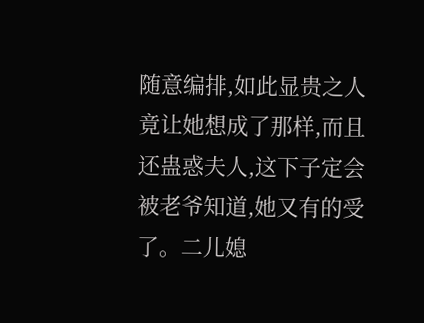随意编排,如此显贵之人竟让她想成了那样,而且还蛊惑夫人,这下子定会被老爷知道,她又有的受了。二儿媳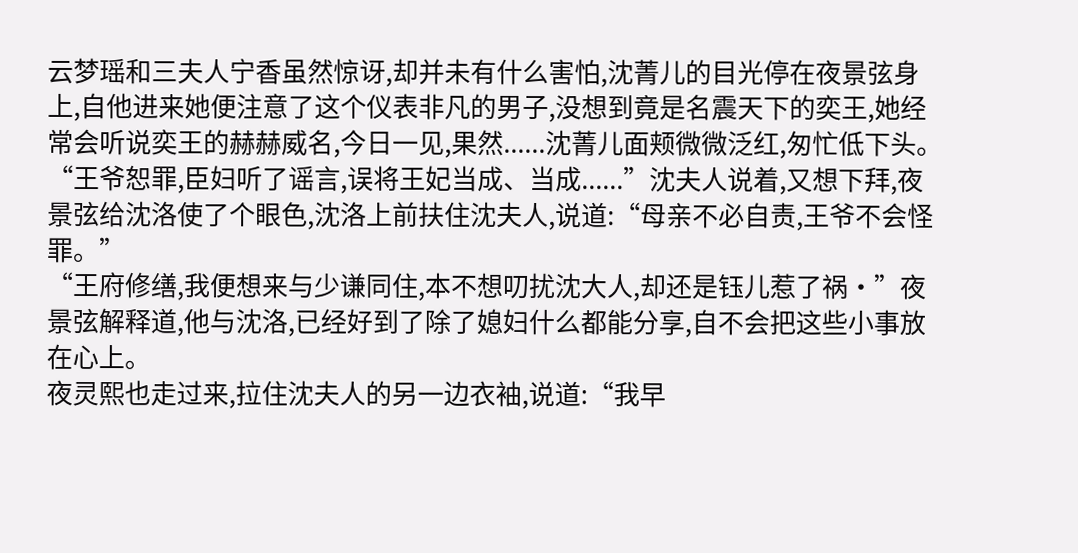云梦瑶和三夫人宁香虽然惊讶,却并未有什么害怕,沈菁儿的目光停在夜景弦身上,自他进来她便注意了这个仪表非凡的男子,没想到竟是名震天下的奕王,她经常会听说奕王的赫赫威名,今日一见,果然......沈菁儿面颊微微泛红,匆忙低下头。
“王爷恕罪,臣妇听了谣言,误将王妃当成、当成......”沈夫人说着,又想下拜,夜景弦给沈洛使了个眼色,沈洛上前扶住沈夫人,说道:“母亲不必自责,王爷不会怪罪。”
“王府修缮,我便想来与少谦同住,本不想叨扰沈大人,却还是钰儿惹了祸·”夜景弦解释道,他与沈洛,已经好到了除了媳妇什么都能分享,自不会把这些小事放在心上。
夜灵熙也走过来,拉住沈夫人的另一边衣袖,说道:“我早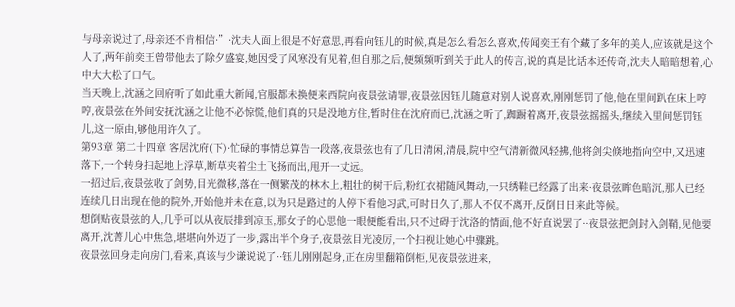与母亲说过了,母亲还不肯相信·”·沈夫人面上很是不好意思,再看向钰儿的时候,真是怎么看怎么喜欢,传闻奕王有个藏了多年的美人,应该就是这个人了,两年前奕王曾带他去了除夕盛宴,她因受了风寒没有见着,但自那之后,便频频听到关于此人的传言,说的真是比话本还传奇,沈夫人暗暗想着,心中大大松了口气。
当天晚上,沈涵之回府听了如此重大新闻,官服都未换便来西院向夜景弦请罪,夜景弦因钰儿随意对别人说喜欢,刚刚惩罚了他,他在里间趴在床上哼哼,夜景弦在外间安抚沈涵之让他不必惊慌,他们真的只是没地方住,暂时住在沈府而已,沈涵之听了,踟蹰着离开,夜景弦摇摇头,继续入里间惩罚钰儿,这一原由,够他用许久了。
第93章 第二十四章 客居沈府(下)·忙碌的事情总算告一段落,夜景弦也有了几日清闲,清晨,院中空气清新微风轻拂,他将剑尖倏地指向空中,又迅速落下,一个转身扫起地上浮草,断草夹着尘土飞扬而出,甩开一丈远。
一招过后,夜景弦收了剑势,目光微移,落在一侧繁茂的林木上,粗壮的树干后,粉红衣裙随风舞动,一只绣鞋已经露了出来·夜景弦眸色暗沉,那人已经连续几日出现在他的院外,开始他并未在意,以为只是路过的人停下看他习武,可时日久了,那人不仅不离开,反倒日日来此等候。
想倒贴夜景弦的人,几乎可以从夜辰排到凉玉,那女子的心思他一眼便能看出,只不过碍于沈洛的情面,他不好直说罢了··夜景弦把剑封入剑鞘,见他要离开,沈菁儿心中焦急,堪堪向外迈了一步,露出半个身子,夜景弦目光凌厉,一个扫视让她心中骤跳。
夜景弦回身走向房门,看来,真该与少谦说说了··钰儿刚刚起身,正在房里翻箱倒柜,见夜景弦进来,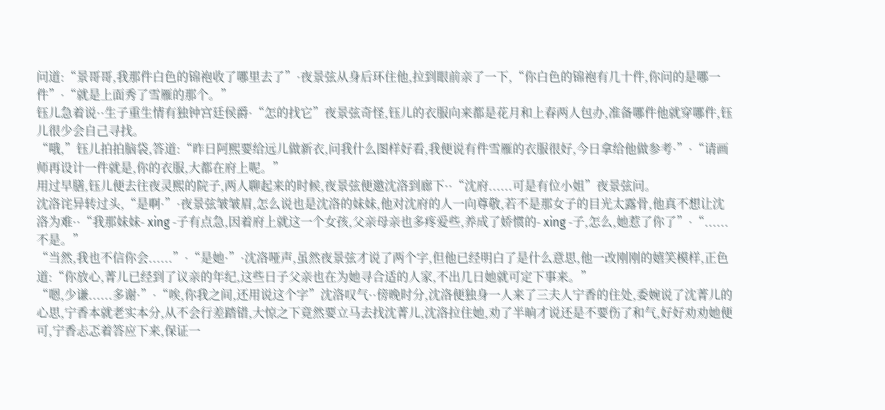问道:“景哥哥,我那件白色的锦袍收了哪里去了”·夜景弦从身后环住他,拉到眼前亲了一下,“你白色的锦袍有几十件,你问的是哪一件”·“就是上面秀了雪雁的那个。”
钰儿急着说··生子重生情有独钟宫廷侯爵·“怎的找它”夜景弦奇怪,钰儿的衣服向来都是花月和上春两人包办,准备哪件他就穿哪件,钰儿很少会自己寻找。
“哦,”钰儿拍拍脑袋,答道:“昨日阿熙要给远儿做新衣,问我什么图样好看,我便说有件雪雁的衣服很好,今日拿给他做参考·”·“请画师再设计一件就是,你的衣服,大都在府上呢。”
用过早膳,钰儿便去往夜灵熙的院子,两人聊起来的时候,夜景弦便邀沈洛到廊下··“沈府......可是有位小姐”夜景弦问。
沈洛诧异转过头,“是啊·”·夜景弦皱皱眉,怎么说也是沈洛的妹妹,他对沈府的人一向尊敬,若不是那女子的目光太露骨,他真不想让沈洛为难··“我那妹妹- xing -子有点急,因着府上就这一个女孩,父亲母亲也多疼爱些,养成了娇惯的- xing -子,怎么,她惹了你了”·“......不是。”
“当然,我也不信你会......”·“是她·”·沈洛哑声,虽然夜景弦才说了两个字,但他已经明白了是什么意思,他一改刚刚的嬉笑模样,正色道:“你放心,菁儿已经到了议亲的年纪,这些日子父亲也在为她寻合适的人家,不出几日她就可定下事来。”
“嗯,少谦......多谢·”·“唉,你我之间,还用说这个字”沈洛叹气··傍晚时分,沈洛便独身一人来了三夫人宁香的住处,委婉说了沈菁儿的心思,宁香本就老实本分,从不会行差踏错,大惊之下竟然要立马去找沈菁儿,沈洛拉住她,劝了半晌才说还是不要伤了和气,好好劝劝她便可,宁香忐忑着答应下来,保证一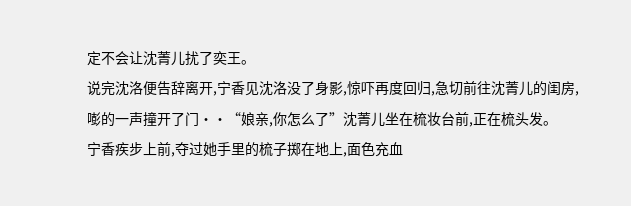定不会让沈菁儿扰了奕王。
说完沈洛便告辞离开,宁香见沈洛没了身影,惊吓再度回归,急切前往沈菁儿的闺房,嘭的一声撞开了门··“娘亲,你怎么了”沈菁儿坐在梳妆台前,正在梳头发。
宁香疾步上前,夺过她手里的梳子掷在地上,面色充血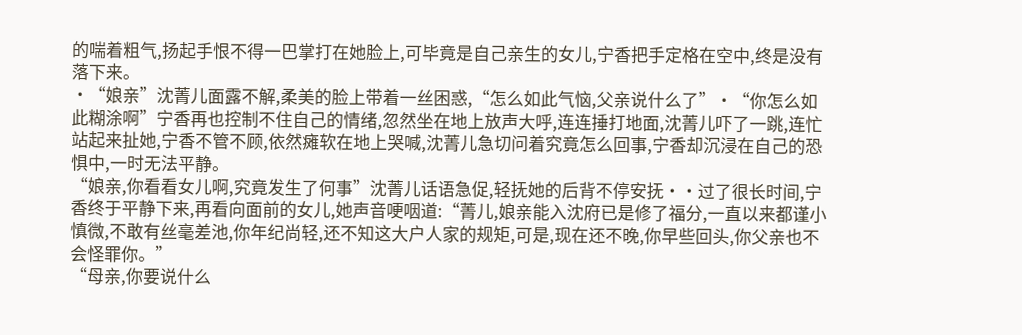的喘着粗气,扬起手恨不得一巴掌打在她脸上,可毕竟是自己亲生的女儿,宁香把手定格在空中,终是没有落下来。
·“娘亲”沈菁儿面露不解,柔美的脸上带着一丝困惑,“怎么如此气恼,父亲说什么了”·“你怎么如此糊涂啊”宁香再也控制不住自己的情绪,忽然坐在地上放声大呼,连连捶打地面,沈菁儿吓了一跳,连忙站起来扯她,宁香不管不顾,依然瘫软在地上哭喊,沈菁儿急切问着究竟怎么回事,宁香却沉浸在自己的恐惧中,一时无法平静。
“娘亲,你看看女儿啊,究竟发生了何事”沈菁儿话语急促,轻抚她的后背不停安抚··过了很长时间,宁香终于平静下来,再看向面前的女儿,她声音哽咽道:“菁儿,娘亲能入沈府已是修了福分,一直以来都谨小慎微,不敢有丝毫差池,你年纪尚轻,还不知这大户人家的规矩,可是,现在还不晚,你早些回头,你父亲也不会怪罪你。”
“母亲,你要说什么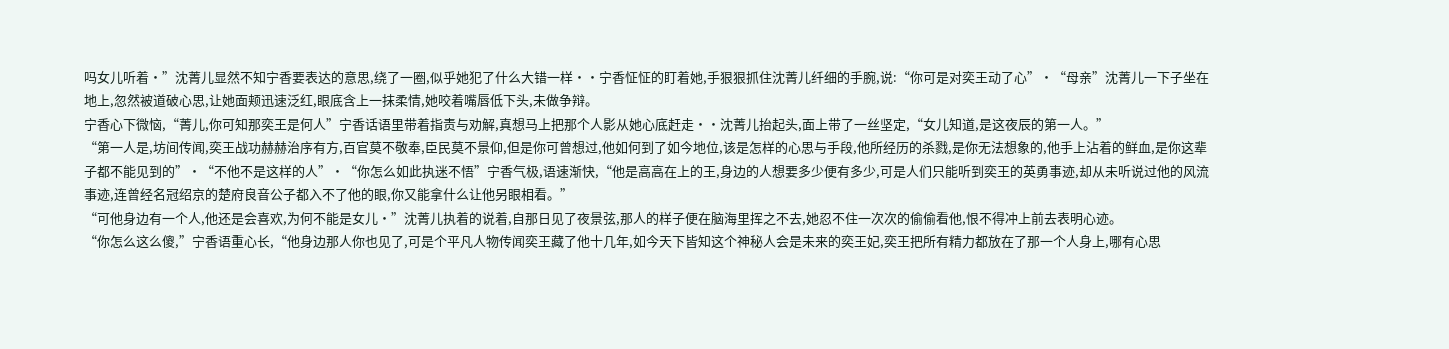吗女儿听着·”沈菁儿显然不知宁香要表达的意思,绕了一圈,似乎她犯了什么大错一样··宁香怔怔的盯着她,手狠狠抓住沈菁儿纤细的手腕,说:“你可是对奕王动了心”·“母亲”沈菁儿一下子坐在地上,忽然被道破心思,让她面颊迅速泛红,眼底含上一抹柔情,她咬着嘴唇低下头,未做争辩。
宁香心下微恼,“菁儿,你可知那奕王是何人”宁香话语里带着指责与劝解,真想马上把那个人影从她心底赶走··沈菁儿抬起头,面上带了一丝坚定,“女儿知道,是这夜辰的第一人。”
“第一人是,坊间传闻,奕王战功赫赫治序有方,百官莫不敬奉,臣民莫不景仰,但是你可曾想过,他如何到了如今地位,该是怎样的心思与手段,他所经历的杀戮,是你无法想象的,他手上沾着的鲜血,是你这辈子都不能见到的”·“不他不是这样的人”·“你怎么如此执迷不悟”宁香气极,语速渐快,“他是高高在上的王,身边的人想要多少便有多少,可是人们只能听到奕王的英勇事迹,却从未听说过他的风流事迹,连曾经名冠绍京的楚府良音公子都入不了他的眼,你又能拿什么让他另眼相看。”
“可他身边有一个人,他还是会喜欢,为何不能是女儿·”沈菁儿执着的说着,自那日见了夜景弦,那人的样子便在脑海里挥之不去,她忍不住一次次的偷偷看他,恨不得冲上前去表明心迹。
“你怎么这么傻,”宁香语重心长,“他身边那人你也见了,可是个平凡人物传闻奕王藏了他十几年,如今天下皆知这个神秘人会是未来的奕王妃,奕王把所有精力都放在了那一个人身上,哪有心思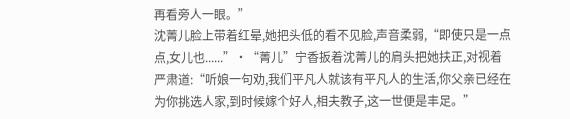再看旁人一眼。”
沈菁儿脸上带着红晕,她把头低的看不见脸,声音柔弱,“即使只是一点点,女儿也......”·“菁儿”宁香扳着沈菁儿的肩头把她扶正,对视着严肃道:“听娘一句劝,我们平凡人就该有平凡人的生活,你父亲已经在为你挑选人家,到时候嫁个好人,相夫教子,这一世便是丰足。”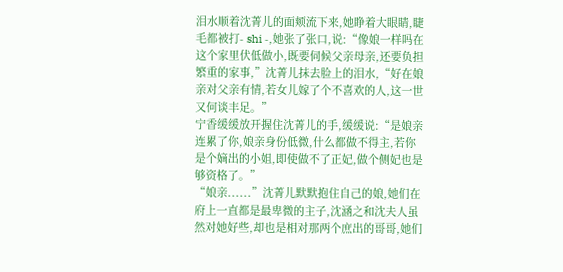泪水顺着沈菁儿的面颊流下来,她睁着大眼睛,睫毛都被打- shi -,她张了张口,说:“像娘一样吗在这个家里伏低做小,既要伺候父亲母亲,还要负担繁重的家事,”沈菁儿抹去脸上的泪水,“好在娘亲对父亲有情,若女儿嫁了个不喜欢的人,这一世又何谈丰足。”
宁香缓缓放开握住沈菁儿的手,缓缓说:“是娘亲连累了你,娘亲身份低微,什么都做不得主,若你是个嫡出的小姐,即使做不了正妃,做个侧妃也是够资格了。”
“娘亲......”沈菁儿默默抱住自己的娘,她们在府上一直都是最卑微的主子,沈涵之和沈夫人虽然对她好些,却也是相对那两个庶出的哥哥,她们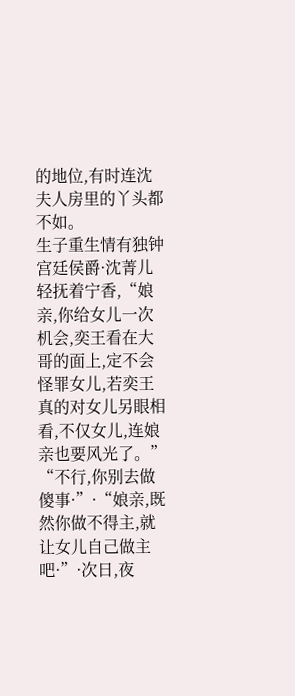的地位,有时连沈夫人房里的丫头都不如。
生子重生情有独钟宫廷侯爵·沈菁儿轻抚着宁香,“娘亲,你给女儿一次机会,奕王看在大哥的面上,定不会怪罪女儿,若奕王真的对女儿另眼相看,不仅女儿,连娘亲也要风光了。”
“不行,你别去做傻事·”·“娘亲,既然你做不得主,就让女儿自己做主吧·”·次日,夜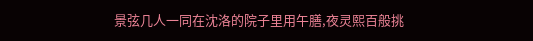景弦几人一同在沈洛的院子里用午膳,夜灵熙百般挑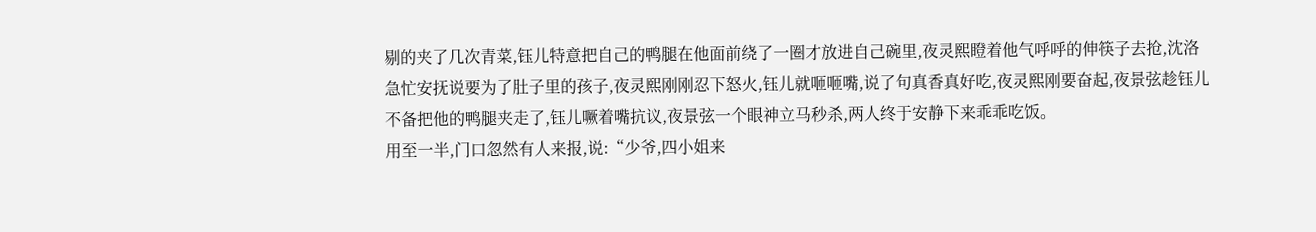剔的夹了几次青菜,钰儿特意把自己的鸭腿在他面前绕了一圈才放进自己碗里,夜灵熙瞪着他气呼呼的伸筷子去抢,沈洛急忙安抚说要为了肚子里的孩子,夜灵熙刚刚忍下怒火,钰儿就咂咂嘴,说了句真香真好吃,夜灵熙刚要奋起,夜景弦趁钰儿不备把他的鸭腿夹走了,钰儿噘着嘴抗议,夜景弦一个眼神立马秒杀,两人终于安静下来乖乖吃饭。
用至一半,门口忽然有人来报,说:“少爷,四小姐来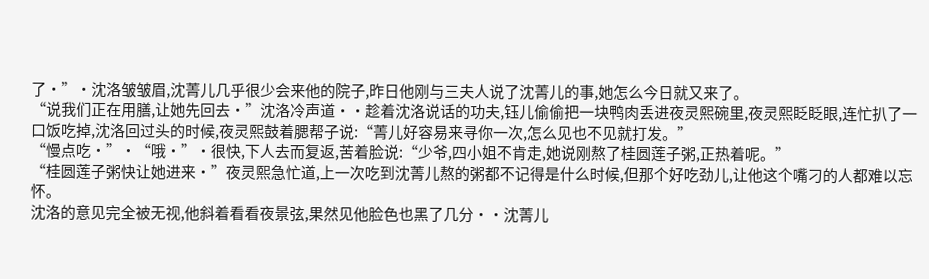了·”·沈洛皱皱眉,沈菁儿几乎很少会来他的院子,昨日他刚与三夫人说了沈菁儿的事,她怎么今日就又来了。
“说我们正在用膳,让她先回去·”沈洛冷声道··趁着沈洛说话的功夫,钰儿偷偷把一块鸭肉丢进夜灵熙碗里,夜灵熙眨眨眼,连忙扒了一口饭吃掉,沈洛回过头的时候,夜灵熙鼓着腮帮子说:“菁儿好容易来寻你一次,怎么见也不见就打发。”
“慢点吃·”·“哦·”·很快,下人去而复返,苦着脸说:“少爷,四小姐不肯走,她说刚熬了桂圆莲子粥,正热着呢。”
“桂圆莲子粥快让她进来·”夜灵熙急忙道,上一次吃到沈菁儿熬的粥都不记得是什么时候,但那个好吃劲儿,让他这个嘴刁的人都难以忘怀。
沈洛的意见完全被无视,他斜着看看夜景弦,果然见他脸色也黑了几分··沈菁儿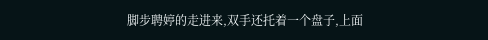脚步聘婷的走进来,双手还托着一个盘子,上面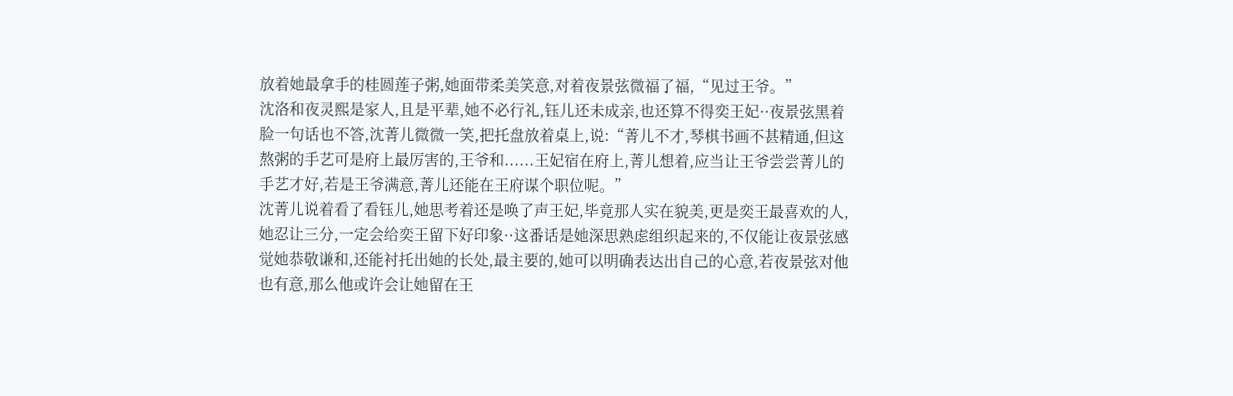放着她最拿手的桂圆莲子粥,她面带柔美笑意,对着夜景弦微福了福,“见过王爷。”
沈洛和夜灵熙是家人,且是平辈,她不必行礼,钰儿还未成亲,也还算不得奕王妃··夜景弦黑着脸一句话也不答,沈菁儿微微一笑,把托盘放着桌上,说:“菁儿不才,琴棋书画不甚精通,但这熬粥的手艺可是府上最厉害的,王爷和......王妃宿在府上,菁儿想着,应当让王爷尝尝菁儿的手艺才好,若是王爷满意,菁儿还能在王府谋个职位呢。”
沈菁儿说着看了看钰儿,她思考着还是唤了声王妃,毕竟那人实在貌美,更是奕王最喜欢的人,她忍让三分,一定会给奕王留下好印象··这番话是她深思熟虑组织起来的,不仅能让夜景弦感觉她恭敬谦和,还能衬托出她的长处,最主要的,她可以明确表达出自己的心意,若夜景弦对他也有意,那么他或许会让她留在王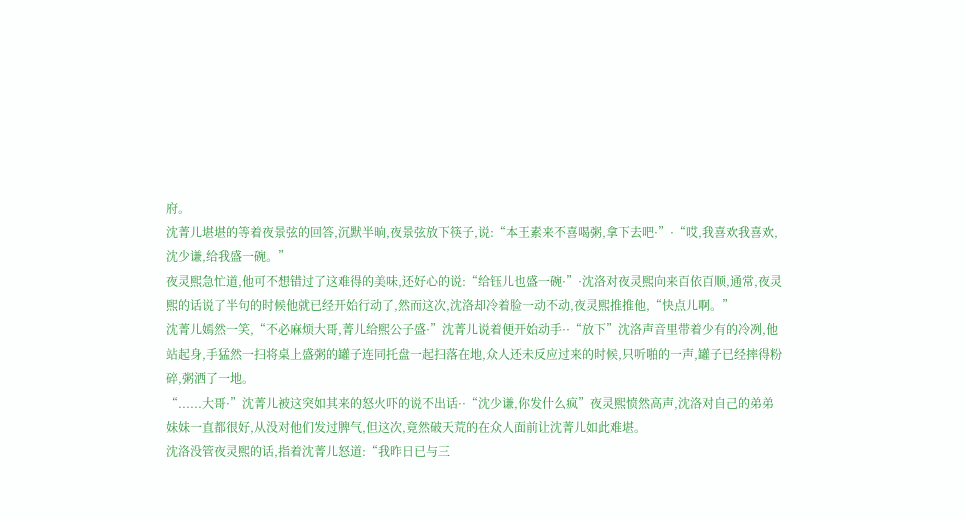府。
沈菁儿堪堪的等着夜景弦的回答,沉默半晌,夜景弦放下筷子,说:“本王素来不喜喝粥,拿下去吧·”·“哎,我喜欢我喜欢,沈少谦,给我盛一碗。”
夜灵熙急忙道,他可不想错过了这难得的美味,还好心的说:“给钰儿也盛一碗·”·沈洛对夜灵熙向来百依百顺,通常,夜灵熙的话说了半句的时候他就已经开始行动了,然而这次,沈洛却冷着脸一动不动,夜灵熙推推他,“快点儿啊。”
沈菁儿嫣然一笑,“不必麻烦大哥,菁儿给熙公子盛·”沈菁儿说着便开始动手··“放下”沈洛声音里带着少有的冷冽,他站起身,手猛然一扫将桌上盛粥的罐子连同托盘一起扫落在地,众人还未反应过来的时候,只听啪的一声,罐子已经摔得粉碎,粥洒了一地。
“......大哥·”沈菁儿被这突如其来的怒火吓的说不出话··“沈少谦,你发什么疯”夜灵熙愤然高声,沈洛对自己的弟弟妹妹一直都很好,从没对他们发过脾气,但这次,竟然破天荒的在众人面前让沈菁儿如此难堪。
沈洛没管夜灵熙的话,指着沈菁儿怒道:“我昨日已与三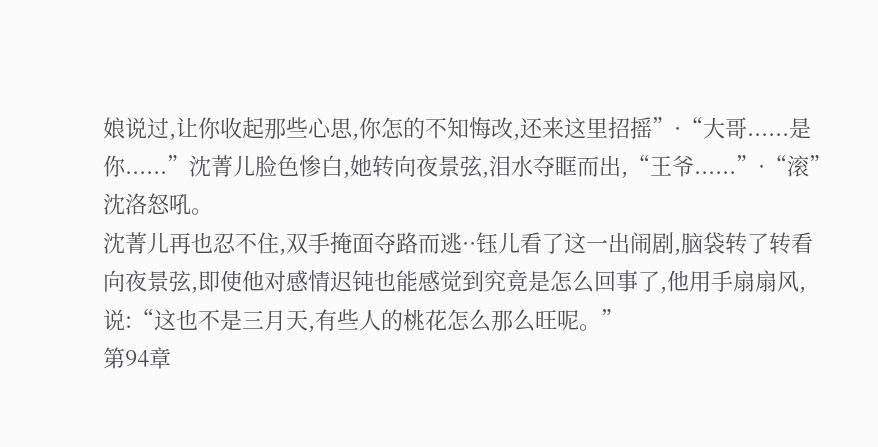娘说过,让你收起那些心思,你怎的不知悔改,还来这里招摇”·“大哥......是你......”沈菁儿脸色惨白,她转向夜景弦,泪水夺眶而出,“王爷......”·“滚”沈洛怒吼。
沈菁儿再也忍不住,双手掩面夺路而逃··钰儿看了这一出闹剧,脑袋转了转看向夜景弦,即使他对感情迟钝也能感觉到究竟是怎么回事了,他用手扇扇风,说:“这也不是三月天,有些人的桃花怎么那么旺呢。”
第94章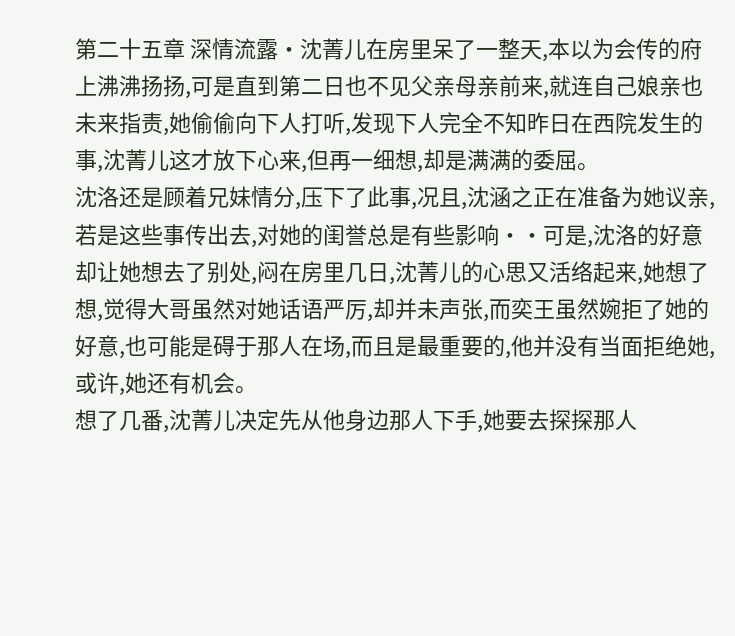第二十五章 深情流露·沈菁儿在房里呆了一整天,本以为会传的府上沸沸扬扬,可是直到第二日也不见父亲母亲前来,就连自己娘亲也未来指责,她偷偷向下人打听,发现下人完全不知昨日在西院发生的事,沈菁儿这才放下心来,但再一细想,却是满满的委屈。
沈洛还是顾着兄妹情分,压下了此事,况且,沈涵之正在准备为她议亲,若是这些事传出去,对她的闺誉总是有些影响··可是,沈洛的好意却让她想去了别处,闷在房里几日,沈菁儿的心思又活络起来,她想了想,觉得大哥虽然对她话语严厉,却并未声张,而奕王虽然婉拒了她的好意,也可能是碍于那人在场,而且是最重要的,他并没有当面拒绝她,或许,她还有机会。
想了几番,沈菁儿决定先从他身边那人下手,她要去探探那人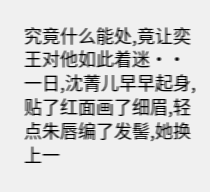究竟什么能处,竟让奕王对他如此着迷··一日,沈菁儿早早起身,贴了红面画了细眉,轻点朱唇编了发髻,她换上一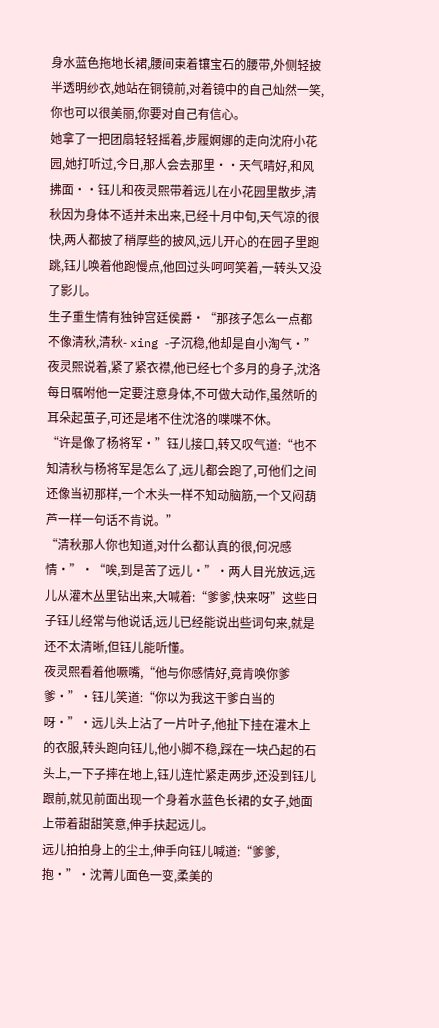身水蓝色拖地长裙,腰间束着镶宝石的腰带,外侧轻披半透明纱衣,她站在铜镜前,对着镜中的自己灿然一笑,你也可以很美丽,你要对自己有信心。
她拿了一把团扇轻轻摇着,步履婀娜的走向沈府小花园,她打听过,今日,那人会去那里··天气晴好,和风拂面··钰儿和夜灵熙带着远儿在小花园里散步,清秋因为身体不适并未出来,已经十月中旬,天气凉的很快,两人都披了稍厚些的披风,远儿开心的在园子里跑跳,钰儿唤着他跑慢点,他回过头呵呵笑着,一转头又没了影儿。
生子重生情有独钟宫廷侯爵·“那孩子怎么一点都不像清秋,清秋- xing -子沉稳,他却是自小淘气·”夜灵熙说着,紧了紧衣襟,他已经七个多月的身子,沈洛每日嘱咐他一定要注意身体,不可做大动作,虽然听的耳朵起茧子,可还是堵不住沈洛的喋喋不休。
“许是像了杨将军·”钰儿接口,转又叹气道:“也不知清秋与杨将军是怎么了,远儿都会跑了,可他们之间还像当初那样,一个木头一样不知动脑筋,一个又闷葫芦一样一句话不肯说。”
“清秋那人你也知道,对什么都认真的很,何况感情·”·“唉,到是苦了远儿·”·两人目光放远,远儿从灌木丛里钻出来,大喊着:“爹爹,快来呀”这些日子钰儿经常与他说话,远儿已经能说出些词句来,就是还不太清晰,但钰儿能听懂。
夜灵熙看着他噘嘴,“他与你感情好,竟肯唤你爹爹·”·钰儿笑道:“你以为我这干爹白当的呀·”·远儿头上沾了一片叶子,他扯下挂在灌木上的衣服,转头跑向钰儿,他小脚不稳,踩在一块凸起的石头上,一下子摔在地上,钰儿连忙紧走两步,还没到钰儿跟前,就见前面出现一个身着水蓝色长裙的女子,她面上带着甜甜笑意,伸手扶起远儿。
远儿拍拍身上的尘土,伸手向钰儿喊道:“爹爹,抱·”·沈菁儿面色一变,柔美的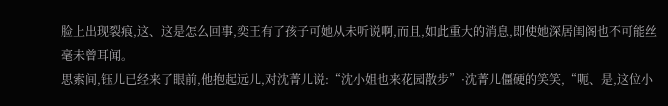脸上出现裂痕,这、这是怎么回事,奕王有了孩子可她从未听说啊,而且,如此重大的消息,即使她深居闺阁也不可能丝毫未曾耳闻。
思索间,钰儿已经来了眼前,他抱起远儿,对沈菁儿说:“沈小姐也来花园散步”·沈菁儿僵硬的笑笑,“呃、是,这位小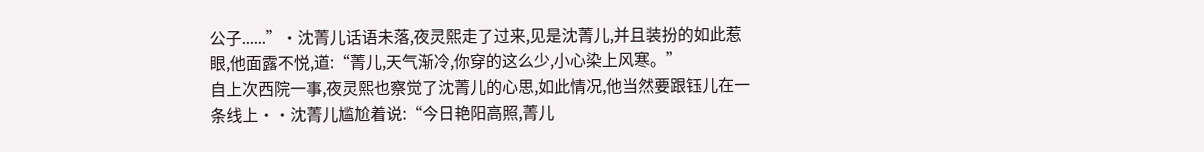公子......”·沈菁儿话语未落,夜灵熙走了过来,见是沈菁儿,并且装扮的如此惹眼,他面露不悦,道:“菁儿,天气渐冷,你穿的这么少,小心染上风寒。”
自上次西院一事,夜灵熙也察觉了沈菁儿的心思,如此情况,他当然要跟钰儿在一条线上··沈菁儿尴尬着说:“今日艳阳高照,菁儿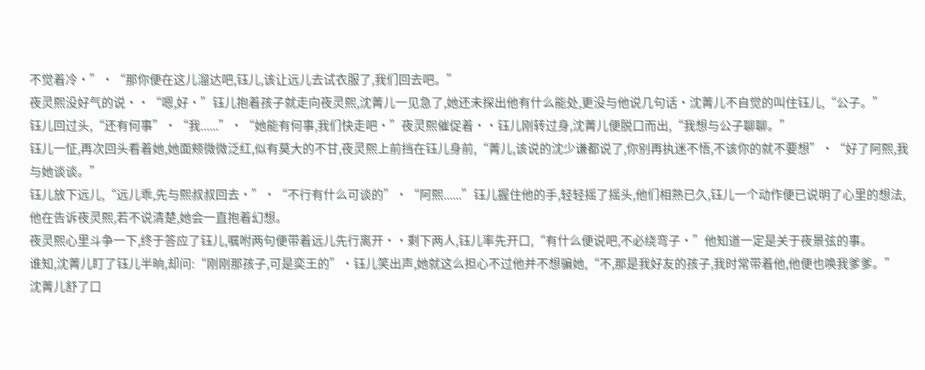不觉着冷·”·“那你便在这儿溜达吧,钰儿,该让远儿去试衣服了,我们回去吧。”
夜灵熙没好气的说··“嗯,好·”钰儿抱着孩子就走向夜灵熙,沈菁儿一见急了,她还未探出他有什么能处,更没与他说几句话·沈菁儿不自觉的叫住钰儿,“公子。”
钰儿回过头,“还有何事”·“我......”·“她能有何事,我们快走吧·”夜灵熙催促着··钰儿刚转过身,沈菁儿便脱口而出,“我想与公子聊聊。”
钰儿一怔,再次回头看着她,她面颊微微泛红,似有莫大的不甘,夜灵熙上前挡在钰儿身前,“菁儿,该说的沈少谦都说了,你别再执迷不悟,不该你的就不要想”·“好了阿熙,我与她谈谈。”
钰儿放下远儿,“远儿乖,先与熙叔叔回去·”·“不行有什么可谈的”·“阿熙......”钰儿握住他的手,轻轻摇了摇头,他们相熟已久,钰儿一个动作便已说明了心里的想法,他在告诉夜灵熙,若不说清楚,她会一直抱着幻想。
夜灵熙心里斗争一下,终于答应了钰儿,嘱咐两句便带着远儿先行离开··剩下两人,钰儿率先开口,“有什么便说吧,不必绕弯子·”他知道一定是关于夜景弦的事。
谁知,沈菁儿盯了钰儿半晌,却问:“刚刚那孩子,可是奕王的”·钰儿笑出声,她就这么担心不过他并不想骗她,“不,那是我好友的孩子,我时常带着他,他便也唤我爹爹。”
沈菁儿舒了口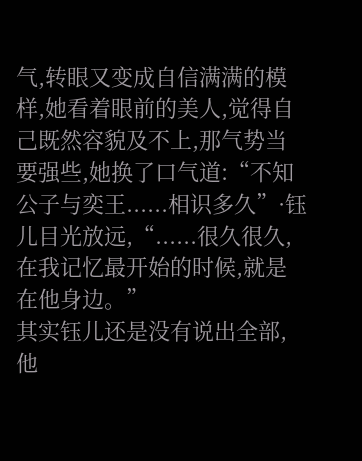气,转眼又变成自信满满的模样,她看着眼前的美人,觉得自己既然容貌及不上,那气势当要强些,她换了口气道:“不知公子与奕王......相识多久”·钰儿目光放远,“......很久很久,在我记忆最开始的时候,就是在他身边。”
其实钰儿还是没有说出全部,他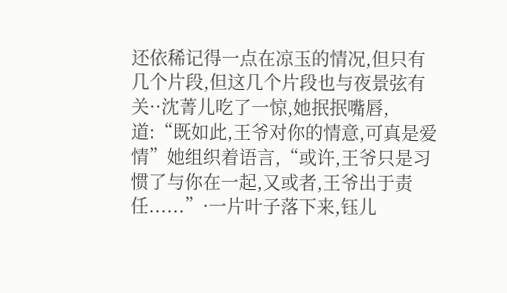还依稀记得一点在凉玉的情况,但只有几个片段,但这几个片段也与夜景弦有关··沈菁儿吃了一惊,她抿抿嘴唇,道:“既如此,王爷对你的情意,可真是爱情”她组织着语言,“或许,王爷只是习惯了与你在一起,又或者,王爷出于责任......”·一片叶子落下来,钰儿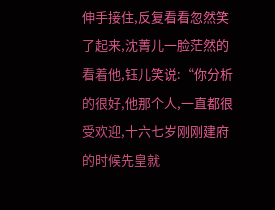伸手接住,反复看看忽然笑了起来,沈菁儿一脸茫然的看着他,钰儿笑说:“你分析的很好,他那个人,一直都很受欢迎,十六七岁刚刚建府的时候先皇就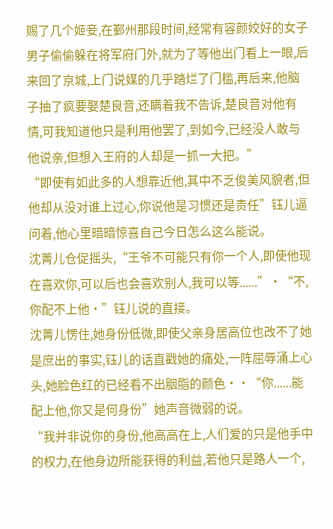赐了几个姬妾,在鄞州那段时间,经常有容颜姣好的女子男子偷偷躲在将军府门外,就为了等他出门看上一眼,后来回了京城,上门说媒的几乎踏烂了门槛,再后来,他脑子抽了疯要娶楚良音,还瞒着我不告诉,楚良音对他有情,可我知道他只是利用他罢了,到如今,已经没人敢与他说亲,但想入王府的人却是一抓一大把。”
“即使有如此多的人想靠近他,其中不乏俊美风貌者,但他却从没对谁上过心,你说他是习惯还是责任”钰儿逼问着,他心里暗暗惊喜自己今日怎么这么能说。
沈菁儿仓促摇头,“王爷不可能只有你一个人,即使他现在喜欢你,可以后也会喜欢别人,我可以等......”·“不,你配不上他·”钰儿说的直接。
沈菁儿愣住,她身份低微,即使父亲身居高位也改不了她是庶出的事实,钰儿的话直戳她的痛处,一阵屈辱涌上心头,她脸色红的已经看不出胭脂的颜色··“你......能配上他,你又是何身份”她声音微弱的说。
“我并非说你的身份,他高高在上,人们爱的只是他手中的权力,在他身边所能获得的利益,若他只是路人一个,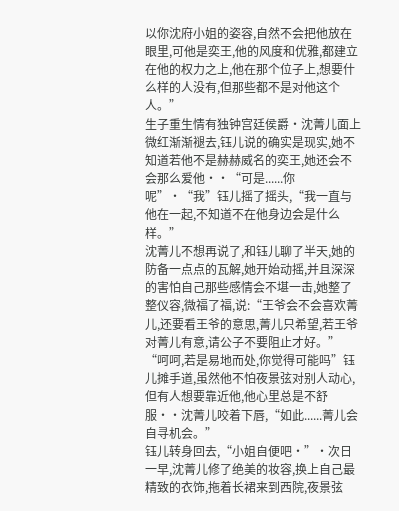以你沈府小姐的姿容,自然不会把他放在眼里,可他是奕王,他的风度和优雅,都建立在他的权力之上,他在那个位子上,想要什么样的人没有,但那些都不是对他这个人。”
生子重生情有独钟宫廷侯爵·沈菁儿面上微红渐渐褪去,钰儿说的确实是现实,她不知道若他不是赫赫威名的奕王,她还会不会那么爱他··“可是......你呢”·“我”钰儿摇了摇头,“我一直与他在一起,不知道不在他身边会是什么样。”
沈菁儿不想再说了,和钰儿聊了半天,她的防备一点点的瓦解,她开始动摇,并且深深的害怕自己那些感情会不堪一击,她整了整仪容,微福了福,说:“王爷会不会喜欢菁儿,还要看王爷的意思,菁儿只希望,若王爷对菁儿有意,请公子不要阻止才好。”
“呵呵,若是易地而处,你觉得可能吗”钰儿摊手道,虽然他不怕夜景弦对别人动心,但有人想要靠近他,他心里总是不舒服··沈菁儿咬着下唇,“如此......菁儿会自寻机会。”
钰儿转身回去,“小姐自便吧·”·次日一早,沈菁儿修了绝美的妆容,换上自己最精致的衣饰,拖着长裙来到西院,夜景弦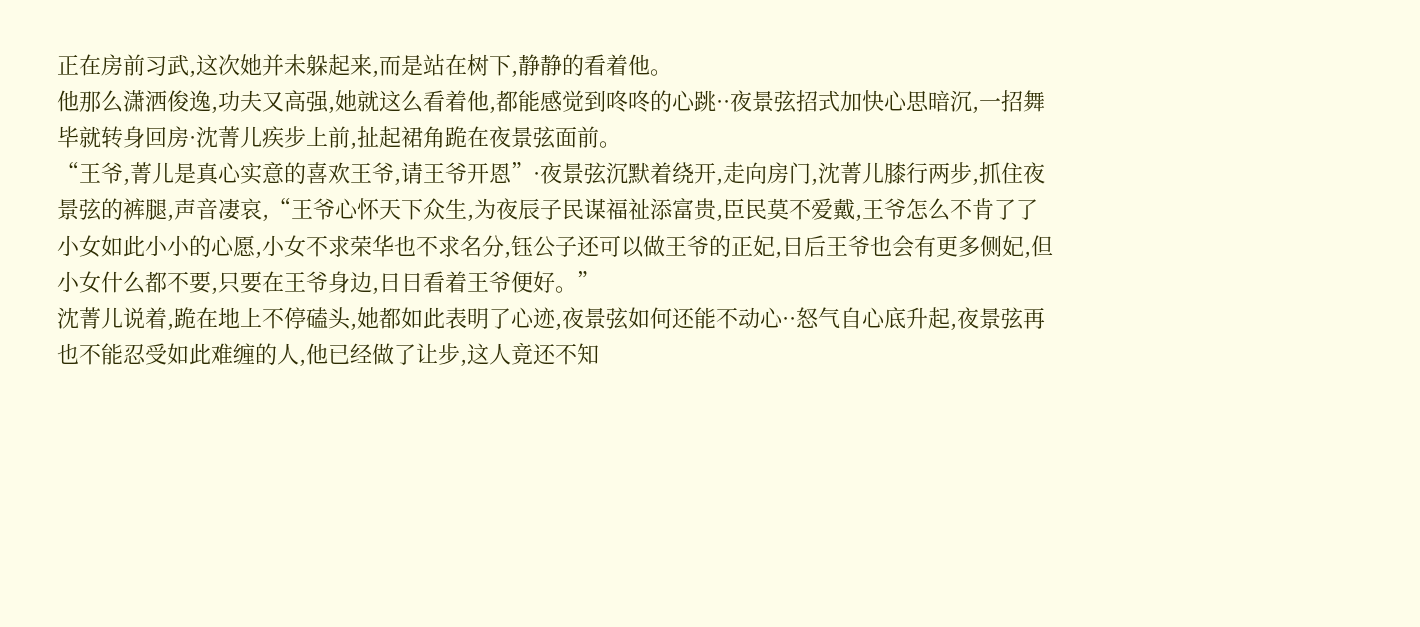正在房前习武,这次她并未躲起来,而是站在树下,静静的看着他。
他那么潇洒俊逸,功夫又高强,她就这么看着他,都能感觉到咚咚的心跳··夜景弦招式加快心思暗沉,一招舞毕就转身回房·沈菁儿疾步上前,扯起裙角跪在夜景弦面前。
“王爷,菁儿是真心实意的喜欢王爷,请王爷开恩”·夜景弦沉默着绕开,走向房门,沈菁儿膝行两步,抓住夜景弦的裤腿,声音凄哀,“王爷心怀天下众生,为夜辰子民谋福祉添富贵,臣民莫不爱戴,王爷怎么不肯了了小女如此小小的心愿,小女不求荣华也不求名分,钰公子还可以做王爷的正妃,日后王爷也会有更多侧妃,但小女什么都不要,只要在王爷身边,日日看着王爷便好。”
沈菁儿说着,跪在地上不停磕头,她都如此表明了心迹,夜景弦如何还能不动心··怒气自心底升起,夜景弦再也不能忍受如此难缠的人,他已经做了让步,这人竟还不知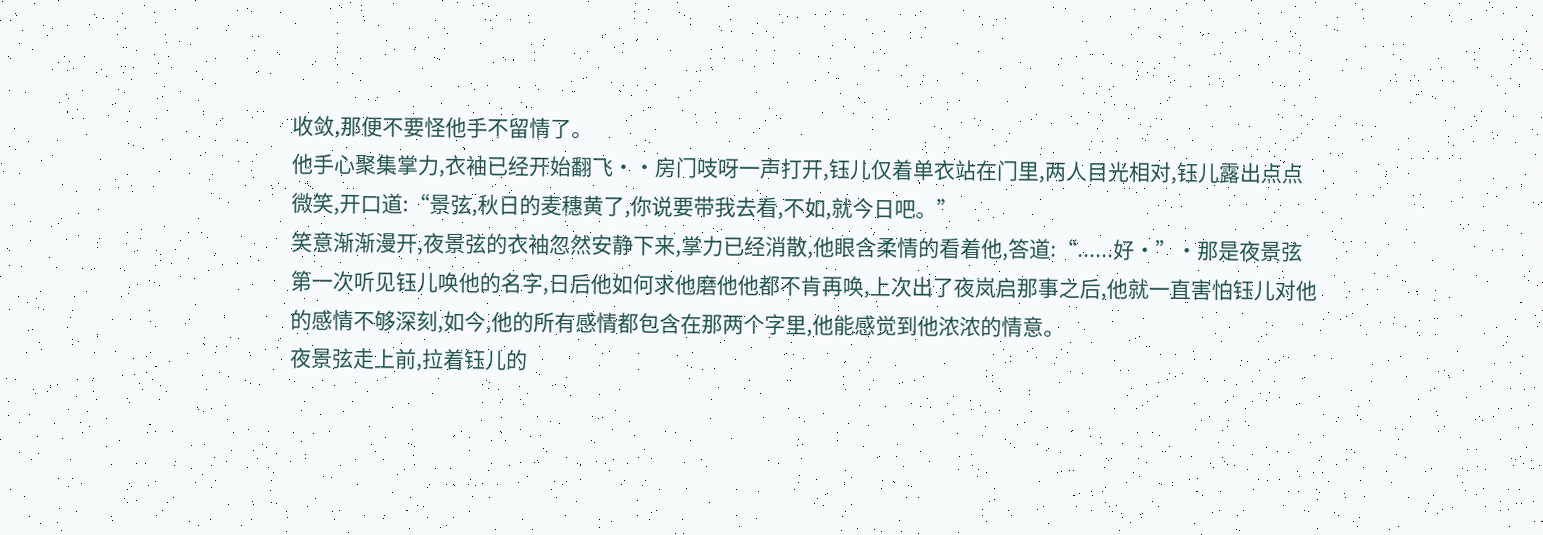收敛,那便不要怪他手不留情了。
他手心聚集掌力,衣袖已经开始翻飞··房门吱呀一声打开,钰儿仅着单衣站在门里,两人目光相对,钰儿露出点点微笑,开口道:“景弦,秋日的麦穗黄了,你说要带我去看,不如,就今日吧。”
笑意渐渐漫开,夜景弦的衣袖忽然安静下来,掌力已经消散,他眼含柔情的看着他,答道:“......好·”·那是夜景弦第一次听见钰儿唤他的名字,日后他如何求他磨他他都不肯再唤,上次出了夜岚启那事之后,他就一直害怕钰儿对他的感情不够深刻,如今,他的所有感情都包含在那两个字里,他能感觉到他浓浓的情意。
夜景弦走上前,拉着钰儿的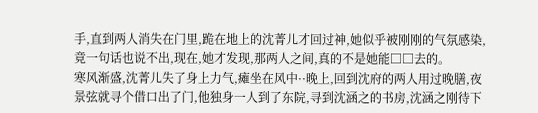手,直到两人消失在门里,跪在地上的沈菁儿才回过神,她似乎被刚刚的气氛感染,竟一句话也说不出,现在,她才发现,那两人之间,真的不是她能□□去的。
寒风渐盛,沈菁儿失了身上力气,瘫坐在风中··晚上,回到沈府的两人用过晚膳,夜景弦就寻个借口出了门,他独身一人到了东院,寻到沈涵之的书房,沈涵之刚待下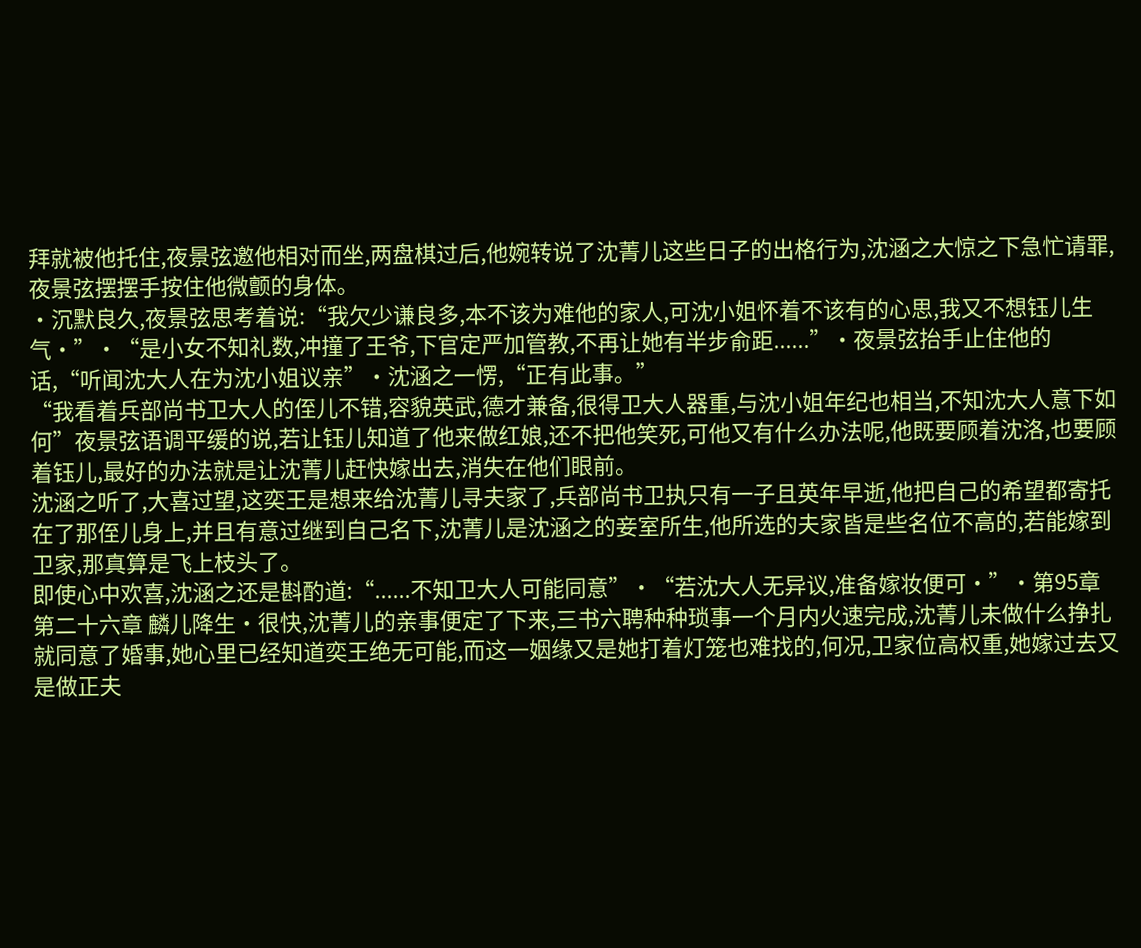拜就被他托住,夜景弦邀他相对而坐,两盘棋过后,他婉转说了沈菁儿这些日子的出格行为,沈涵之大惊之下急忙请罪,夜景弦摆摆手按住他微颤的身体。
·沉默良久,夜景弦思考着说:“我欠少谦良多,本不该为难他的家人,可沈小姐怀着不该有的心思,我又不想钰儿生气·”·“是小女不知礼数,冲撞了王爷,下官定严加管教,不再让她有半步俞距......”·夜景弦抬手止住他的话,“听闻沈大人在为沈小姐议亲”·沈涵之一愣,“正有此事。”
“我看着兵部尚书卫大人的侄儿不错,容貌英武,德才兼备,很得卫大人器重,与沈小姐年纪也相当,不知沈大人意下如何”夜景弦语调平缓的说,若让钰儿知道了他来做红娘,还不把他笑死,可他又有什么办法呢,他既要顾着沈洛,也要顾着钰儿,最好的办法就是让沈菁儿赶快嫁出去,消失在他们眼前。
沈涵之听了,大喜过望,这奕王是想来给沈菁儿寻夫家了,兵部尚书卫执只有一子且英年早逝,他把自己的希望都寄托在了那侄儿身上,并且有意过继到自己名下,沈菁儿是沈涵之的妾室所生,他所选的夫家皆是些名位不高的,若能嫁到卫家,那真算是飞上枝头了。
即使心中欢喜,沈涵之还是斟酌道:“......不知卫大人可能同意”·“若沈大人无异议,准备嫁妆便可·”·第95章 第二十六章 麟儿降生·很快,沈菁儿的亲事便定了下来,三书六聘种种琐事一个月内火速完成,沈菁儿未做什么挣扎就同意了婚事,她心里已经知道奕王绝无可能,而这一姻缘又是她打着灯笼也难找的,何况,卫家位高权重,她嫁过去又是做正夫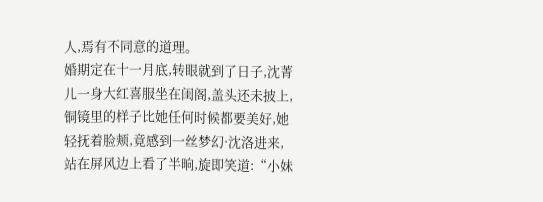人,焉有不同意的道理。
婚期定在十一月底,转眼就到了日子,沈菁儿一身大红喜服坐在闺阁,盖头还未披上,铜镜里的样子比她任何时候都要美好,她轻抚着脸颊,竟感到一丝梦幻·沈洛进来,站在屏风边上看了半晌,旋即笑道:“小妹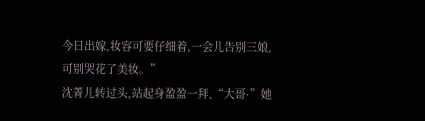今日出嫁,妆容可要仔细着,一会儿告别三娘,可别哭花了美妆。”
沈菁儿转过头,站起身盈盈一拜,“大哥·”她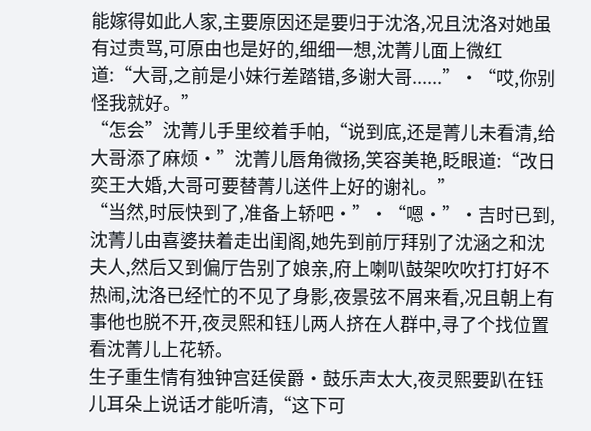能嫁得如此人家,主要原因还是要归于沈洛,况且沈洛对她虽有过责骂,可原由也是好的,细细一想,沈菁儿面上微红道:“大哥,之前是小妹行差踏错,多谢大哥......”·“哎,你别怪我就好。”
“怎会”沈菁儿手里绞着手帕,“说到底,还是菁儿未看清,给大哥添了麻烦·”沈菁儿唇角微扬,笑容美艳,眨眼道:“改日奕王大婚,大哥可要替菁儿送件上好的谢礼。”
“当然,时辰快到了,准备上轿吧·”·“嗯·”·吉时已到,沈菁儿由喜婆扶着走出闺阁,她先到前厅拜别了沈涵之和沈夫人,然后又到偏厅告别了娘亲,府上喇叭鼓架吹吹打打好不热闹,沈洛已经忙的不见了身影,夜景弦不屑来看,况且朝上有事他也脱不开,夜灵熙和钰儿两人挤在人群中,寻了个找位置看沈菁儿上花轿。
生子重生情有独钟宫廷侯爵·鼓乐声太大,夜灵熙要趴在钰儿耳朵上说话才能听清,“这下可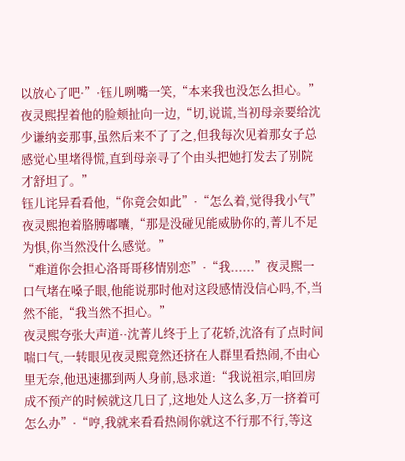以放心了吧·”·钰儿咧嘴一笑,“本来我也没怎么担心。”
夜灵熙捏着他的脸颊扯向一边,“切,说谎,当初母亲要给沈少谦纳妾那事,虽然后来不了了之,但我每次见着那女子总感觉心里堵得慌,直到母亲寻了个由头把她打发去了别院才舒坦了。”
钰儿诧异看看他,“你竟会如此”·“怎么着,觉得我小气”夜灵熙抱着胳膊嘟囔,“那是没碰见能威胁你的,菁儿不足为惧,你当然没什么感觉。”
“难道你会担心洛哥哥移情别恋”·“我......”夜灵熙一口气堵在嗓子眼,他能说那时他对这段感情没信心吗,不,当然不能,“我当然不担心。”
夜灵熙夸张大声道··沈菁儿终于上了花轿,沈洛有了点时间喘口气,一转眼见夜灵熙竟然还挤在人群里看热闹,不由心里无奈,他迅速挪到两人身前,恳求道:“我说祖宗,咱回房成不预产的时候就这几日了,这地处人这么多,万一挤着可怎么办”·“哼,我就来看看热闹你就这不行那不行,等这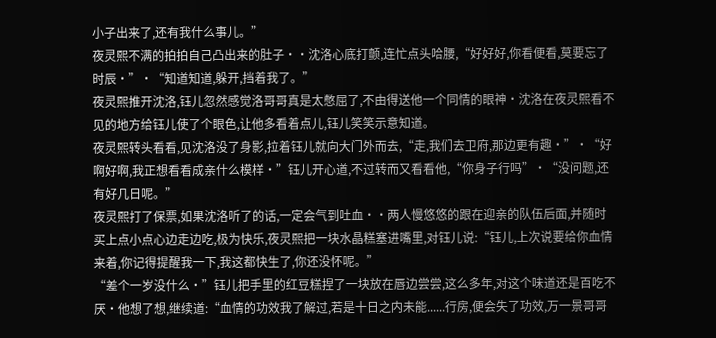小子出来了,还有我什么事儿。”
夜灵熙不满的拍拍自己凸出来的肚子··沈洛心底打颤,连忙点头哈腰,“好好好,你看便看,莫要忘了时辰·”·“知道知道,躲开,挡着我了。”
夜灵熙推开沈洛,钰儿忽然感觉洛哥哥真是太憋屈了,不由得送他一个同情的眼神·沈洛在夜灵熙看不见的地方给钰儿使了个眼色,让他多看着点儿,钰儿笑笑示意知道。
夜灵熙转头看看,见沈洛没了身影,拉着钰儿就向大门外而去,“走,我们去卫府,那边更有趣·”·“好啊好啊,我正想看看成亲什么模样·”钰儿开心道,不过转而又看看他,“你身子行吗”·“没问题,还有好几日呢。”
夜灵熙打了保票,如果沈洛听了的话,一定会气到吐血··两人慢悠悠的跟在迎亲的队伍后面,并随时买上点小点心边走边吃,极为快乐,夜灵熙把一块水晶糕塞进嘴里,对钰儿说:“钰儿,上次说要给你血情来着,你记得提醒我一下,我这都快生了,你还没怀呢。”
“差个一岁没什么·”钰儿把手里的红豆糕捏了一块放在唇边尝尝,这么多年,对这个味道还是百吃不厌·他想了想,继续道:“血情的功效我了解过,若是十日之内未能......行房,便会失了功效,万一景哥哥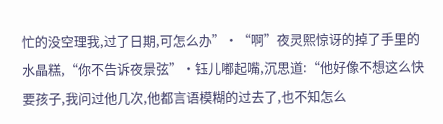忙的没空理我,过了日期,可怎么办”·“啊”夜灵熙惊讶的掉了手里的水晶糕,“你不告诉夜景弦”·钰儿嘟起嘴,沉思道:“他好像不想这么快要孩子,我问过他几次,他都言语模糊的过去了,也不知怎么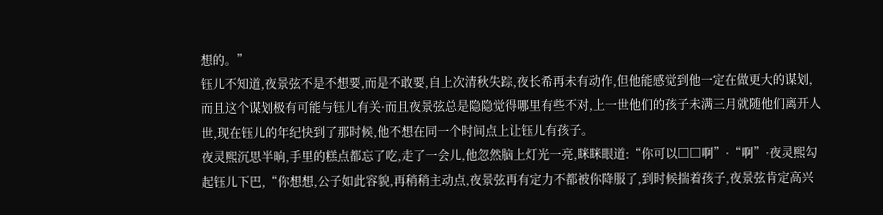想的。”
钰儿不知道,夜景弦不是不想要,而是不敢要,自上次清秋失踪,夜长希再未有动作,但他能感觉到他一定在做更大的谋划,而且这个谋划极有可能与钰儿有关·而且夜景弦总是隐隐觉得哪里有些不对,上一世他们的孩子未满三月就随他们离开人世,现在钰儿的年纪快到了那时候,他不想在同一个时间点上让钰儿有孩子。
夜灵熙沉思半晌,手里的糕点都忘了吃,走了一会儿,他忽然脑上灯光一亮,眯眯眼道:“你可以□□啊”·“啊”·夜灵熙勾起钰儿下巴,“你想想,公子如此容貌,再稍稍主动点,夜景弦再有定力不都被你降服了,到时候揣着孩子,夜景弦肯定高兴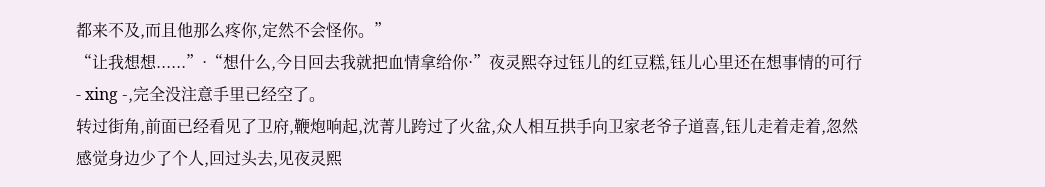都来不及,而且他那么疼你,定然不会怪你。”
“让我想想......”·“想什么,今日回去我就把血情拿给你·”夜灵熙夺过钰儿的红豆糕,钰儿心里还在想事情的可行- xing -,完全没注意手里已经空了。
转过街角,前面已经看见了卫府,鞭炮响起,沈菁儿跨过了火盆,众人相互拱手向卫家老爷子道喜,钰儿走着走着,忽然感觉身边少了个人,回过头去,见夜灵熙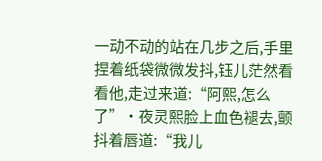一动不动的站在几步之后,手里捏着纸袋微微发抖,钰儿茫然看看他,走过来道:“阿熙,怎么了”·夜灵熙脸上血色褪去,颤抖着唇道:“我儿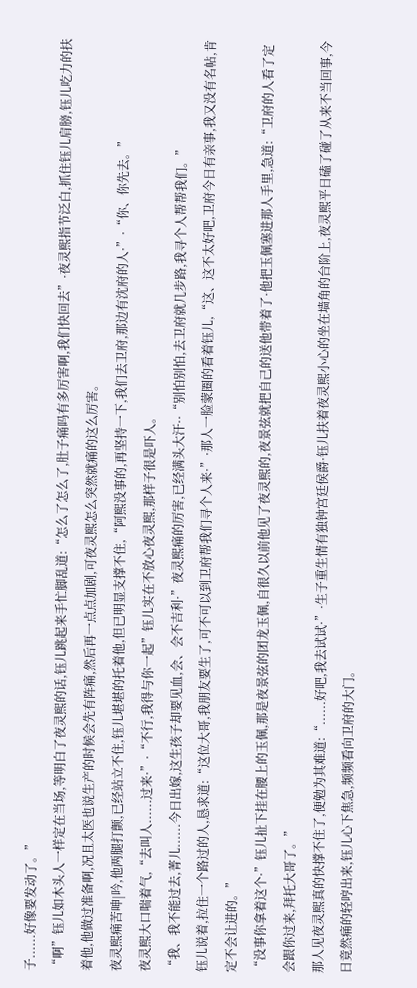子......好像要发动了。”
“啊”钰儿如木头人一样定在当场,等明白了夜灵熙的话,钰儿跳起来手忙脚乱道:“怎么了怎么了,肚子痛吗有多厉害啊,我们快回去”·夜灵熙指节泛白,抓住钰儿肩膀,钰儿吃力的扶着他,他做过准备啊,况且太医也说生产的时候会先有阵痛,然后再一点点加剧,可夜灵熙怎么突然就痛的这么厉害。
夜灵熙痛苦呻|吟,他两腿打颤,已经站立不住,钰儿堪堪的托着他,但已明显支撑不住,“阿熙没事的,再坚持一下,我们去卫府,那边有沈府的人·”·“你、你先去。”
夜灵熙大口喘着气,“去叫人......过来·”·“不行,我得与你一起”钰儿实在不放心夜灵熙,那样子很是吓人。
“我、我不能过去,菁儿......今日出嫁,这生孩子却要见血,会、会不吉利·”夜灵熙痛的厉害,已经满头大汗··“别怕别怕,去卫府就几步路,我寻个人帮帮我们。”
钰儿说着,拉住一个路过的人,恳求道:“这位大哥,我朋友要生了,可不可以到卫府帮我们寻个人来·”·那人一脸蒙圈的看着钰儿,“这、这不太好吧,卫府今日有亲事,我又没有名帖,肯定不会让进的。”
“没事你拿着这个·”钰儿扯下挂在腰上的玉佩,那是夜景弦的团龙玉佩,自很久以前他见了夜灵熙的,夜景弦就把自己的送他带着了·他把玉佩塞进那人手里,急道:“卫府的人看了定会跟你过来,拜托大哥了。”
那人见夜灵熙真的快撑不住了,便勉为其难道:“......好吧,我去试试·”·生子重生情有独钟宫廷侯爵·钰儿扶着夜灵熙小心的坐在墙角的台阶上,夜灵熙平日磕了碰了从来不当回事,今日竟然痛的轻哼出来,钰儿心下焦急,频频看向卫府的大门。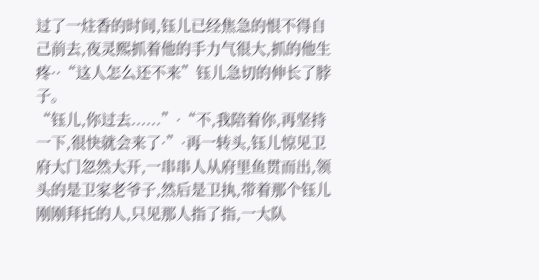过了一炷香的时间,钰儿已经焦急的恨不得自己前去,夜灵熙抓着他的手力气很大,抓的他生疼··“这人怎么还不来”钰儿急切的伸长了脖子。
“钰儿,你过去......”·“不,我陪着你,再坚持一下,很快就会来了·”·再一转头,钰儿惊见卫府大门忽然大开,一串串人从府里鱼贯而出,领头的是卫家老爷子,然后是卫执,带着那个钰儿刚刚拜托的人,只见那人指了指,一大队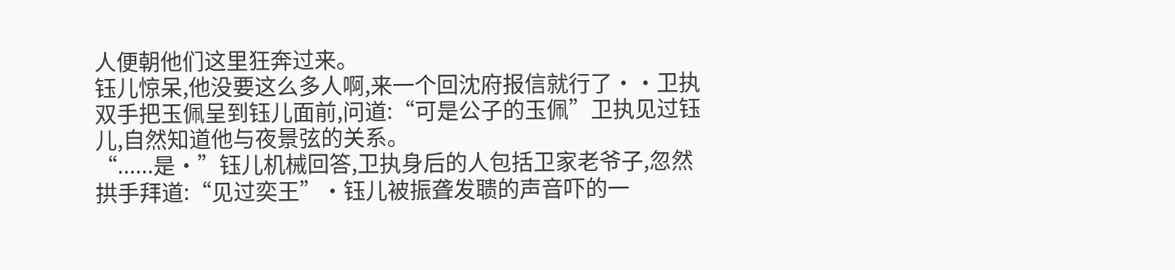人便朝他们这里狂奔过来。
钰儿惊呆,他没要这么多人啊,来一个回沈府报信就行了··卫执双手把玉佩呈到钰儿面前,问道:“可是公子的玉佩”卫执见过钰儿,自然知道他与夜景弦的关系。
“......是·”钰儿机械回答,卫执身后的人包括卫家老爷子,忽然拱手拜道:“见过奕王”·钰儿被振聋发聩的声音吓的一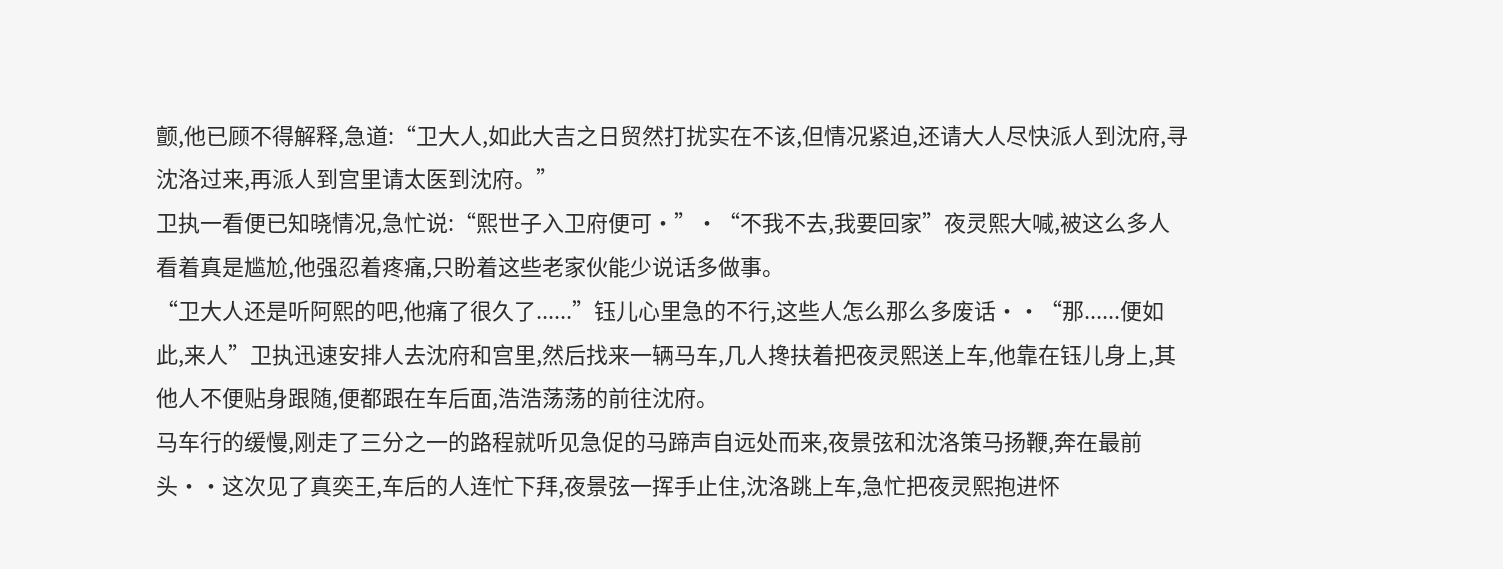颤,他已顾不得解释,急道:“卫大人,如此大吉之日贸然打扰实在不该,但情况紧迫,还请大人尽快派人到沈府,寻沈洛过来,再派人到宫里请太医到沈府。”
卫执一看便已知晓情况,急忙说:“熙世子入卫府便可·”·“不我不去,我要回家”夜灵熙大喊,被这么多人看着真是尴尬,他强忍着疼痛,只盼着这些老家伙能少说话多做事。
“卫大人还是听阿熙的吧,他痛了很久了......”钰儿心里急的不行,这些人怎么那么多废话··“那......便如此,来人”卫执迅速安排人去沈府和宫里,然后找来一辆马车,几人搀扶着把夜灵熙送上车,他靠在钰儿身上,其他人不便贴身跟随,便都跟在车后面,浩浩荡荡的前往沈府。
马车行的缓慢,刚走了三分之一的路程就听见急促的马蹄声自远处而来,夜景弦和沈洛策马扬鞭,奔在最前头··这次见了真奕王,车后的人连忙下拜,夜景弦一挥手止住,沈洛跳上车,急忙把夜灵熙抱进怀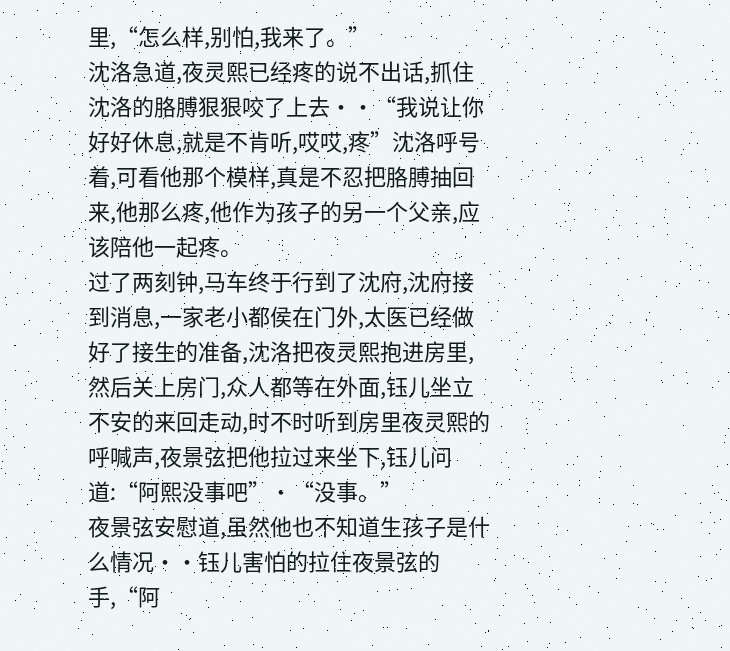里,“怎么样,别怕,我来了。”
沈洛急道,夜灵熙已经疼的说不出话,抓住沈洛的胳膊狠狠咬了上去··“我说让你好好休息,就是不肯听,哎哎,疼”沈洛呼号着,可看他那个模样,真是不忍把胳膊抽回来,他那么疼,他作为孩子的另一个父亲,应该陪他一起疼。
过了两刻钟,马车终于行到了沈府,沈府接到消息,一家老小都侯在门外,太医已经做好了接生的准备,沈洛把夜灵熙抱进房里,然后关上房门,众人都等在外面,钰儿坐立不安的来回走动,时不时听到房里夜灵熙的呼喊声,夜景弦把他拉过来坐下,钰儿问道:“阿熙没事吧”·“没事。”
夜景弦安慰道,虽然他也不知道生孩子是什么情况··钰儿害怕的拉住夜景弦的手,“阿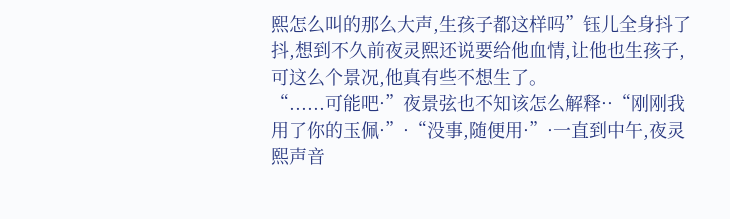熙怎么叫的那么大声,生孩子都这样吗”钰儿全身抖了抖,想到不久前夜灵熙还说要给他血情,让他也生孩子,可这么个景况,他真有些不想生了。
“......可能吧·”夜景弦也不知该怎么解释··“刚刚我用了你的玉佩·”·“没事,随便用·”·一直到中午,夜灵熙声音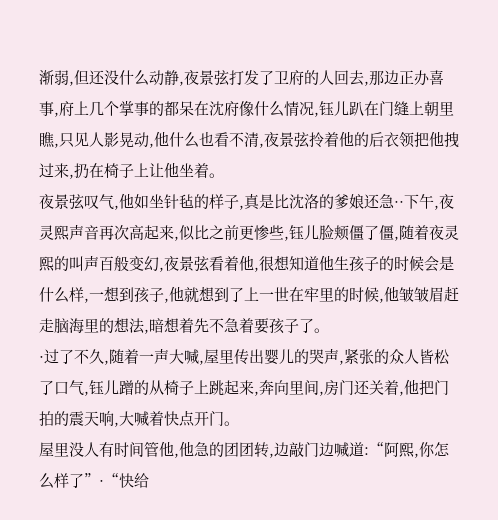渐弱,但还没什么动静,夜景弦打发了卫府的人回去,那边正办喜事,府上几个掌事的都呆在沈府像什么情况,钰儿趴在门缝上朝里瞧,只见人影晃动,他什么也看不清,夜景弦拎着他的后衣领把他拽过来,扔在椅子上让他坐着。
夜景弦叹气,他如坐针毡的样子,真是比沈洛的爹娘还急··下午,夜灵熙声音再次高起来,似比之前更惨些,钰儿脸颊僵了僵,随着夜灵熙的叫声百般变幻,夜景弦看着他,很想知道他生孩子的时候会是什么样,一想到孩子,他就想到了上一世在牢里的时候,他皱皱眉赶走脑海里的想法,暗想着先不急着要孩子了。
·过了不久,随着一声大喊,屋里传出婴儿的哭声,紧张的众人皆松了口气,钰儿蹭的从椅子上跳起来,奔向里间,房门还关着,他把门拍的震天响,大喊着快点开门。
屋里没人有时间管他,他急的团团转,边敲门边喊道:“阿熙,你怎么样了”·“快给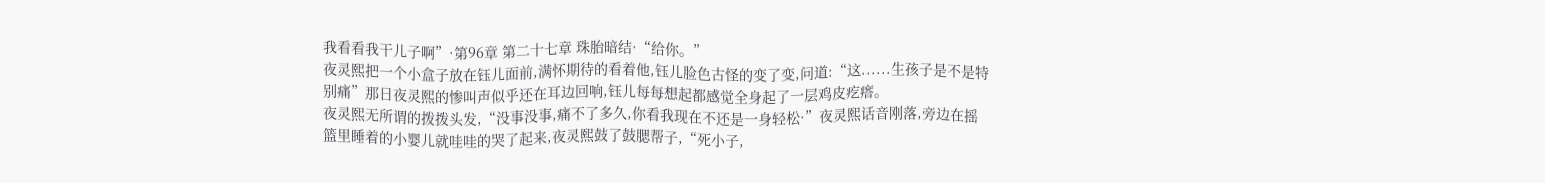我看看我干儿子啊”·第96章 第二十七章 珠胎暗结·“给你。”
夜灵熙把一个小盒子放在钰儿面前,满怀期待的看着他,钰儿脸色古怪的变了变,问道:“这......生孩子是不是特别痛”那日夜灵熙的惨叫声似乎还在耳边回响,钰儿每每想起都感觉全身起了一层鸡皮疙瘩。
夜灵熙无所谓的拨拨头发,“没事没事,痛不了多久,你看我现在不还是一身轻松·”夜灵熙话音刚落,旁边在摇篮里睡着的小婴儿就哇哇的哭了起来,夜灵熙鼓了鼓腮帮子,“死小子,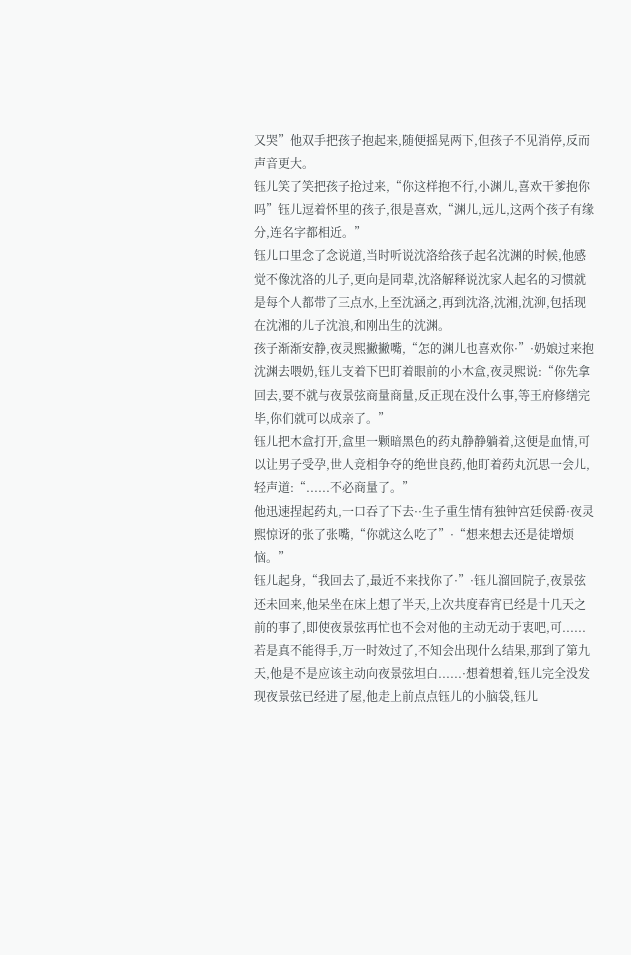又哭”他双手把孩子抱起来,随便摇晃两下,但孩子不见消停,反而声音更大。
钰儿笑了笑把孩子抢过来,“你这样抱不行,小渊儿,喜欢干爹抱你吗”钰儿逗着怀里的孩子,很是喜欢,“渊儿,远儿,这两个孩子有缘分,连名字都相近。”
钰儿口里念了念说道,当时听说沈洛给孩子起名沈渊的时候,他感觉不像沈洛的儿子,更向是同辈,沈洛解释说沈家人起名的习惯就是每个人都带了三点水,上至沈涵之,再到沈洛,沈湘,沈泖,包括现在沈湘的儿子沈浪,和刚出生的沈渊。
孩子渐渐安静,夜灵熙撇撇嘴,“怎的渊儿也喜欢你·”·奶娘过来抱沈渊去喂奶,钰儿支着下巴盯着眼前的小木盒,夜灵熙说:“你先拿回去,要不就与夜景弦商量商量,反正现在没什么事,等王府修缮完毕,你们就可以成亲了。”
钰儿把木盒打开,盒里一颗暗黑色的药丸静静躺着,这便是血情,可以让男子受孕,世人竞相争夺的绝世良药,他盯着药丸沉思一会儿,轻声道:“......不必商量了。”
他迅速捏起药丸,一口吞了下去··生子重生情有独钟宫廷侯爵·夜灵熙惊讶的张了张嘴,“你就这么吃了”·“想来想去还是徒增烦恼。”
钰儿起身,“我回去了,最近不来找你了·”·钰儿溜回院子,夜景弦还未回来,他呆坐在床上想了半天,上次共度春宵已经是十几天之前的事了,即使夜景弦再忙也不会对他的主动无动于衷吧,可......若是真不能得手,万一时效过了,不知会出现什么结果,那到了第九天,他是不是应该主动向夜景弦坦白......·想着想着,钰儿完全没发现夜景弦已经进了屋,他走上前点点钰儿的小脑袋,钰儿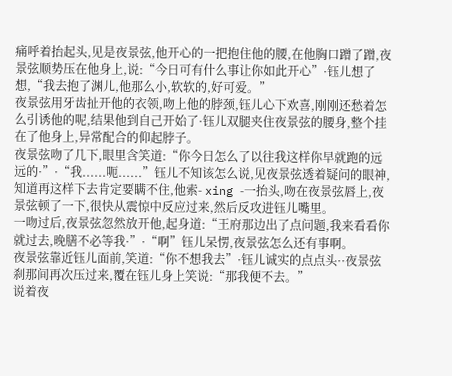痛呼着抬起头,见是夜景弦,他开心的一把抱住他的腰,在他胸口蹭了蹭,夜景弦顺势压在他身上,说:“今日可有什么事让你如此开心”·钰儿想了想,“我去抱了渊儿,他那么小,软软的,好可爱。”
夜景弦用牙齿扯开他的衣领,吻上他的脖颈,钰儿心下欢喜,刚刚还愁着怎么引诱他的呢,结果他到自己开始了·钰儿双腿夹住夜景弦的腰身,整个挂在了他身上,异常配合的仰起脖子。
夜景弦吻了几下,眼里含笑道:“你今日怎么了以往我这样你早就跑的远远的·”·“我......呃......”钰儿不知该怎么说,见夜景弦透着疑问的眼神,知道再这样下去肯定要瞒不住,他索- xing -一抬头,吻在夜景弦唇上,夜景弦顿了一下,很快从震惊中反应过来,然后反攻进钰儿嘴里。
一吻过后,夜景弦忽然放开他,起身道:“王府那边出了点问题,我来看看你就过去,晚膳不必等我·”·“啊”钰儿呆愣,夜景弦怎么还有事啊。
夜景弦靠近钰儿面前,笑道:“你不想我去”·钰儿诚实的点点头··夜景弦刹那间再次压过来,覆在钰儿身上笑说:“那我便不去。”
说着夜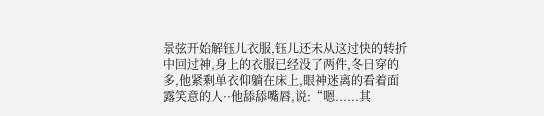景弦开始解钰儿衣服,钰儿还未从这过快的转折中回过神,身上的衣服已经没了两件,冬日穿的多,他紧剩单衣仰躺在床上,眼神迷离的看着面露笑意的人··他舔舔嘴唇,说:“嗯......其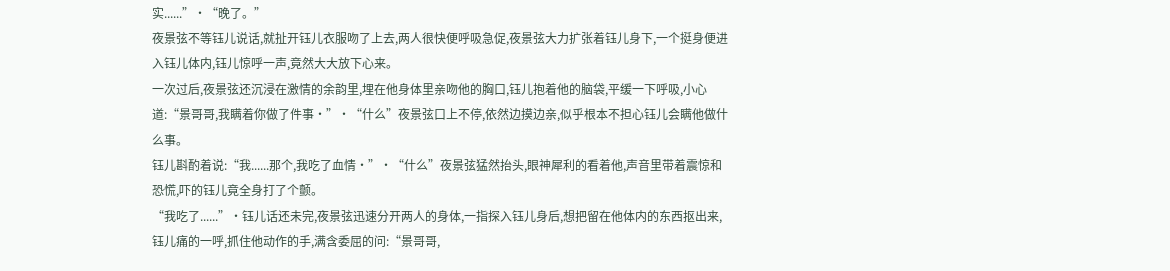实......”·“晚了。”
夜景弦不等钰儿说话,就扯开钰儿衣服吻了上去,两人很快便呼吸急促,夜景弦大力扩张着钰儿身下,一个挺身便进入钰儿体内,钰儿惊呼一声,竟然大大放下心来。
一次过后,夜景弦还沉浸在激情的余韵里,埋在他身体里亲吻他的胸口,钰儿抱着他的脑袋,平缓一下呼吸,小心道:“景哥哥,我瞒着你做了件事·”·“什么”夜景弦口上不停,依然边摸边亲,似乎根本不担心钰儿会瞒他做什么事。
钰儿斟酌着说:“我......那个,我吃了血情·”·“什么”夜景弦猛然抬头,眼神犀利的看着他,声音里带着震惊和恐慌,吓的钰儿竟全身打了个颤。
“我吃了......”·钰儿话还未完,夜景弦迅速分开两人的身体,一指探入钰儿身后,想把留在他体内的东西抠出来,钰儿痛的一呼,抓住他动作的手,满含委屈的问:“景哥哥,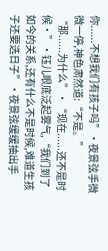你......不想我们有孩子吗”·夜景弦手微微一停,神色肃然道:“不是。”
“那......为什么”·“现在......还不是时候·”·钰儿眼底泛起雾气,“我们到了如今的关系,还有什么不是时候,难道生孩子还要选日子”·夜景弦缓缓抽出手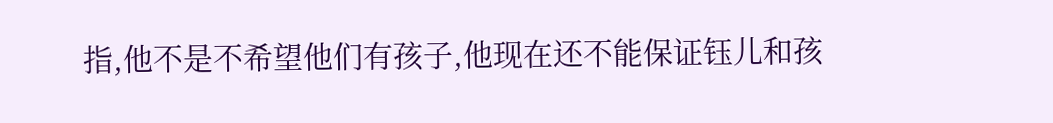指,他不是不希望他们有孩子,他现在还不能保证钰儿和孩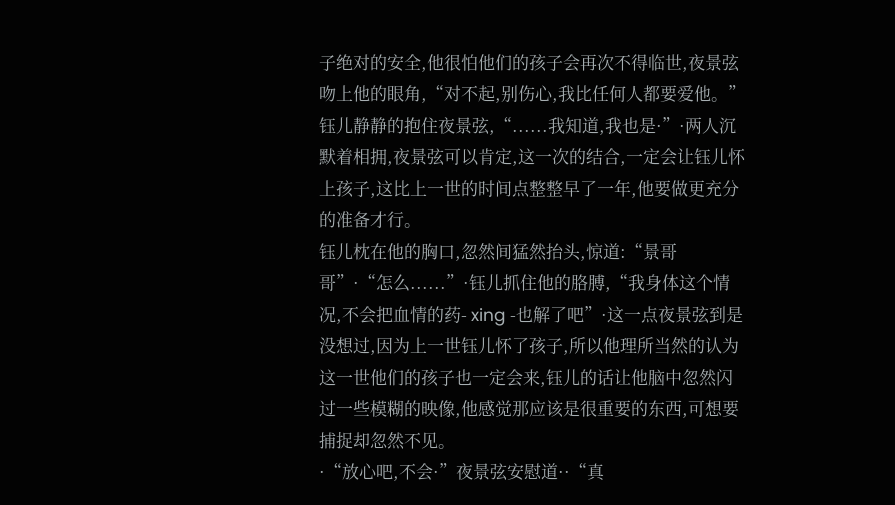子绝对的安全,他很怕他们的孩子会再次不得临世,夜景弦吻上他的眼角,“对不起,别伤心,我比任何人都要爱他。”
钰儿静静的抱住夜景弦,“......我知道,我也是·”·两人沉默着相拥,夜景弦可以肯定,这一次的结合,一定会让钰儿怀上孩子,这比上一世的时间点整整早了一年,他要做更充分的准备才行。
钰儿枕在他的胸口,忽然间猛然抬头,惊道:“景哥哥”·“怎么......”·钰儿抓住他的胳膊,“我身体这个情况,不会把血情的药- xing -也解了吧”·这一点夜景弦到是没想过,因为上一世钰儿怀了孩子,所以他理所当然的认为这一世他们的孩子也一定会来,钰儿的话让他脑中忽然闪过一些模糊的映像,他感觉那应该是很重要的东西,可想要捕捉却忽然不见。
·“放心吧,不会·”夜景弦安慰道··“真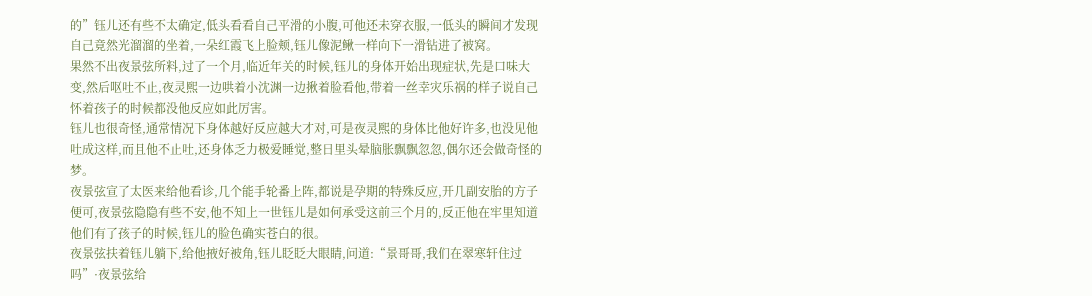的”钰儿还有些不太确定,低头看看自己平滑的小腹,可他还未穿衣服,一低头的瞬间才发现自己竟然光溜溜的坐着,一朵红霞飞上脸颊,钰儿像泥鳅一样向下一滑钻进了被窝。
果然不出夜景弦所料,过了一个月,临近年关的时候,钰儿的身体开始出现症状,先是口味大变,然后呕吐不止,夜灵熙一边哄着小沈渊一边揪着脸看他,带着一丝幸灾乐祸的样子说自己怀着孩子的时候都没他反应如此厉害。
钰儿也很奇怪,通常情况下身体越好反应越大才对,可是夜灵熙的身体比他好许多,也没见他吐成这样,而且他不止吐,还身体乏力极爱睡觉,整日里头晕脑胀飘飘忽忽,偶尔还会做奇怪的梦。
夜景弦宣了太医来给他看诊,几个能手轮番上阵,都说是孕期的特殊反应,开几副安胎的方子便可,夜景弦隐隐有些不安,他不知上一世钰儿是如何承受这前三个月的,反正他在牢里知道他们有了孩子的时候,钰儿的脸色确实苍白的很。
夜景弦扶着钰儿躺下,给他掖好被角,钰儿眨眨大眼睛,问道:“景哥哥,我们在翠寒轩住过吗”·夜景弦给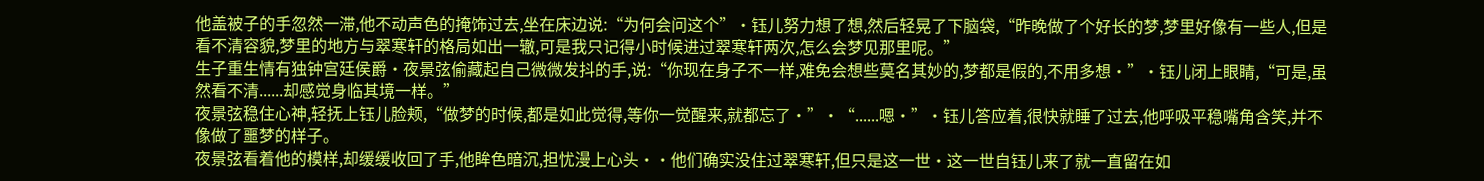他盖被子的手忽然一滞,他不动声色的掩饰过去,坐在床边说:“为何会问这个”·钰儿努力想了想,然后轻晃了下脑袋,“昨晚做了个好长的梦,梦里好像有一些人,但是看不清容貌,梦里的地方与翠寒轩的格局如出一辙,可是我只记得小时候进过翠寒轩两次,怎么会梦见那里呢。”
生子重生情有独钟宫廷侯爵·夜景弦偷藏起自己微微发抖的手,说:“你现在身子不一样,难免会想些莫名其妙的,梦都是假的,不用多想·”·钰儿闭上眼睛,“可是,虽然看不清......却感觉身临其境一样。”
夜景弦稳住心神,轻抚上钰儿脸颊,“做梦的时候,都是如此觉得,等你一觉醒来,就都忘了·”·“......嗯·”·钰儿答应着,很快就睡了过去,他呼吸平稳嘴角含笑,并不像做了噩梦的样子。
夜景弦看着他的模样,却缓缓收回了手,他眸色暗沉,担忧漫上心头··他们确实没住过翠寒轩,但只是这一世·这一世自钰儿来了就一直留在如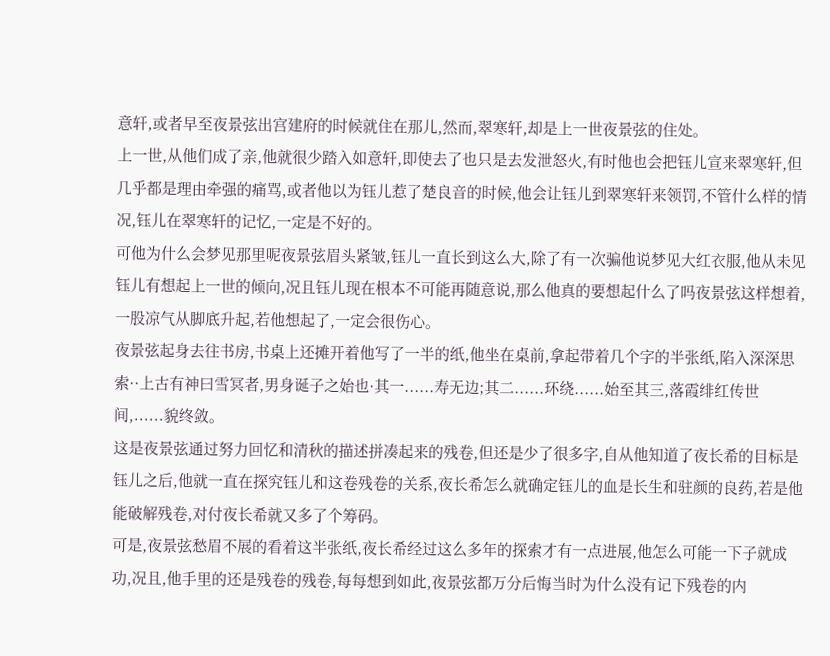意轩,或者早至夜景弦出宫建府的时候就住在那儿,然而,翠寒轩,却是上一世夜景弦的住处。
上一世,从他们成了亲,他就很少踏入如意轩,即使去了也只是去发泄怒火,有时他也会把钰儿宣来翠寒轩,但几乎都是理由牵强的痛骂,或者他以为钰儿惹了楚良音的时候,他会让钰儿到翠寒轩来领罚,不管什么样的情况,钰儿在翠寒轩的记忆,一定是不好的。
可他为什么会梦见那里呢夜景弦眉头紧皱,钰儿一直长到这么大,除了有一次骗他说梦见大红衣服,他从未见钰儿有想起上一世的倾向,况且钰儿现在根本不可能再随意说,那么他真的要想起什么了吗夜景弦这样想着,一股凉气从脚底升起,若他想起了,一定会很伤心。
夜景弦起身去往书房,书桌上还摊开着他写了一半的纸,他坐在桌前,拿起带着几个字的半张纸,陷入深深思索··上古有神曰雪冥者,男身诞子之始也·其一......寿无边;其二......环绕......始至其三,落霞绯红传世间,......貌终敛。
这是夜景弦通过努力回忆和清秋的描述拼凑起来的残卷,但还是少了很多字,自从他知道了夜长希的目标是钰儿之后,他就一直在探究钰儿和这卷残卷的关系,夜长希怎么就确定钰儿的血是长生和驻颜的良药,若是他能破解残卷,对付夜长希就又多了个筹码。
可是,夜景弦愁眉不展的看着这半张纸,夜长希经过这么多年的探索才有一点进展,他怎么可能一下子就成功,况且,他手里的还是残卷的残卷,每每想到如此,夜景弦都万分后悔当时为什么没有记下残卷的内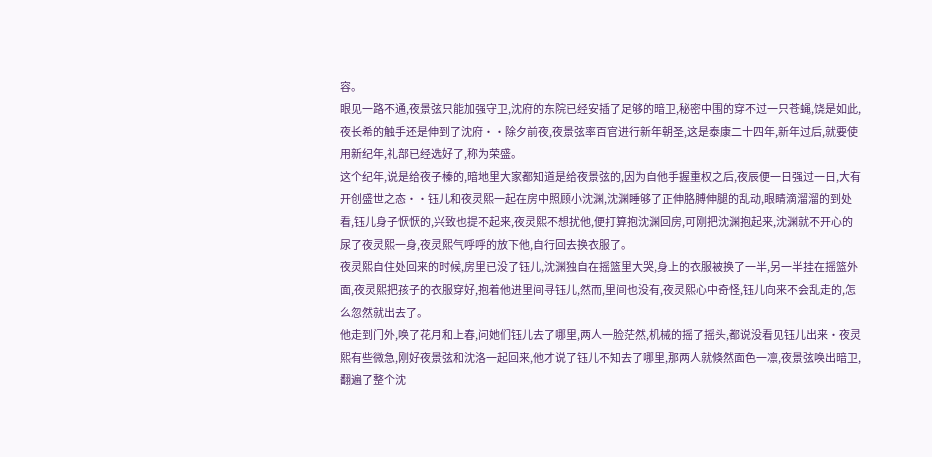容。
眼见一路不通,夜景弦只能加强守卫,沈府的东院已经安插了足够的暗卫,秘密中围的穿不过一只苍蝇,饶是如此,夜长希的触手还是伸到了沈府··除夕前夜,夜景弦率百官进行新年朝圣,这是泰康二十四年,新年过后,就要使用新纪年,礼部已经选好了,称为荣盛。
这个纪年,说是给夜子榛的,暗地里大家都知道是给夜景弦的,因为自他手握重权之后,夜辰便一日强过一日,大有开创盛世之态··钰儿和夜灵熙一起在房中照顾小沈渊,沈渊睡够了正伸胳膊伸腿的乱动,眼睛滴溜溜的到处看,钰儿身子恹恹的,兴致也提不起来,夜灵熙不想扰他,便打算抱沈渊回房,可刚把沈渊抱起来,沈渊就不开心的尿了夜灵熙一身,夜灵熙气呼呼的放下他,自行回去换衣服了。
夜灵熙自住处回来的时候,房里已没了钰儿,沈渊独自在摇篮里大哭,身上的衣服被换了一半,另一半挂在摇篮外面,夜灵熙把孩子的衣服穿好,抱着他进里间寻钰儿,然而,里间也没有,夜灵熙心中奇怪,钰儿向来不会乱走的,怎么忽然就出去了。
他走到门外,唤了花月和上春,问她们钰儿去了哪里,两人一脸茫然,机械的摇了摇头,都说没看见钰儿出来·夜灵熙有些微急,刚好夜景弦和沈洛一起回来,他才说了钰儿不知去了哪里,那两人就倏然面色一凛,夜景弦唤出暗卫,翻遍了整个沈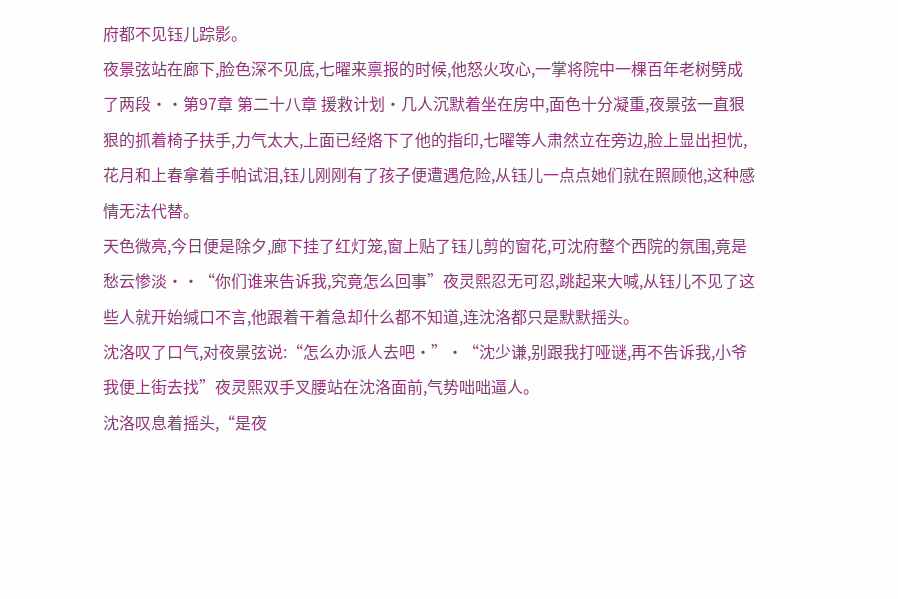府都不见钰儿踪影。
夜景弦站在廊下,脸色深不见底,七曜来禀报的时候,他怒火攻心,一掌将院中一棵百年老树劈成了两段··第97章 第二十八章 援救计划·几人沉默着坐在房中,面色十分凝重,夜景弦一直狠狠的抓着椅子扶手,力气太大,上面已经烙下了他的指印,七曜等人肃然立在旁边,脸上显出担忧,花月和上春拿着手帕试泪,钰儿刚刚有了孩子便遭遇危险,从钰儿一点点她们就在照顾他,这种感情无法代替。
天色微亮,今日便是除夕,廊下挂了红灯笼,窗上贴了钰儿剪的窗花,可沈府整个西院的氛围,竟是愁云惨淡··“你们谁来告诉我,究竟怎么回事”夜灵熙忍无可忍,跳起来大喊,从钰儿不见了这些人就开始缄口不言,他跟着干着急却什么都不知道,连沈洛都只是默默摇头。
沈洛叹了口气,对夜景弦说:“怎么办派人去吧·”·“沈少谦,别跟我打哑谜,再不告诉我,小爷我便上街去找”夜灵熙双手叉腰站在沈洛面前,气势咄咄逼人。
沈洛叹息着摇头,“是夜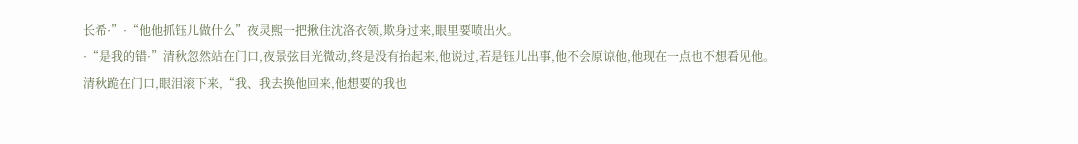长希·”·“他他抓钰儿做什么”夜灵熙一把揪住沈洛衣领,欺身过来,眼里要喷出火。
·“是我的错·”清秋忽然站在门口,夜景弦目光微动,终是没有抬起来,他说过,若是钰儿出事,他不会原谅他,他现在一点也不想看见他。
清秋跪在门口,眼泪滚下来,“我、我去换他回来,他想要的我也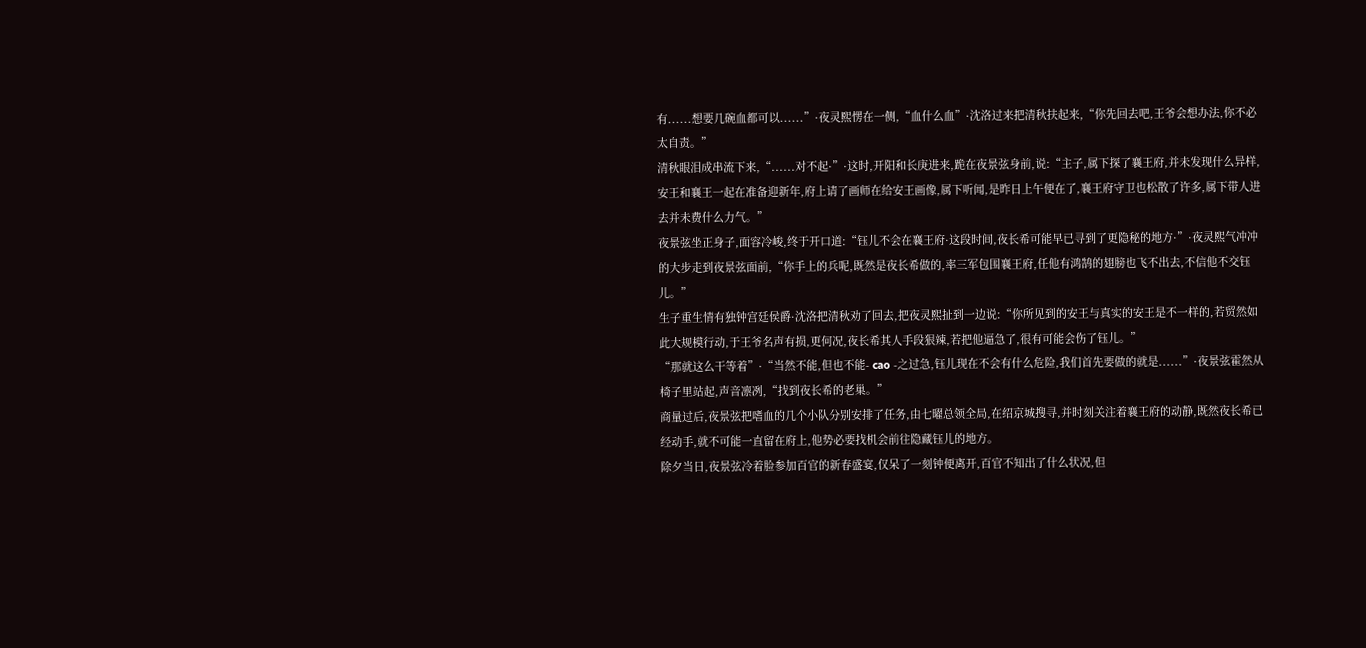有......想要几碗血都可以......”·夜灵熙愣在一侧,“血什么血”·沈洛过来把清秋扶起来,“你先回去吧,王爷会想办法,你不必太自责。”
清秋眼泪成串流下来,“......对不起·”·这时,开阳和长庚进来,跪在夜景弦身前,说:“主子,属下探了襄王府,并未发现什么异样,安王和襄王一起在准备迎新年,府上请了画师在给安王画像,属下听闻,是昨日上午便在了,襄王府守卫也松散了许多,属下带人进去并未费什么力气。”
夜景弦坐正身子,面容冷峻,终于开口道:“钰儿不会在襄王府·这段时间,夜长希可能早已寻到了更隐秘的地方·”·夜灵熙气冲冲的大步走到夜景弦面前,“你手上的兵呢,既然是夜长希做的,率三军包围襄王府,任他有鸿鹄的翅膀也飞不出去,不信他不交钰儿。”
生子重生情有独钟宫廷侯爵·沈洛把清秋劝了回去,把夜灵熙扯到一边说:“你所见到的安王与真实的安王是不一样的,若贸然如此大规模行动,于王爷名声有损,更何况,夜长希其人手段狠辣,若把他逼急了,很有可能会伤了钰儿。”
“那就这么干等着”·“当然不能,但也不能- cao -之过急,钰儿现在不会有什么危险,我们首先要做的就是......”·夜景弦霍然从椅子里站起,声音凛冽,“找到夜长希的老巢。”
商量过后,夜景弦把嗜血的几个小队分别安排了任务,由七曜总领全局,在绍京城搜寻,并时刻关注着襄王府的动静,既然夜长希已经动手,就不可能一直留在府上,他势必要找机会前往隐藏钰儿的地方。
除夕当日,夜景弦冷着脸参加百官的新春盛宴,仅呆了一刻钟便离开,百官不知出了什么状况,但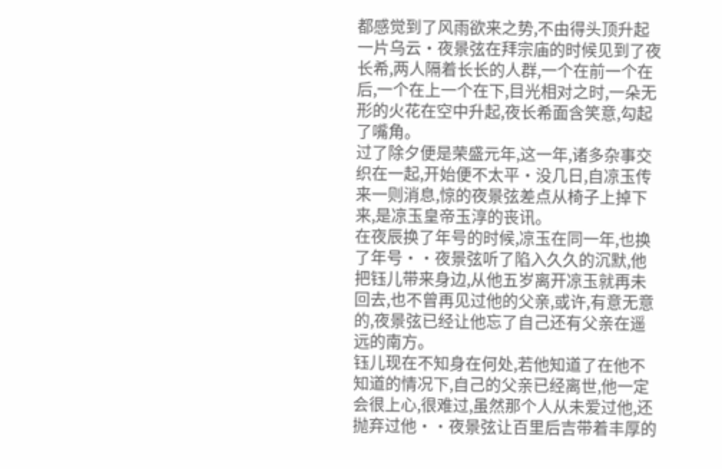都感觉到了风雨欲来之势,不由得头顶升起一片乌云·夜景弦在拜宗庙的时候见到了夜长希,两人隔着长长的人群,一个在前一个在后,一个在上一个在下,目光相对之时,一朵无形的火花在空中升起,夜长希面含笑意,勾起了嘴角。
过了除夕便是荣盛元年,这一年,诸多杂事交织在一起,开始便不太平·没几日,自凉玉传来一则消息,惊的夜景弦差点从椅子上掉下来,是凉玉皇帝玉淳的丧讯。
在夜辰换了年号的时候,凉玉在同一年,也换了年号··夜景弦听了陷入久久的沉默,他把钰儿带来身边,从他五岁离开凉玉就再未回去,也不曾再见过他的父亲,或许,有意无意的,夜景弦已经让他忘了自己还有父亲在遥远的南方。
钰儿现在不知身在何处,若他知道了在他不知道的情况下,自己的父亲已经离世,他一定会很上心,很难过,虽然那个人从未爱过他,还抛弃过他··夜景弦让百里后吉带着丰厚的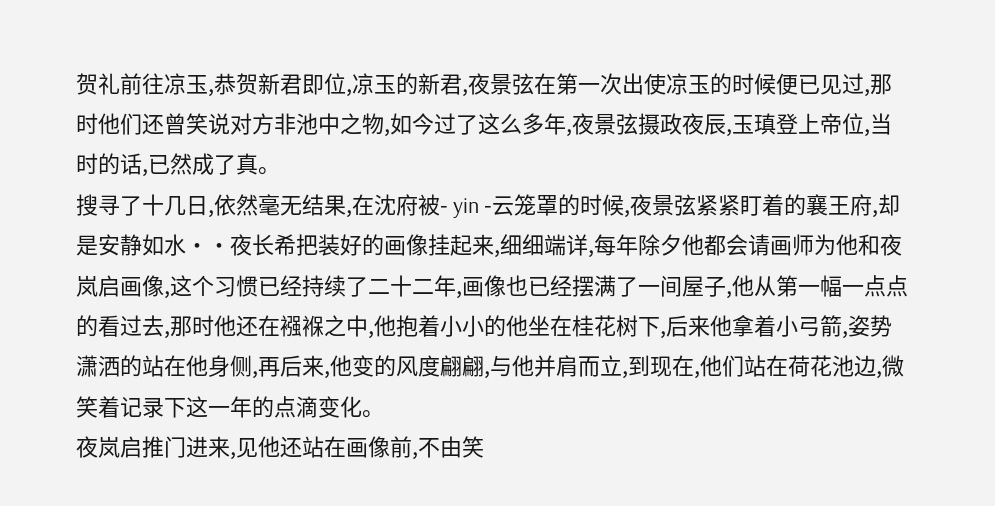贺礼前往凉玉,恭贺新君即位,凉玉的新君,夜景弦在第一次出使凉玉的时候便已见过,那时他们还曾笑说对方非池中之物,如今过了这么多年,夜景弦摄政夜辰,玉瑱登上帝位,当时的话,已然成了真。
搜寻了十几日,依然毫无结果,在沈府被- yin -云笼罩的时候,夜景弦紧紧盯着的襄王府,却是安静如水··夜长希把装好的画像挂起来,细细端详,每年除夕他都会请画师为他和夜岚启画像,这个习惯已经持续了二十二年,画像也已经摆满了一间屋子,他从第一幅一点点的看过去,那时他还在襁褓之中,他抱着小小的他坐在桂花树下,后来他拿着小弓箭,姿势潇洒的站在他身侧,再后来,他变的风度翩翩,与他并肩而立,到现在,他们站在荷花池边,微笑着记录下这一年的点滴变化。
夜岚启推门进来,见他还站在画像前,不由笑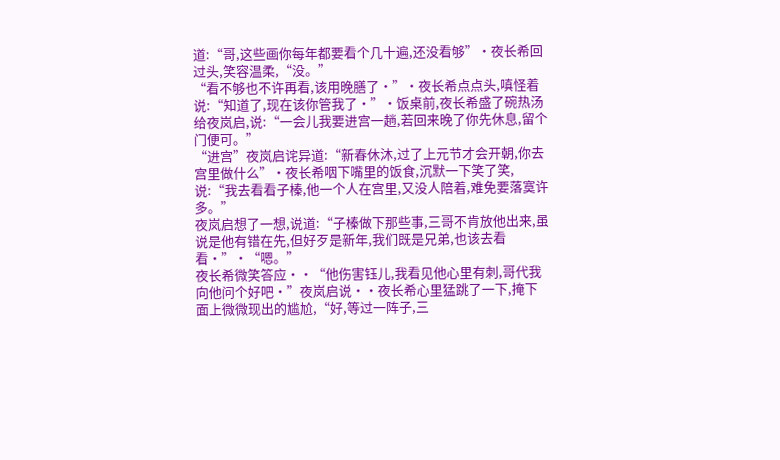道:“哥,这些画你每年都要看个几十遍,还没看够”·夜长希回过头,笑容温柔,“没。”
“看不够也不许再看,该用晚膳了·”·夜长希点点头,嗔怪着说:“知道了,现在该你管我了·”·饭桌前,夜长希盛了碗热汤给夜岚启,说:“一会儿我要进宫一趟,若回来晚了你先休息,留个门便可。”
“进宫”夜岚启诧异道:“新春休沐,过了上元节才会开朝,你去宫里做什么”·夜长希咽下嘴里的饭食,沉默一下笑了笑,说:“我去看看子榛,他一个人在宫里,又没人陪着,难免要落寞许多。”
夜岚启想了一想,说道:“子榛做下那些事,三哥不肯放他出来,虽说是他有错在先,但好歹是新年,我们既是兄弟,也该去看看·”·“嗯。”
夜长希微笑答应··“他伤害钰儿,我看见他心里有刺,哥代我向他问个好吧·”夜岚启说··夜长希心里猛跳了一下,掩下面上微微现出的尴尬,“好,等过一阵子,三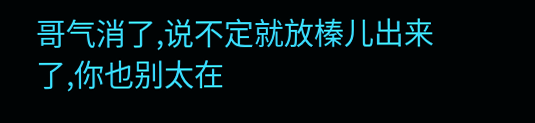哥气消了,说不定就放榛儿出来了,你也别太在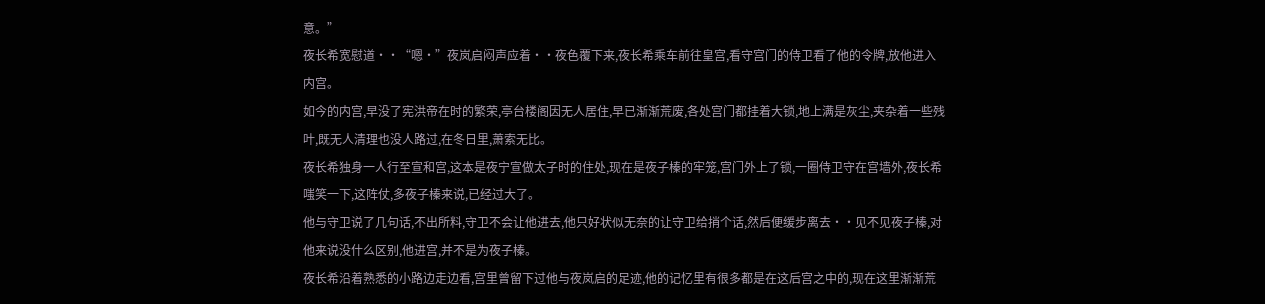意。”
夜长希宽慰道··“嗯·”夜岚启闷声应着··夜色覆下来,夜长希乘车前往皇宫,看守宫门的侍卫看了他的令牌,放他进入内宫。
如今的内宫,早没了宪洪帝在时的繁荣,亭台楼阁因无人居住,早已渐渐荒废,各处宫门都挂着大锁,地上满是灰尘,夹杂着一些残叶,既无人清理也没人路过,在冬日里,萧索无比。
夜长希独身一人行至宣和宫,这本是夜宁宣做太子时的住处,现在是夜子榛的牢笼,宫门外上了锁,一圈侍卫守在宫墙外,夜长希嗤笑一下,这阵仗,多夜子榛来说,已经过大了。
他与守卫说了几句话,不出所料,守卫不会让他进去,他只好状似无奈的让守卫给捎个话,然后便缓步离去··见不见夜子榛,对他来说没什么区别,他进宫,并不是为夜子榛。
夜长希沿着熟悉的小路边走边看,宫里曾留下过他与夜岚启的足迹,他的记忆里有很多都是在这后宫之中的,现在这里渐渐荒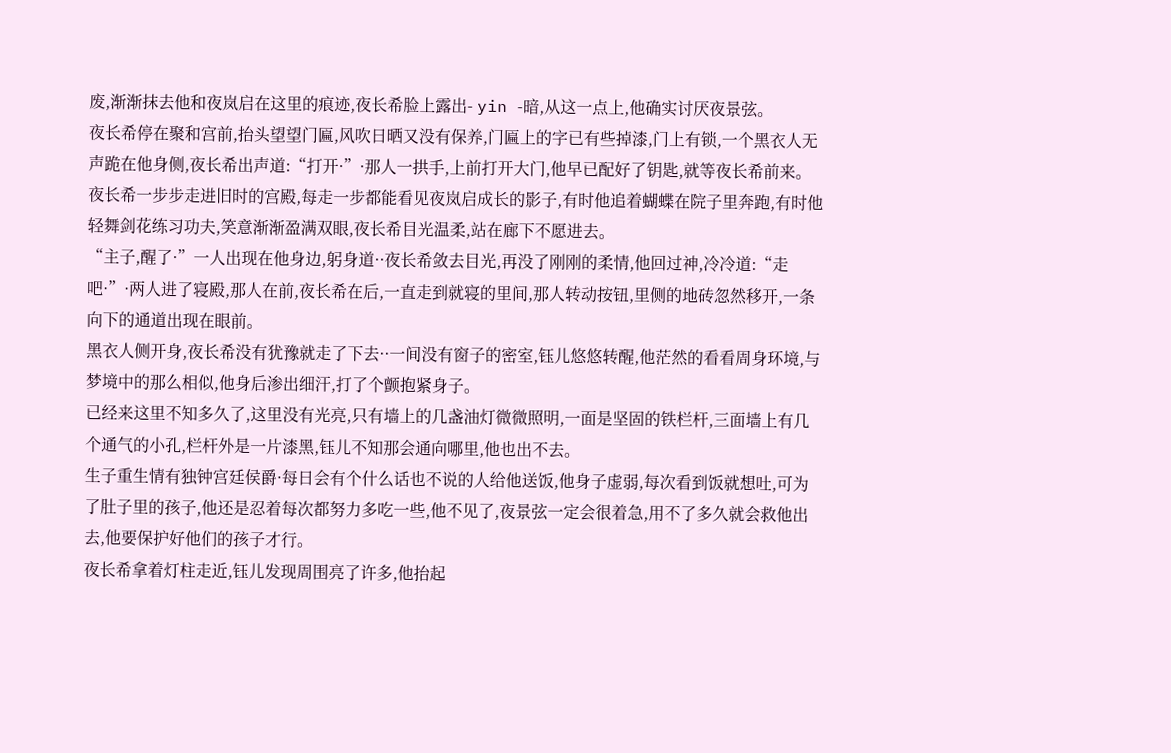废,渐渐抹去他和夜岚启在这里的痕迹,夜长希脸上露出- yin -暗,从这一点上,他确实讨厌夜景弦。
夜长希停在聚和宫前,抬头望望门匾,风吹日晒又没有保养,门匾上的字已有些掉漆,门上有锁,一个黑衣人无声跪在他身侧,夜长希出声道:“打开·”·那人一拱手,上前打开大门,他早已配好了钥匙,就等夜长希前来。
夜长希一步步走进旧时的宫殿,每走一步都能看见夜岚启成长的影子,有时他追着蝴蝶在院子里奔跑,有时他轻舞剑花练习功夫,笑意渐渐盈满双眼,夜长希目光温柔,站在廊下不愿进去。
“主子,醒了·”一人出现在他身边,躬身道··夜长希敛去目光,再没了刚刚的柔情,他回过神,冷冷道:“走吧·”·两人进了寝殿,那人在前,夜长希在后,一直走到就寝的里间,那人转动按钮,里侧的地砖忽然移开,一条向下的通道出现在眼前。
黑衣人侧开身,夜长希没有犹豫就走了下去··一间没有窗子的密室,钰儿悠悠转醒,他茫然的看看周身环境,与梦境中的那么相似,他身后渗出细汗,打了个颤抱紧身子。
已经来这里不知多久了,这里没有光亮,只有墙上的几盏油灯微微照明,一面是坚固的铁栏杆,三面墙上有几个通气的小孔,栏杆外是一片漆黑,钰儿不知那会通向哪里,他也出不去。
生子重生情有独钟宫廷侯爵·每日会有个什么话也不说的人给他送饭,他身子虚弱,每次看到饭就想吐,可为了肚子里的孩子,他还是忍着每次都努力多吃一些,他不见了,夜景弦一定会很着急,用不了多久就会救他出去,他要保护好他们的孩子才行。
夜长希拿着灯柱走近,钰儿发现周围亮了许多,他抬起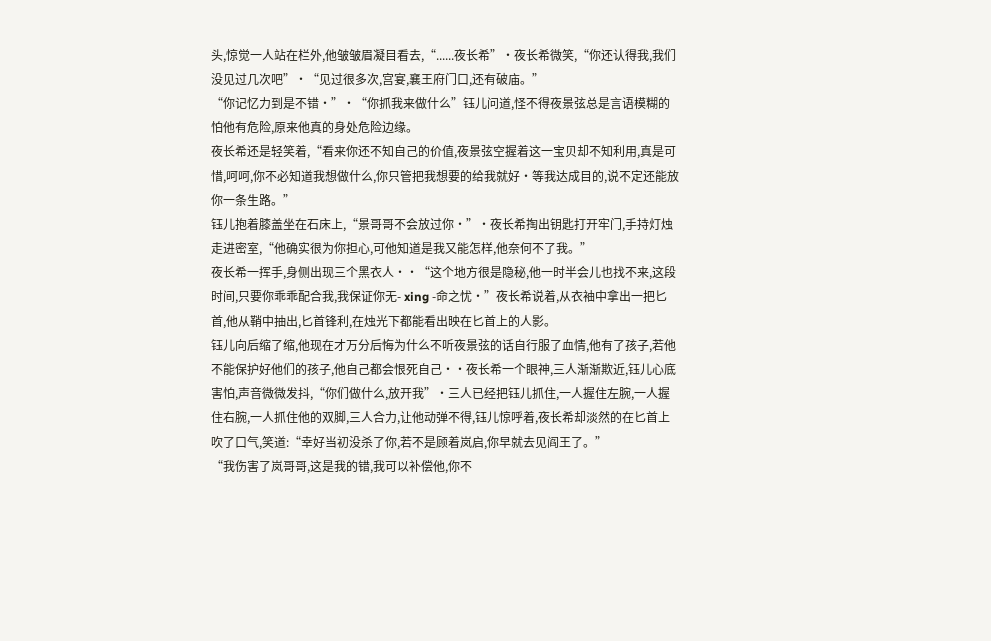头,惊觉一人站在栏外,他皱皱眉凝目看去,“......夜长希”·夜长希微笑,“你还认得我,我们没见过几次吧”·“见过很多次,宫宴,襄王府门口,还有破庙。”
“你记忆力到是不错·”·“你抓我来做什么”钰儿问道,怪不得夜景弦总是言语模糊的怕他有危险,原来他真的身处危险边缘。
夜长希还是轻笑着,“看来你还不知自己的价值,夜景弦空握着这一宝贝却不知利用,真是可惜,呵呵,你不必知道我想做什么,你只管把我想要的给我就好·等我达成目的,说不定还能放你一条生路。”
钰儿抱着膝盖坐在石床上,“景哥哥不会放过你·”·夜长希掏出钥匙打开牢门,手持灯烛走进密室,“他确实很为你担心,可他知道是我又能怎样,他奈何不了我。”
夜长希一挥手,身侧出现三个黑衣人··“这个地方很是隐秘,他一时半会儿也找不来,这段时间,只要你乖乖配合我,我保证你无- xing -命之忧·”夜长希说着,从衣袖中拿出一把匕首,他从鞘中抽出,匕首锋利,在烛光下都能看出映在匕首上的人影。
钰儿向后缩了缩,他现在才万分后悔为什么不听夜景弦的话自行服了血情,他有了孩子,若他不能保护好他们的孩子,他自己都会恨死自己··夜长希一个眼神,三人渐渐欺近,钰儿心底害怕,声音微微发抖,“你们做什么,放开我”·三人已经把钰儿抓住,一人握住左腕,一人握住右腕,一人抓住他的双脚,三人合力,让他动弹不得,钰儿惊呼着,夜长希却淡然的在匕首上吹了口气,笑道:“幸好当初没杀了你,若不是顾着岚启,你早就去见阎王了。”
“我伤害了岚哥哥,这是我的错,我可以补偿他,你不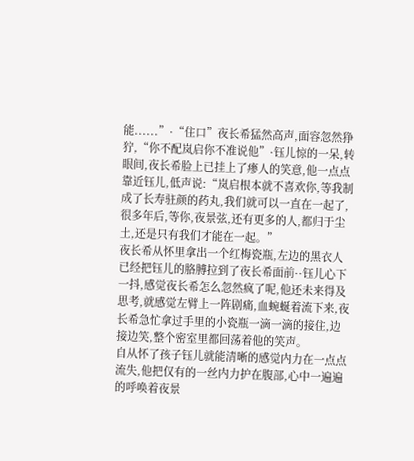能......”·“住口”夜长希猛然高声,面容忽然狰狞,“你不配岚启你不准说他”·钰儿惊的一呆,转眼间,夜长希脸上已挂上了瘆人的笑意,他一点点靠近钰儿,低声说:“岚启根本就不喜欢你,等我制成了长寿驻颜的药丸,我们就可以一直在一起了,很多年后,等你,夜景弦,还有更多的人,都归于尘土,还是只有我们才能在一起。”
夜长希从怀里拿出一个红梅瓷瓶,左边的黑衣人已经把钰儿的胳膊拉到了夜长希面前··钰儿心下一抖,感觉夜长希怎么忽然疯了呢,他还未来得及思考,就感觉左臂上一阵剧痛,血蜿蜒着流下来,夜长希急忙拿过手里的小瓷瓶一滴一滴的接住,边接边笑,整个密室里都回荡着他的笑声。
自从怀了孩子钰儿就能清晰的感觉内力在一点点流失,他把仅有的一丝内力护在腹部,心中一遍遍的呼唤着夜景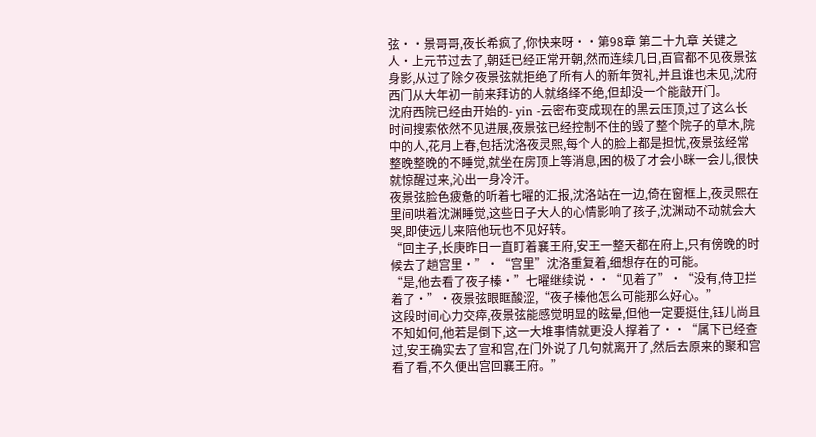弦··景哥哥,夜长希疯了,你快来呀··第98章 第二十九章 关键之人·上元节过去了,朝廷已经正常开朝,然而连续几日,百官都不见夜景弦身影,从过了除夕夜景弦就拒绝了所有人的新年贺礼,并且谁也未见,沈府西门从大年初一前来拜访的人就络绎不绝,但却没一个能敲开门。
沈府西院已经由开始的- yin -云密布变成现在的黑云压顶,过了这么长时间搜索依然不见进展,夜景弦已经控制不住的毁了整个院子的草木,院中的人,花月上春,包括沈洛夜灵熙,每个人的脸上都是担忧,夜景弦经常整晚整晚的不睡觉,就坐在房顶上等消息,困的极了才会小眯一会儿,很快就惊醒过来,沁出一身冷汗。
夜景弦脸色疲惫的听着七曜的汇报,沈洛站在一边,倚在窗框上,夜灵熙在里间哄着沈渊睡觉,这些日子大人的心情影响了孩子,沈渊动不动就会大哭,即使远儿来陪他玩也不见好转。
“回主子,长庚昨日一直盯着襄王府,安王一整天都在府上,只有傍晚的时候去了趟宫里·”·“宫里”沈洛重复着,细想存在的可能。
“是,他去看了夜子榛·”七曜继续说··“见着了”·“没有,侍卫拦着了·”·夜景弦眼眶酸涩,“夜子榛他怎么可能那么好心。”
这段时间心力交瘁,夜景弦能感觉明显的眩晕,但他一定要挺住,钰儿尚且不知如何,他若是倒下,这一大堆事情就更没人撑着了··“属下已经查过,安王确实去了宣和宫,在门外说了几句就离开了,然后去原来的聚和宫看了看,不久便出宫回襄王府。”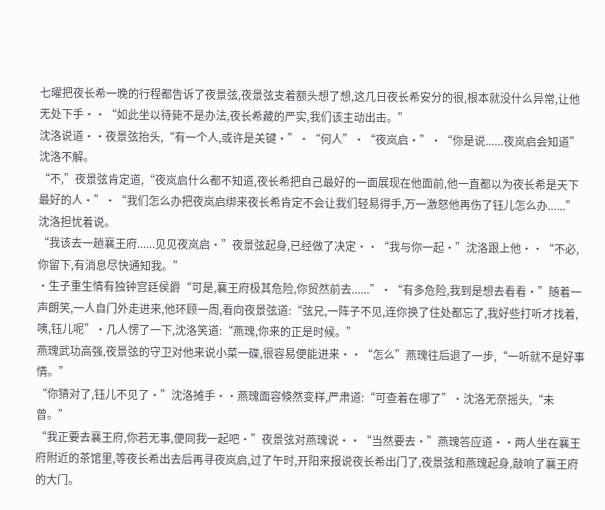七曜把夜长希一晚的行程都告诉了夜景弦,夜景弦支着额头想了想,这几日夜长希安分的很,根本就没什么异常,让他无处下手··“如此坐以待毙不是办法,夜长希藏的严实,我们该主动出击。”
沈洛说道··夜景弦抬头,“有一个人,或许是关键·”·“何人”·“夜岚启·”·“你是说......夜岚启会知道”沈洛不解。
“不,”夜景弦肯定道,“夜岚启什么都不知道,夜长希把自己最好的一面展现在他面前,他一直都以为夜长希是天下最好的人·”·“我们怎么办把夜岚启绑来夜长希肯定不会让我们轻易得手,万一激怒他再伤了钰儿怎么办......”沈洛担忧着说。
“我该去一趟襄王府......见见夜岚启·”夜景弦起身,已经做了决定··“我与你一起·”沈洛跟上他··“不必,你留下,有消息尽快通知我。”
·生子重生情有独钟宫廷侯爵“可是,襄王府极其危险,你贸然前去......”·“有多危险,我到是想去看看·”随着一声朗笑,一人自门外走进来,他环顾一周,看向夜景弦道:“弦兄,一阵子不见,连你换了住处都忘了,我好些打听才找着,咦,钰儿呢”·几人愣了一下,沈洛笑道:“燕瑰,你来的正是时候。”
燕瑰武功高强,夜景弦的守卫对他来说小菜一碟,很容易便能进来··“怎么”燕瑰往后退了一步,“一听就不是好事情。”
“你猜对了,钰儿不见了·”沈洛摊手··燕瑰面容倏然变样,严肃道:“可查着在哪了”·沈洛无奈摇头,“未曾。”
“我正要去襄王府,你若无事,便同我一起吧·”夜景弦对燕瑰说··“当然要去·”燕瑰答应道··两人坐在襄王府附近的茶馆里,等夜长希出去后再寻夜岚启,过了午时,开阳来报说夜长希出门了,夜景弦和燕瑰起身,敲响了襄王府的大门。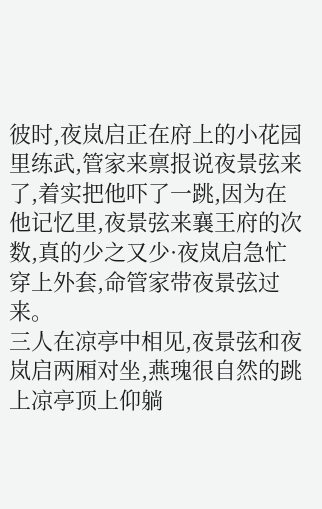彼时,夜岚启正在府上的小花园里练武,管家来禀报说夜景弦来了,着实把他吓了一跳,因为在他记忆里,夜景弦来襄王府的次数,真的少之又少·夜岚启急忙穿上外套,命管家带夜景弦过来。
三人在凉亭中相见,夜景弦和夜岚启两厢对坐,燕瑰很自然的跳上凉亭顶上仰躺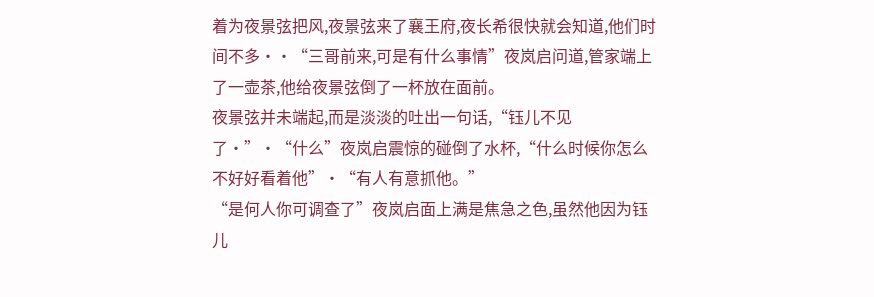着为夜景弦把风,夜景弦来了襄王府,夜长希很快就会知道,他们时间不多··“三哥前来,可是有什么事情”夜岚启问道,管家端上了一壶茶,他给夜景弦倒了一杯放在面前。
夜景弦并未端起,而是淡淡的吐出一句话,“钰儿不见了·”·“什么”夜岚启震惊的碰倒了水杯,“什么时候你怎么不好好看着他”·“有人有意抓他。”
“是何人你可调查了”夜岚启面上满是焦急之色,虽然他因为钰儿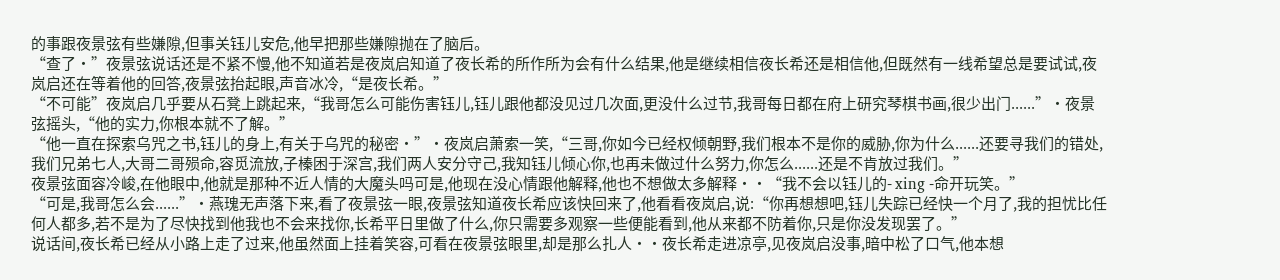的事跟夜景弦有些嫌隙,但事关钰儿安危,他早把那些嫌隙抛在了脑后。
“查了·”夜景弦说话还是不紧不慢,他不知道若是夜岚启知道了夜长希的所作所为会有什么结果,他是继续相信夜长希还是相信他,但既然有一线希望总是要试试,夜岚启还在等着他的回答,夜景弦抬起眼,声音冰冷,“是夜长希。”
“不可能”夜岚启几乎要从石凳上跳起来,“我哥怎么可能伤害钰儿,钰儿跟他都没见过几次面,更没什么过节,我哥每日都在府上研究琴棋书画,很少出门......”·夜景弦摇头,“他的实力,你根本就不了解。”
“他一直在探索乌咒之书,钰儿的身上,有关于乌咒的秘密·”·夜岚启萧索一笑,“三哥,你如今已经权倾朝野,我们根本不是你的威胁,你为什么......还要寻我们的错处,我们兄弟七人,大哥二哥殒命,容觅流放,子榛困于深宫,我们两人安分守己,我知钰儿倾心你,也再未做过什么努力,你怎么......还是不肯放过我们。”
夜景弦面容冷峻,在他眼中,他就是那种不近人情的大魔头吗可是,他现在没心情跟他解释,他也不想做太多解释··“我不会以钰儿的- xing -命开玩笑。”
“可是,我哥怎么会......”·燕瑰无声落下来,看了夜景弦一眼,夜景弦知道夜长希应该快回来了,他看看夜岚启,说:“你再想想吧,钰儿失踪已经快一个月了,我的担忧比任何人都多,若不是为了尽快找到他我也不会来找你,长希平日里做了什么,你只需要多观察一些便能看到,他从来都不防着你,只是你没发现罢了。”
说话间,夜长希已经从小路上走了过来,他虽然面上挂着笑容,可看在夜景弦眼里,却是那么扎人··夜长希走进凉亭,见夜岚启没事,暗中松了口气,他本想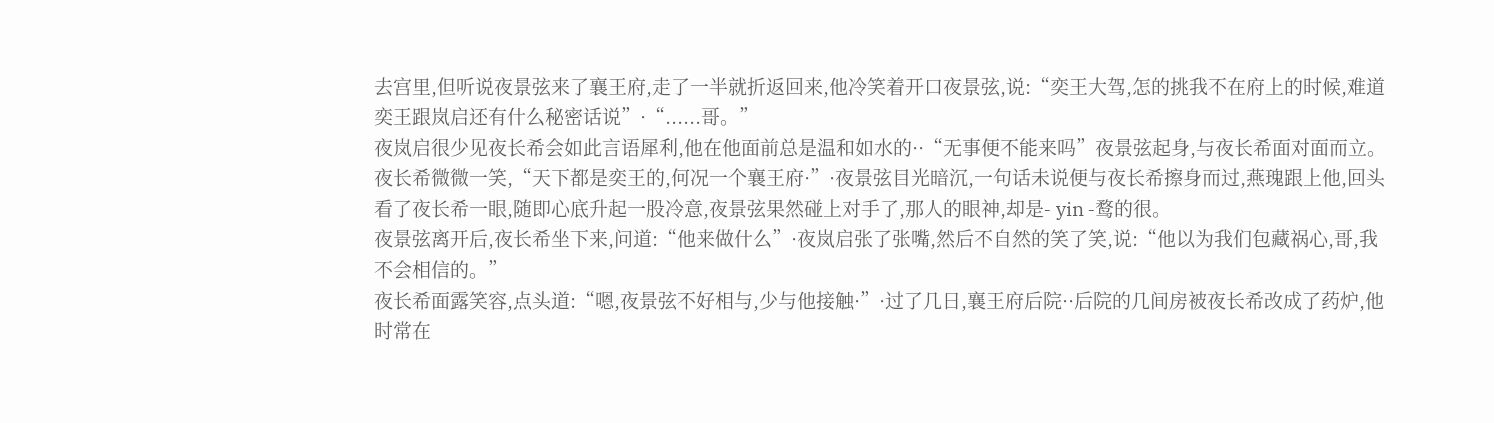去宫里,但听说夜景弦来了襄王府,走了一半就折返回来,他冷笑着开口夜景弦,说:“奕王大驾,怎的挑我不在府上的时候,难道奕王跟岚启还有什么秘密话说”·“......哥。”
夜岚启很少见夜长希会如此言语犀利,他在他面前总是温和如水的··“无事便不能来吗”夜景弦起身,与夜长希面对面而立。
夜长希微微一笑,“天下都是奕王的,何况一个襄王府·”·夜景弦目光暗沉,一句话未说便与夜长希擦身而过,燕瑰跟上他,回头看了夜长希一眼,随即心底升起一股冷意,夜景弦果然碰上对手了,那人的眼神,却是- yin -鹜的很。
夜景弦离开后,夜长希坐下来,问道:“他来做什么”·夜岚启张了张嘴,然后不自然的笑了笑,说:“他以为我们包藏祸心,哥,我不会相信的。”
夜长希面露笑容,点头道:“嗯,夜景弦不好相与,少与他接触·”·过了几日,襄王府后院··后院的几间房被夜长希改成了药炉,他时常在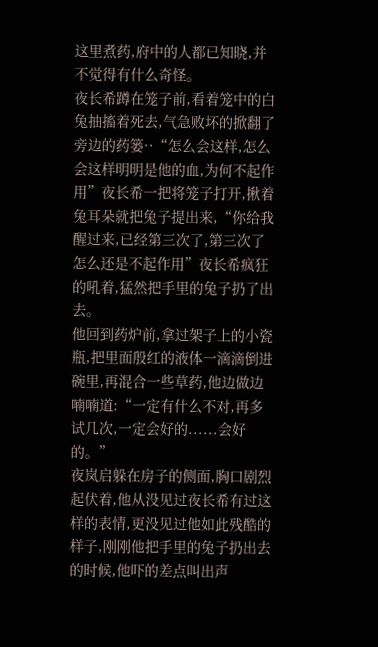这里煮药,府中的人都已知晓,并不觉得有什么奇怪。
夜长希蹲在笼子前,看着笼中的白兔抽搐着死去,气急败坏的掀翻了旁边的药篓··“怎么会这样,怎么会这样明明是他的血,为何不起作用”夜长希一把将笼子打开,揪着兔耳朵就把兔子提出来,“你给我醒过来,已经第三次了,第三次了怎么还是不起作用”夜长希疯狂的吼着,猛然把手里的兔子扔了出去。
他回到药炉前,拿过架子上的小瓷瓶,把里面殷红的液体一滴滴倒进碗里,再混合一些草药,他边做边喃喃道:“一定有什么不对,再多试几次,一定会好的......会好的。”
夜岚启躲在房子的侧面,胸口剧烈起伏着,他从没见过夜长希有过这样的表情,更没见过他如此残酷的样子,刚刚他把手里的兔子扔出去的时候,他吓的差点叫出声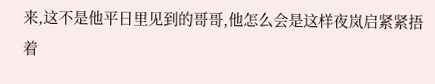来,这不是他平日里见到的哥哥,他怎么会是这样夜岚启紧紧捂着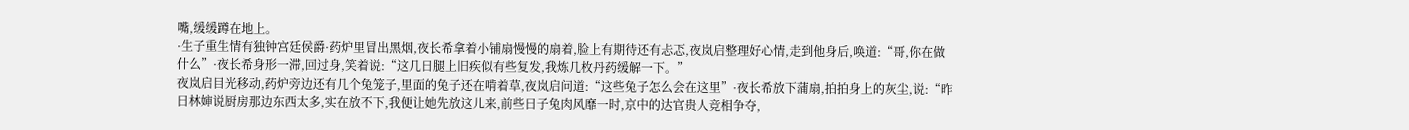嘴,缓缓蹲在地上。
·生子重生情有独钟宫廷侯爵·药炉里冒出黑烟,夜长希拿着小铺扇慢慢的扇着,脸上有期待还有忐忑,夜岚启整理好心情,走到他身后,唤道:“哥,你在做什么”·夜长希身形一滞,回过身,笑着说:“这几日腿上旧疾似有些复发,我炼几枚丹药缓解一下。”
夜岚启目光移动,药炉旁边还有几个兔笼子,里面的兔子还在啃着草,夜岚启问道:“这些兔子怎么会在这里”·夜长希放下蒲扇,拍拍身上的灰尘,说:“昨日林婶说厨房那边东西太多,实在放不下,我便让她先放这儿来,前些日子兔肉风靡一时,京中的达官贵人竞相争夺,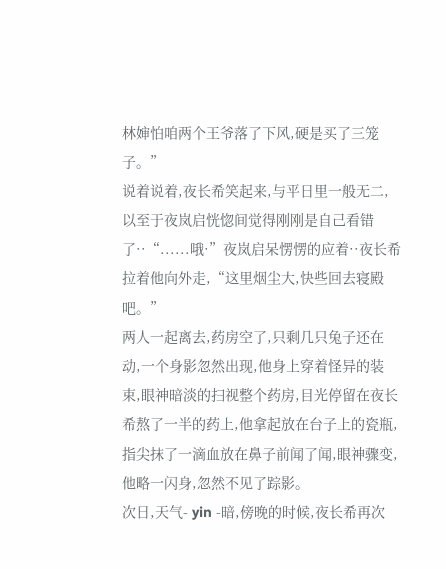林婶怕咱两个王爷落了下风,硬是买了三笼子。”
说着说着,夜长希笑起来,与平日里一般无二,以至于夜岚启恍惚间觉得刚刚是自己看错了··“......哦·”夜岚启呆愣愣的应着··夜长希拉着他向外走,“这里烟尘大,快些回去寝殿吧。”
两人一起离去,药房空了,只剩几只兔子还在动,一个身影忽然出现,他身上穿着怪异的装束,眼神暗淡的扫视整个药房,目光停留在夜长希熬了一半的药上,他拿起放在台子上的瓷瓶,指尖抹了一滴血放在鼻子前闻了闻,眼神骤变,他略一闪身,忽然不见了踪影。
次日,天气- yin -暗,傍晚的时候,夜长希再次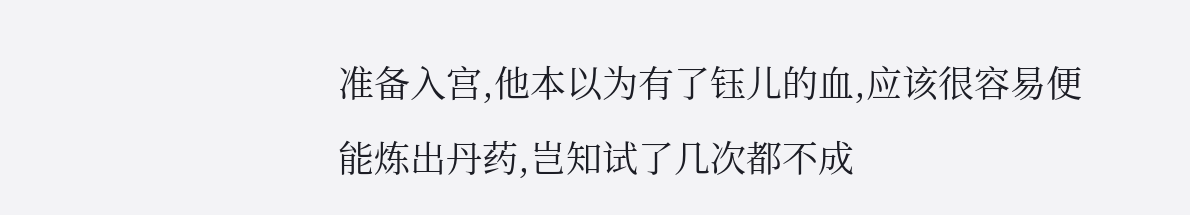准备入宫,他本以为有了钰儿的血,应该很容易便能炼出丹药,岂知试了几次都不成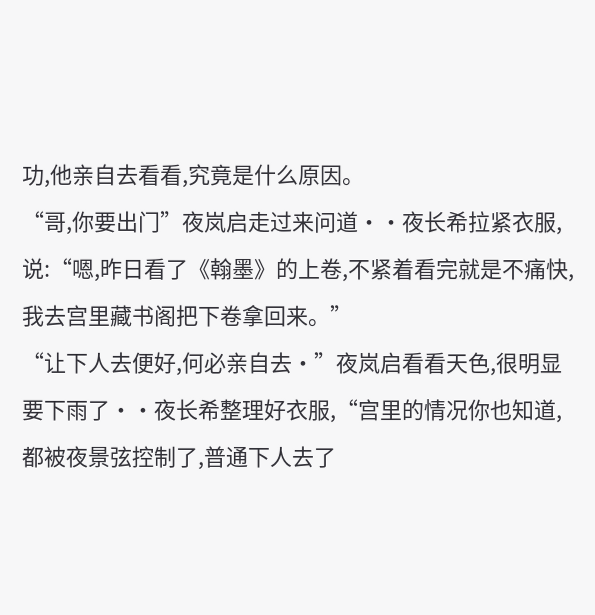功,他亲自去看看,究竟是什么原因。
“哥,你要出门”夜岚启走过来问道··夜长希拉紧衣服,说:“嗯,昨日看了《翰墨》的上卷,不紧着看完就是不痛快,我去宫里藏书阁把下卷拿回来。”
“让下人去便好,何必亲自去·”夜岚启看看天色,很明显要下雨了··夜长希整理好衣服,“宫里的情况你也知道,都被夜景弦控制了,普通下人去了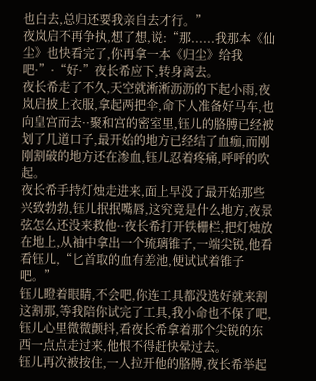也白去,总归还要我亲自去才行。”
夜岚启不再争执,想了想,说:“那......我那本《仙尘》也快看完了,你再拿一本《归尘》给我吧·”·“好·”夜长希应下,转身离去。
夜长希走了不久,天空就淅淅沥沥的下起小雨,夜岚启披上衣服,拿起两把伞,命下人准备好马车,也向皇宫而去··聚和宫的密室里,钰儿的胳膊已经被划了几道口子,最开始的地方已经结了血痂,而刚刚割破的地方还在渗血,钰儿忍着疼痛,呼呼的吹起。
夜长希手持灯烛走进来,面上早没了最开始那些兴致勃勃,钰儿抿抿嘴唇,这究竟是什么地方,夜景弦怎么还没来救他··夜长希打开铁栅栏,把灯烛放在地上,从袖中拿出一个琉璃锥子,一端尖锐,他看看钰儿,“匕首取的血有差池,便试试着锥子吧。”
钰儿瞪着眼睛,不会吧,你连工具都没选好就来割这割那,等我陪你试完了工具,我小命也不保了吧,钰儿心里微微颤抖,看夜长希拿着那个尖锐的东西一点点走过来,他恨不得赶快晕过去。
钰儿再次被按住,一人拉开他的胳膊,夜长希举起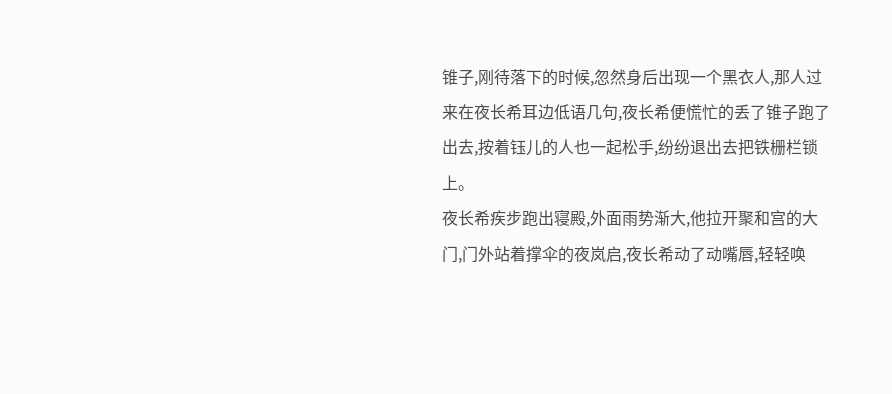锥子,刚待落下的时候,忽然身后出现一个黑衣人,那人过来在夜长希耳边低语几句,夜长希便慌忙的丢了锥子跑了出去,按着钰儿的人也一起松手,纷纷退出去把铁栅栏锁上。
夜长希疾步跑出寝殿,外面雨势渐大,他拉开聚和宫的大门,门外站着撑伞的夜岚启,夜长希动了动嘴唇,轻轻唤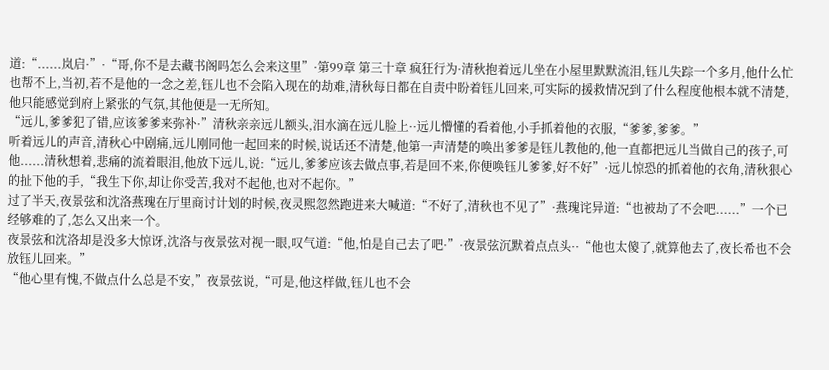道:“......岚启·”·“哥,你不是去藏书阁吗怎么会来这里”·第99章 第三十章 疯狂行为·清秋抱着远儿坐在小屋里默默流泪,钰儿失踪一个多月,他什么忙也帮不上,当初,若不是他的一念之差,钰儿也不会陷入现在的劫难,清秋每日都在自责中盼着钰儿回来,可实际的援救情况到了什么程度他根本就不清楚,他只能感觉到府上紧张的气氛,其他便是一无所知。
“远儿,爹爹犯了错,应该爹爹来弥补·”清秋亲亲远儿额头,泪水滴在远儿脸上··远儿懵懂的看着他,小手抓着他的衣服,“爹爹,爹爹。”
听着远儿的声音,清秋心中剧痛,远儿刚同他一起回来的时候,说话还不清楚,他第一声清楚的唤出爹爹是钰儿教他的,他一直都把远儿当做自己的孩子,可他......清秋想着,悲痛的流着眼泪,他放下远儿,说:“远儿,爹爹应该去做点事,若是回不来,你便唤钰儿爹爹,好不好”·远儿惊恐的抓着他的衣角,清秋狠心的扯下他的手,“我生下你,却让你受苦,我对不起他,也对不起你。”
过了半天,夜景弦和沈洛燕瑰在厅里商讨计划的时候,夜灵熙忽然跑进来大喊道:“不好了,清秋也不见了”·燕瑰诧异道:“也被劫了不会吧......”一个已经够难的了,怎么又出来一个。
夜景弦和沈洛却是没多大惊讶,沈洛与夜景弦对视一眼,叹气道:“他,怕是自己去了吧·”·夜景弦沉默着点点头··“他也太傻了,就算他去了,夜长希也不会放钰儿回来。”
“他心里有愧,不做点什么总是不安,”夜景弦说,“可是,他这样做,钰儿也不会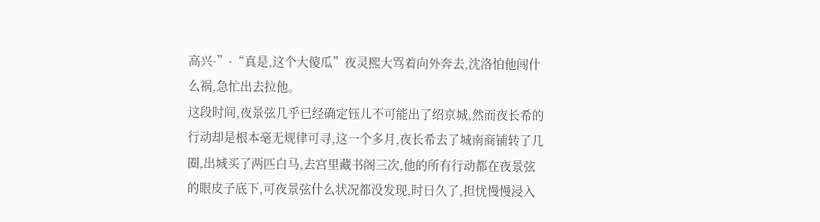高兴·”·“真是,这个大傻瓜”夜灵熙大骂着向外奔去,沈洛怕他闯什么祸,急忙出去拉他。
这段时间,夜景弦几乎已经确定钰儿不可能出了绍京城,然而夜长希的行动却是根本毫无规律可寻,这一个多月,夜长希去了城南商铺转了几圈,出城买了两匹白马,去宫里藏书阁三次,他的所有行动都在夜景弦的眼皮子底下,可夜景弦什么状况都没发现,时日久了,担忧慢慢浸入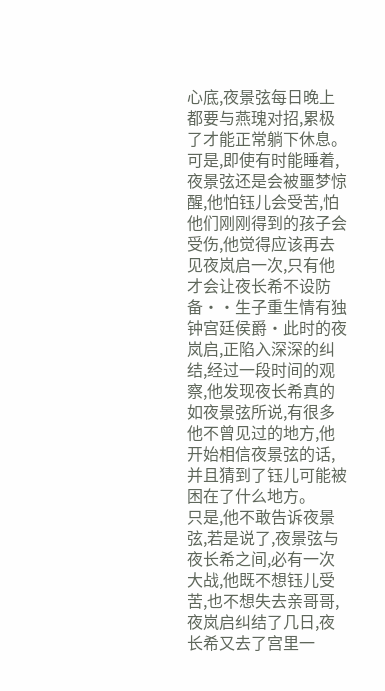心底,夜景弦每日晚上都要与燕瑰对招,累极了才能正常躺下休息。
可是,即使有时能睡着,夜景弦还是会被噩梦惊醒,他怕钰儿会受苦,怕他们刚刚得到的孩子会受伤,他觉得应该再去见夜岚启一次,只有他才会让夜长希不设防备··生子重生情有独钟宫廷侯爵·此时的夜岚启,正陷入深深的纠结,经过一段时间的观察,他发现夜长希真的如夜景弦所说,有很多他不曾见过的地方,他开始相信夜景弦的话,并且猜到了钰儿可能被困在了什么地方。
只是,他不敢告诉夜景弦,若是说了,夜景弦与夜长希之间,必有一次大战,他既不想钰儿受苦,也不想失去亲哥哥,夜岚启纠结了几日,夜长希又去了宫里一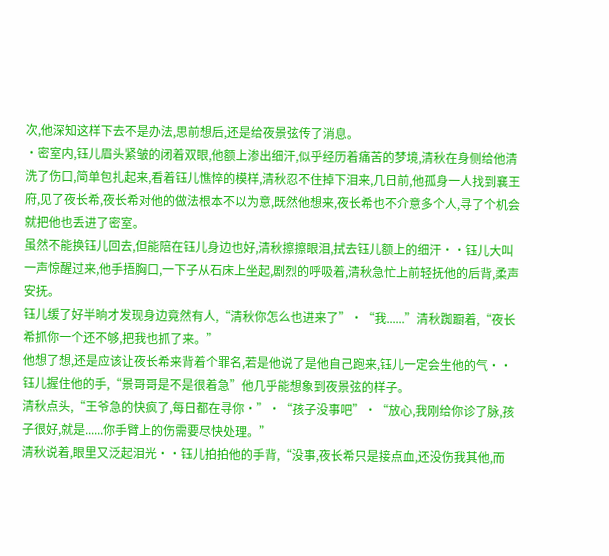次,他深知这样下去不是办法,思前想后,还是给夜景弦传了消息。
·密室内,钰儿眉头紧皱的闭着双眼,他额上渗出细汗,似乎经历着痛苦的梦境,清秋在身侧给他清洗了伤口,简单包扎起来,看着钰儿憔悴的模样,清秋忍不住掉下泪来,几日前,他孤身一人找到襄王府,见了夜长希,夜长希对他的做法根本不以为意,既然他想来,夜长希也不介意多个人,寻了个机会就把他也丢进了密室。
虽然不能换钰儿回去,但能陪在钰儿身边也好,清秋擦擦眼泪,拭去钰儿额上的细汗··钰儿大叫一声惊醒过来,他手捂胸口,一下子从石床上坐起,剧烈的呼吸着,清秋急忙上前轻抚他的后背,柔声安抚。
钰儿缓了好半晌才发现身边竟然有人,“清秋你怎么也进来了”·“我......”清秋踟蹰着,“夜长希抓你一个还不够,把我也抓了来。”
他想了想,还是应该让夜长希来背着个罪名,若是他说了是他自己跑来,钰儿一定会生他的气··钰儿握住他的手,“景哥哥是不是很着急”他几乎能想象到夜景弦的样子。
清秋点头,“王爷急的快疯了,每日都在寻你·”·“孩子没事吧”·“放心,我刚给你诊了脉,孩子很好,就是......你手臂上的伤需要尽快处理。”
清秋说着,眼里又泛起泪光··钰儿拍拍他的手背,“没事,夜长希只是接点血,还没伤我其他,而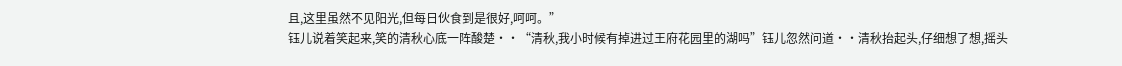且,这里虽然不见阳光,但每日伙食到是很好,呵呵。”
钰儿说着笑起来,笑的清秋心底一阵酸楚··“清秋,我小时候有掉进过王府花园里的湖吗”钰儿忽然问道··清秋抬起头,仔细想了想,摇头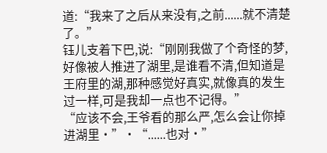道:“我来了之后从来没有,之前......就不清楚了。”
钰儿支着下巴,说:“刚刚我做了个奇怪的梦,好像被人推进了湖里,是谁看不清,但知道是王府里的湖,那种感觉好真实,就像真的发生过一样,可是我却一点也不记得。”
“应该不会,王爷看的那么严,怎么会让你掉进湖里·”·“......也对·”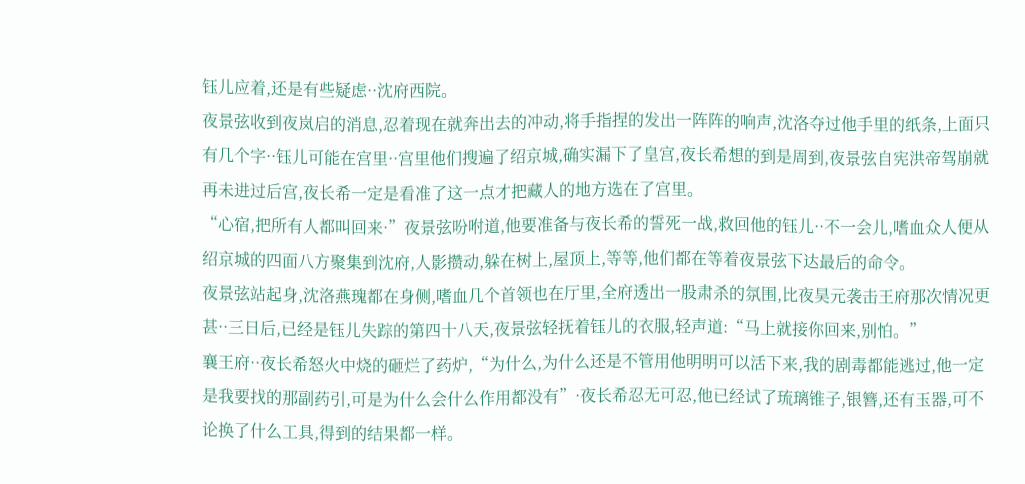钰儿应着,还是有些疑虑··沈府西院。
夜景弦收到夜岚启的消息,忍着现在就奔出去的冲动,将手指捏的发出一阵阵的响声,沈洛夺过他手里的纸条,上面只有几个字··钰儿可能在宫里··宫里他们搜遍了绍京城,确实漏下了皇宫,夜长希想的到是周到,夜景弦自宪洪帝驾崩就再未进过后宫,夜长希一定是看准了这一点才把藏人的地方选在了宫里。
“心宿,把所有人都叫回来·”夜景弦吩咐道,他要准备与夜长希的誓死一战,救回他的钰儿··不一会儿,嗜血众人便从绍京城的四面八方聚集到沈府,人影攒动,躲在树上,屋顶上,等等,他们都在等着夜景弦下达最后的命令。
夜景弦站起身,沈洛燕瑰都在身侧,嗜血几个首领也在厅里,全府透出一股肃杀的氛围,比夜昊元袭击王府那次情况更甚··三日后,已经是钰儿失踪的第四十八天,夜景弦轻抚着钰儿的衣服,轻声道:“马上就接你回来,别怕。”
襄王府··夜长希怒火中烧的砸烂了药炉,“为什么,为什么还是不管用他明明可以活下来,我的剧毒都能逃过,他一定是我要找的那副药引,可是为什么会什么作用都没有”·夜长希忍无可忍,他已经试了琉璃锥子,银簪,还有玉器,可不论换了什么工具,得到的结果都一样。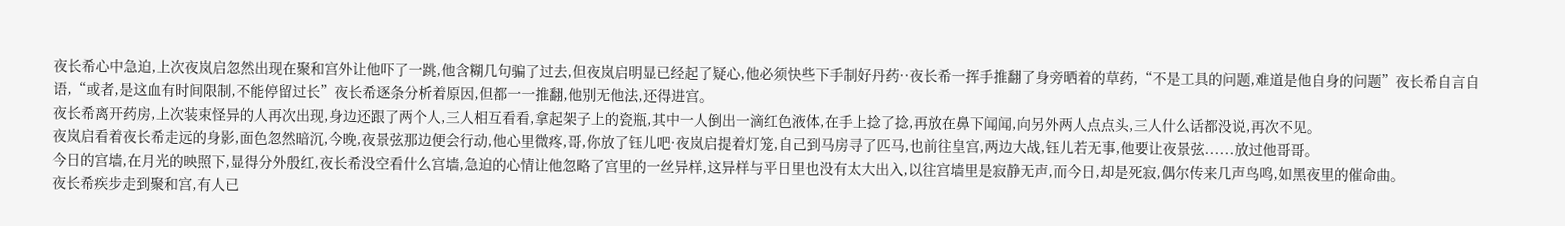夜长希心中急迫,上次夜岚启忽然出现在聚和宫外让他吓了一跳,他含糊几句骗了过去,但夜岚启明显已经起了疑心,他必须快些下手制好丹药··夜长希一挥手推翻了身旁晒着的草药,“不是工具的问题,难道是他自身的问题”夜长希自言自语,“或者,是这血有时间限制,不能停留过长”夜长希逐条分析着原因,但都一一推翻,他别无他法,还得进宫。
夜长希离开药房,上次装束怪异的人再次出现,身边还跟了两个人,三人相互看看,拿起架子上的瓷瓶,其中一人倒出一滴红色液体,在手上捻了捻,再放在鼻下闻闻,向另外两人点点头,三人什么话都没说,再次不见。
夜岚启看着夜长希走远的身影,面色忽然暗沉,今晚,夜景弦那边便会行动,他心里微疼,哥,你放了钰儿吧·夜岚启提着灯笼,自己到马房寻了匹马,也前往皇宫,两边大战,钰儿若无事,他要让夜景弦......放过他哥哥。
今日的宫墙,在月光的映照下,显得分外殷红,夜长希没空看什么宫墙,急迫的心情让他忽略了宫里的一丝异样,这异样与平日里也没有太大出入,以往宫墙里是寂静无声,而今日,却是死寂,偶尔传来几声鸟鸣,如黑夜里的催命曲。
夜长希疾步走到聚和宫,有人已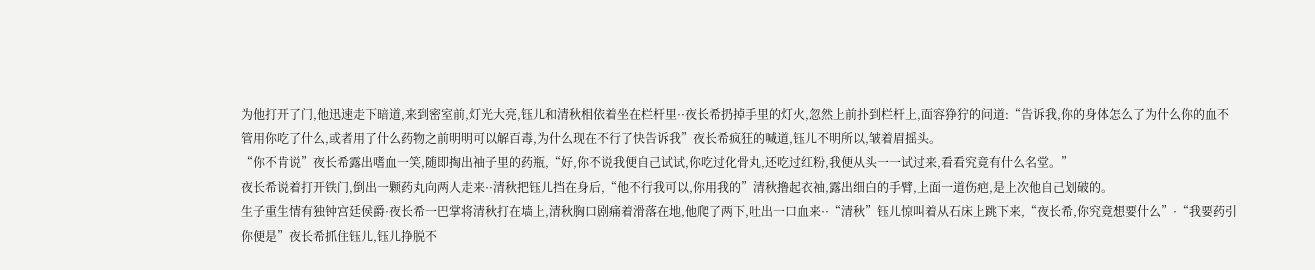为他打开了门,他迅速走下暗道,来到密室前,灯光大亮,钰儿和清秋相依着坐在栏杆里··夜长希扔掉手里的灯火,忽然上前扑到栏杆上,面容狰狞的问道:“告诉我,你的身体怎么了为什么你的血不管用你吃了什么,或者用了什么药物之前明明可以解百毒,为什么现在不行了快告诉我”夜长希疯狂的喊道,钰儿不明所以,皱着眉摇头。
“你不肯说”夜长希露出嗜血一笑,随即掏出袖子里的药瓶,“好,你不说我便自己试试,你吃过化骨丸,还吃过红粉,我便从头一一试过来,看看究竟有什么名堂。”
夜长希说着打开铁门,倒出一颗药丸向两人走来··清秋把钰儿挡在身后,“他不行我可以,你用我的”清秋撸起衣袖,露出细白的手臂,上面一道伤疤,是上次他自己划破的。
生子重生情有独钟宫廷侯爵·夜长希一巴掌将清秋打在墙上,清秋胸口剧痛着滑落在地,他爬了两下,吐出一口血来··“清秋”钰儿惊叫着从石床上跳下来,“夜长希,你究竟想要什么”·“我要药引你便是”夜长希抓住钰儿,钰儿挣脱不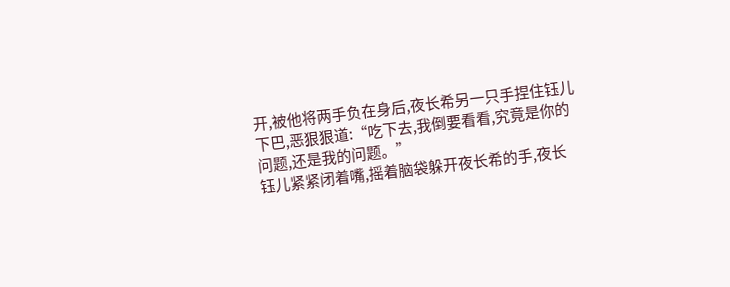开,被他将两手负在身后,夜长希另一只手捏住钰儿下巴,恶狠狠道:“吃下去,我倒要看看,究竟是你的问题,还是我的问题。”
钰儿紧紧闭着嘴,摇着脑袋躲开夜长希的手,夜长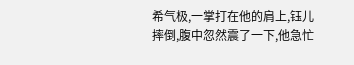希气极,一掌打在他的肩上,钰儿摔倒,腹中忽然震了一下,他急忙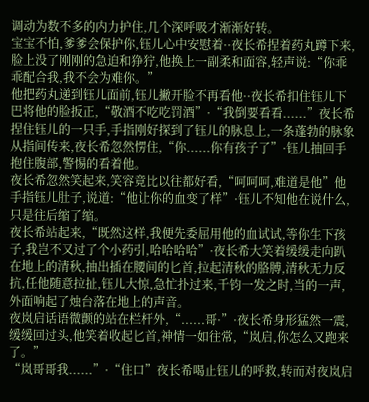调动为数不多的内力护住,几个深呼吸才渐渐好转。
宝宝不怕,爹爹会保护你,钰儿心中安慰着··夜长希捏着药丸蹲下来,脸上没了刚刚的急迫和狰狞,他换上一副柔和面容,轻声说:“你乖乖配合我,我不会为难你。”
他把药丸递到钰儿面前,钰儿撇开脸不再看他··夜长希扣住钰儿下巴将他的脸扳正,“敬酒不吃吃罚酒”·“我倒要看看......”夜长希捏住钰儿的一只手,手指刚好探到了钰儿的脉息上,一条蓬勃的脉象从指间传来,夜长希忽然愣住,“你......你有孩子了”·钰儿抽回手抱住腹部,警惕的看着他。
夜长希忽然笑起来,笑容竟比以往都好看,“呵呵呵,难道是他”他手指钰儿肚子,说道:“他让你的血变了样”·钰儿不知他在说什么,只是往后缩了缩。
夜长希站起来,“既然这样,我便先委屈用他的血试试,等你生下孩子,我岂不又过了个小药引,哈哈哈哈”·夜长希大笑着缓缓走向趴在地上的清秋,抽出插在腰间的匕首,拉起清秋的胳膊,清秋无力反抗,任他随意拉扯,钰儿大惊,急忙扑过来,千钧一发之时,当的一声,外面响起了烛台落在地上的声音。
夜岚启话语微颤的站在栏杆外,“......哥·”·夜长希身形猛然一震,缓缓回过头,他笑着收起匕首,神情一如往常,“岚启,你怎么又跑来了。”
“岚哥哥我......”·“住口”夜长希喝止钰儿的呼救,转而对夜岚启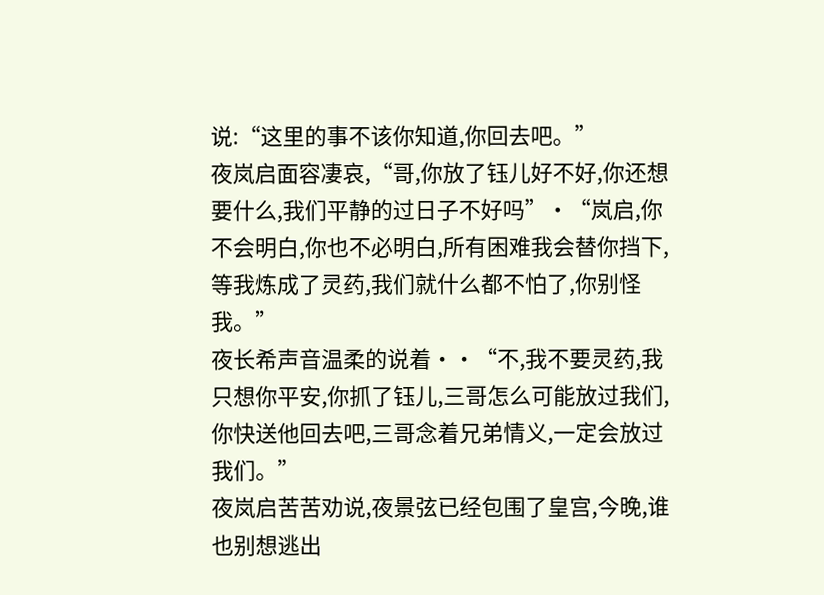说:“这里的事不该你知道,你回去吧。”
夜岚启面容凄哀,“哥,你放了钰儿好不好,你还想要什么,我们平静的过日子不好吗”·“岚启,你不会明白,你也不必明白,所有困难我会替你挡下,等我炼成了灵药,我们就什么都不怕了,你别怪我。”
夜长希声音温柔的说着··“不,我不要灵药,我只想你平安,你抓了钰儿,三哥怎么可能放过我们,你快送他回去吧,三哥念着兄弟情义,一定会放过我们。”
夜岚启苦苦劝说,夜景弦已经包围了皇宫,今晚,谁也别想逃出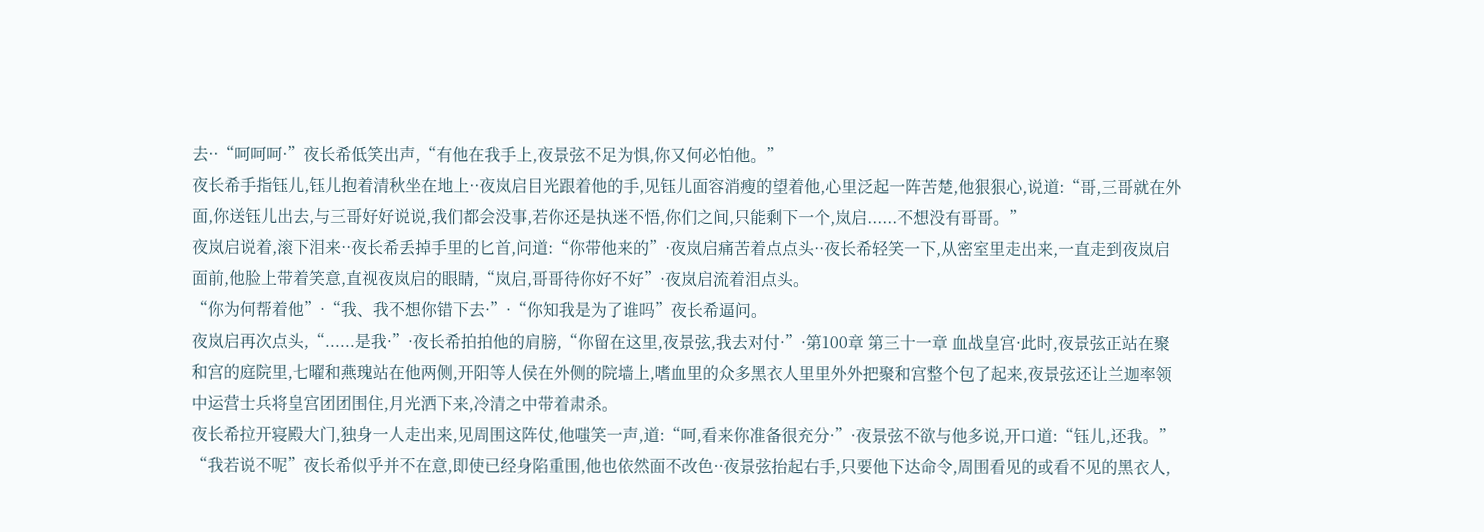去··“呵呵呵·”夜长希低笑出声,“有他在我手上,夜景弦不足为惧,你又何必怕他。”
夜长希手指钰儿,钰儿抱着清秋坐在地上··夜岚启目光跟着他的手,见钰儿面容消瘦的望着他,心里泛起一阵苦楚,他狠狠心,说道:“哥,三哥就在外面,你送钰儿出去,与三哥好好说说,我们都会没事,若你还是执迷不悟,你们之间,只能剩下一个,岚启......不想没有哥哥。”
夜岚启说着,滚下泪来··夜长希丢掉手里的匕首,问道:“你带他来的”·夜岚启痛苦着点点头··夜长希轻笑一下,从密室里走出来,一直走到夜岚启面前,他脸上带着笑意,直视夜岚启的眼睛,“岚启,哥哥待你好不好”·夜岚启流着泪点头。
“你为何帮着他”·“我、我不想你错下去·”·“你知我是为了谁吗”夜长希逼问。
夜岚启再次点头,“......是我·”·夜长希拍拍他的肩膀,“你留在这里,夜景弦,我去对付·”·第100章 第三十一章 血战皇宫·此时,夜景弦正站在聚和宫的庭院里,七曜和燕瑰站在他两侧,开阳等人侯在外侧的院墙上,嗜血里的众多黑衣人里里外外把聚和宫整个包了起来,夜景弦还让兰迦率领中运营士兵将皇宫团团围住,月光洒下来,冷清之中带着肃杀。
夜长希拉开寝殿大门,独身一人走出来,见周围这阵仗,他嗤笑一声,道:“呵,看来你准备很充分·”·夜景弦不欲与他多说,开口道:“钰儿,还我。”
“我若说不呢”夜长希似乎并不在意,即使已经身陷重围,他也依然面不改色··夜景弦抬起右手,只要他下达命令,周围看见的或看不见的黑衣人,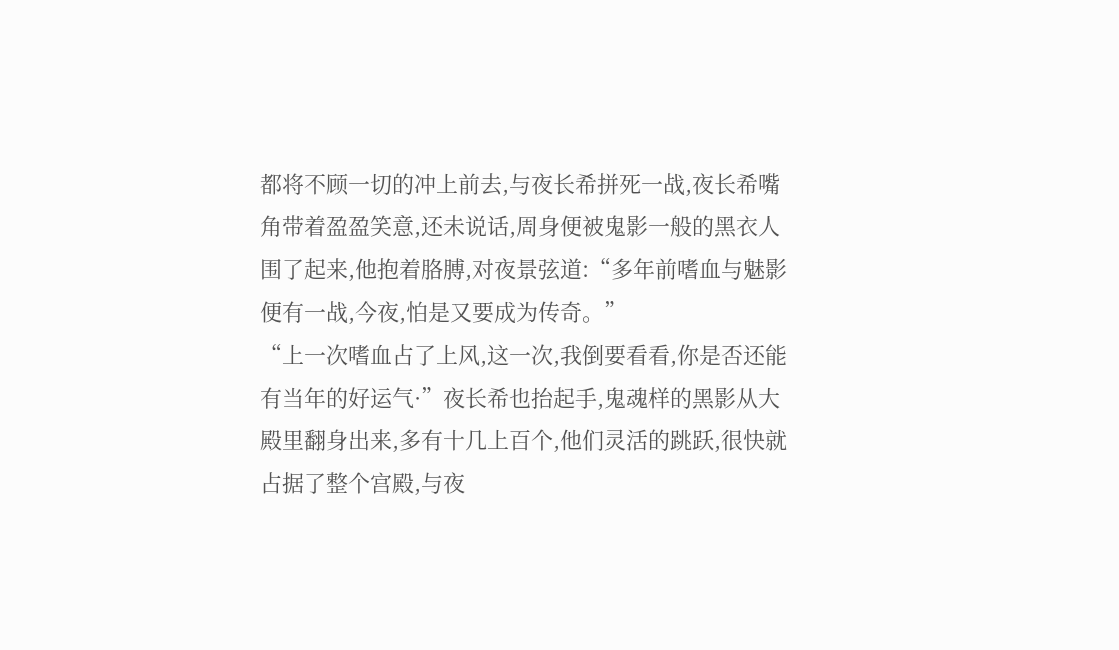都将不顾一切的冲上前去,与夜长希拼死一战,夜长希嘴角带着盈盈笑意,还未说话,周身便被鬼影一般的黑衣人围了起来,他抱着胳膊,对夜景弦道:“多年前嗜血与魅影便有一战,今夜,怕是又要成为传奇。”
“上一次嗜血占了上风,这一次,我倒要看看,你是否还能有当年的好运气·”夜长希也抬起手,鬼魂样的黑影从大殿里翻身出来,多有十几上百个,他们灵活的跳跃,很快就占据了整个宫殿,与夜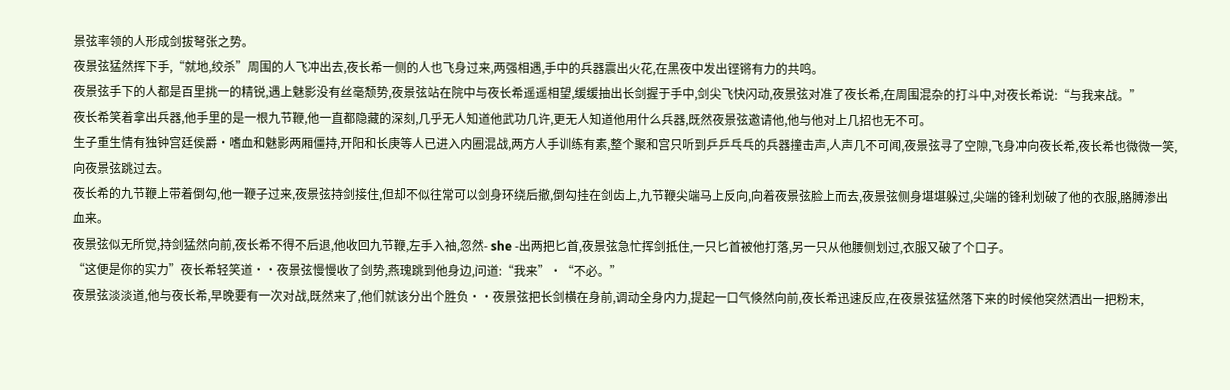景弦率领的人形成剑拔弩张之势。
夜景弦猛然挥下手,“就地,绞杀”周围的人飞冲出去,夜长希一侧的人也飞身过来,两强相遇,手中的兵器震出火花,在黑夜中发出铿锵有力的共鸣。
夜景弦手下的人都是百里挑一的精锐,遇上魅影没有丝毫颓势,夜景弦站在院中与夜长希遥遥相望,缓缓抽出长剑握于手中,剑尖飞快闪动,夜景弦对准了夜长希,在周围混杂的打斗中,对夜长希说:“与我来战。”
夜长希笑着拿出兵器,他手里的是一根九节鞭,他一直都隐藏的深刻,几乎无人知道他武功几许,更无人知道他用什么兵器,既然夜景弦邀请他,他与他对上几招也无不可。
生子重生情有独钟宫廷侯爵·嗜血和魅影两厢僵持,开阳和长庚等人已进入内圈混战,两方人手训练有素,整个聚和宫只听到乒乒乓乓的兵器撞击声,人声几不可闻,夜景弦寻了空隙,飞身冲向夜长希,夜长希也微微一笑,向夜景弦跳过去。
夜长希的九节鞭上带着倒勾,他一鞭子过来,夜景弦持剑接住,但却不似往常可以剑身环绕后撤,倒勾挂在剑齿上,九节鞭尖端马上反向,向着夜景弦脸上而去,夜景弦侧身堪堪躲过,尖端的锋利划破了他的衣服,胳膊渗出血来。
夜景弦似无所觉,持剑猛然向前,夜长希不得不后退,他收回九节鞭,左手入袖,忽然- she -出两把匕首,夜景弦急忙挥剑抵住,一只匕首被他打落,另一只从他腰侧划过,衣服又破了个口子。
“这便是你的实力”夜长希轻笑道··夜景弦慢慢收了剑势,燕瑰跳到他身边,问道:“我来”·“不必。”
夜景弦淡淡道,他与夜长希,早晚要有一次对战,既然来了,他们就该分出个胜负··夜景弦把长剑横在身前,调动全身内力,提起一口气倏然向前,夜长希迅速反应,在夜景弦猛然落下来的时候他突然洒出一把粉末,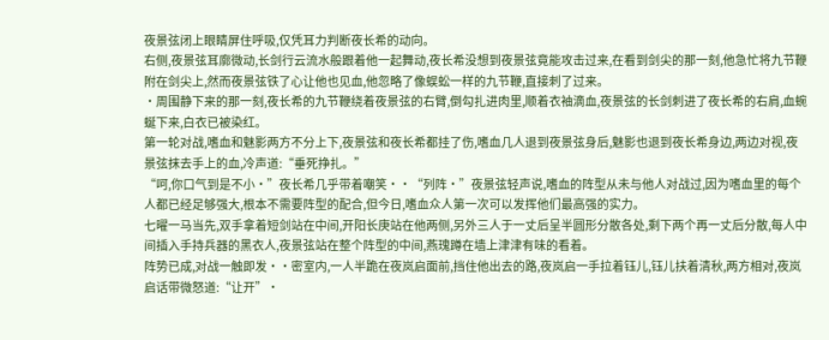夜景弦闭上眼睛屏住呼吸,仅凭耳力判断夜长希的动向。
右侧,夜景弦耳廓微动,长剑行云流水般跟着他一起舞动,夜长希没想到夜景弦竟能攻击过来,在看到剑尖的那一刻,他急忙将九节鞭附在剑尖上,然而夜景弦铁了心让他也见血,他忽略了像蜈蚣一样的九节鞭,直接刺了过来。
·周围静下来的那一刻,夜长希的九节鞭绕着夜景弦的右臂,倒勾扎进肉里,顺着衣袖滴血,夜景弦的长剑刺进了夜长希的右肩,血蜿蜒下来,白衣已被染红。
第一轮对战,嗜血和魅影两方不分上下,夜景弦和夜长希都挂了伤,嗜血几人退到夜景弦身后,魅影也退到夜长希身边,两边对视,夜景弦抹去手上的血,冷声道:“垂死挣扎。”
“呵,你口气到是不小·”夜长希几乎带着嘲笑··“列阵·”夜景弦轻声说,嗜血的阵型从未与他人对战过,因为嗜血里的每个人都已经足够强大,根本不需要阵型的配合,但今日,嗜血众人第一次可以发挥他们最高强的实力。
七曜一马当先,双手拿着短剑站在中间,开阳长庚站在他两侧,另外三人于一丈后呈半圆形分散各处,剩下两个再一丈后分散,每人中间插入手持兵器的黑衣人,夜景弦站在整个阵型的中间,燕瑰蹲在墙上津津有味的看着。
阵势已成,对战一触即发··密室内,一人半跪在夜岚启面前,挡住他出去的路,夜岚启一手拉着钰儿,钰儿扶着清秋,两方相对,夜岚启话带微怒道:“让开”·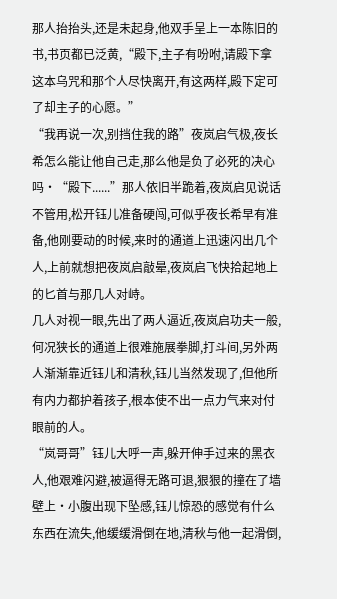那人抬抬头,还是未起身,他双手呈上一本陈旧的书,书页都已泛黄,“殿下,主子有吩咐,请殿下拿这本乌咒和那个人尽快离开,有这两样,殿下定可了却主子的心愿。”
“我再说一次,别挡住我的路”夜岚启气极,夜长希怎么能让他自己走,那么他是负了必死的决心吗·“殿下......”那人依旧半跪着,夜岚启见说话不管用,松开钰儿准备硬闯,可似乎夜长希早有准备,他刚要动的时候,来时的通道上迅速闪出几个人,上前就想把夜岚启敲晕,夜岚启飞快拾起地上的匕首与那几人对峙。
几人对视一眼,先出了两人逼近,夜岚启功夫一般,何况狭长的通道上很难施展拳脚,打斗间,另外两人渐渐靠近钰儿和清秋,钰儿当然发现了,但他所有内力都护着孩子,根本使不出一点力气来对付眼前的人。
“岚哥哥”钰儿大呼一声,躲开伸手过来的黑衣人,他艰难闪避,被逼得无路可退,狠狠的撞在了墙壁上·小腹出现下坠感,钰儿惊恐的感觉有什么东西在流失,他缓缓滑倒在地,清秋与他一起滑倒,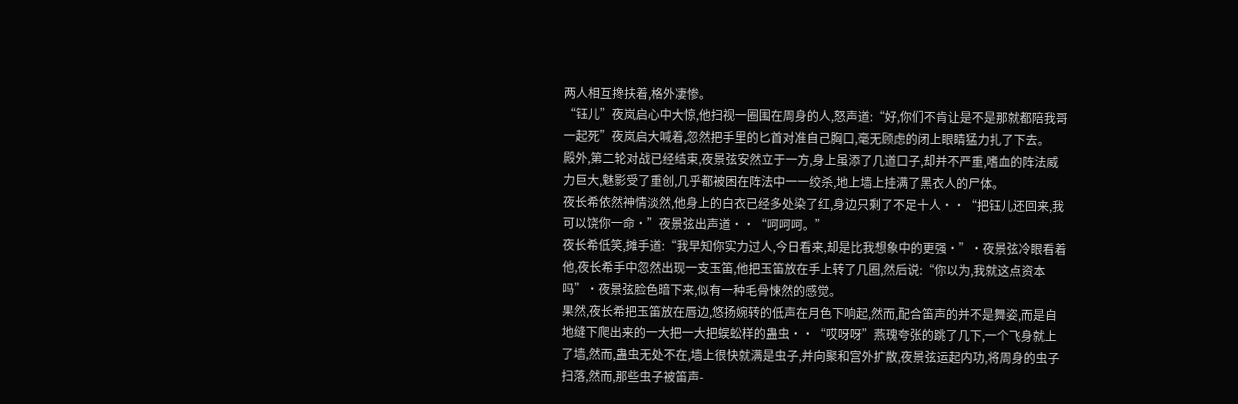两人相互搀扶着,格外凄惨。
“钰儿”夜岚启心中大惊,他扫视一圈围在周身的人,怒声道:“好,你们不肯让是不是那就都陪我哥一起死”夜岚启大喊着,忽然把手里的匕首对准自己胸口,毫无顾虑的闭上眼睛猛力扎了下去。
殿外,第二轮对战已经结束,夜景弦安然立于一方,身上虽添了几道口子,却并不严重,嗜血的阵法威力巨大,魅影受了重创,几乎都被困在阵法中一一绞杀,地上墙上挂满了黑衣人的尸体。
夜长希依然神情淡然,他身上的白衣已经多处染了红,身边只剩了不足十人··“把钰儿还回来,我可以饶你一命·”夜景弦出声道··“呵呵呵。”
夜长希低笑,摊手道:“我早知你实力过人,今日看来,却是比我想象中的更强·”·夜景弦冷眼看着他,夜长希手中忽然出现一支玉笛,他把玉笛放在手上转了几圈,然后说:“你以为,我就这点资本吗”·夜景弦脸色暗下来,似有一种毛骨悚然的感觉。
果然,夜长希把玉笛放在唇边,悠扬婉转的低声在月色下响起,然而,配合笛声的并不是舞姿,而是自地缝下爬出来的一大把一大把蜈蚣样的蛊虫··“哎呀呀”燕瑰夸张的跳了几下,一个飞身就上了墙,然而,蛊虫无处不在,墙上很快就满是虫子,并向聚和宫外扩散,夜景弦运起内功,将周身的虫子扫落,然而,那些虫子被笛声-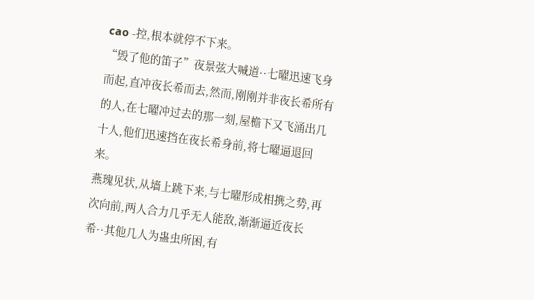cao -控,根本就停不下来。
“毁了他的笛子”夜景弦大喊道··七曜迅速飞身而起,直冲夜长希而去,然而,刚刚并非夜长希所有的人,在七曜冲过去的那一刻,屋檐下又飞涌出几十人,他们迅速挡在夜长希身前,将七曜逼退回来。
燕瑰见状,从墙上跳下来,与七曜形成相携之势,再次向前,两人合力几乎无人能敌,渐渐逼近夜长希··其他几人为蛊虫所困,有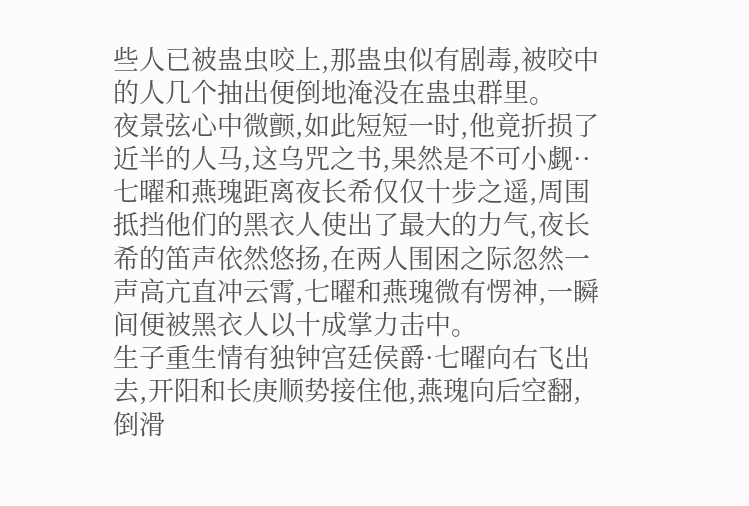些人已被蛊虫咬上,那蛊虫似有剧毒,被咬中的人几个抽出便倒地淹没在蛊虫群里。
夜景弦心中微颤,如此短短一时,他竟折损了近半的人马,这乌咒之书,果然是不可小觑··七曜和燕瑰距离夜长希仅仅十步之遥,周围抵挡他们的黑衣人使出了最大的力气,夜长希的笛声依然悠扬,在两人围困之际忽然一声高亢直冲云霄,七曜和燕瑰微有愣神,一瞬间便被黑衣人以十成掌力击中。
生子重生情有独钟宫廷侯爵·七曜向右飞出去,开阳和长庚顺势接住他,燕瑰向后空翻,倒滑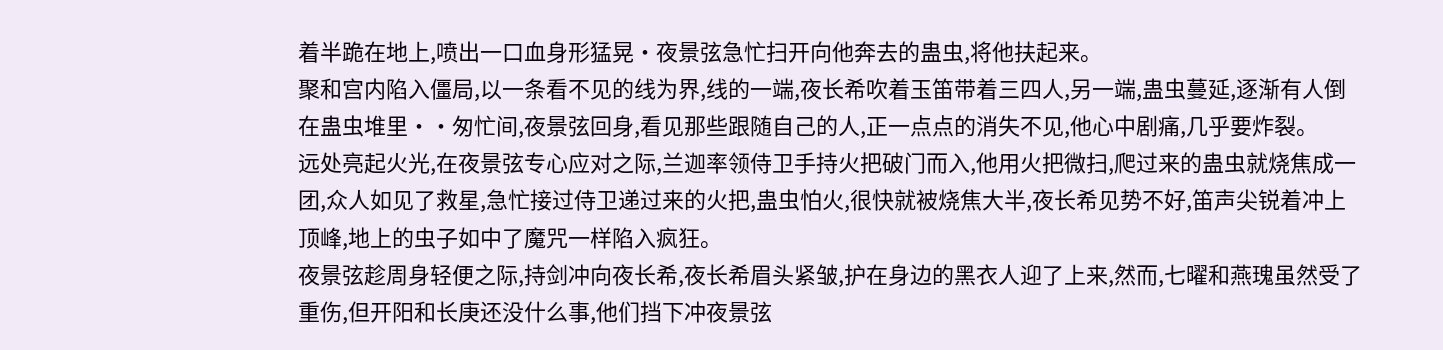着半跪在地上,喷出一口血身形猛晃·夜景弦急忙扫开向他奔去的蛊虫,将他扶起来。
聚和宫内陷入僵局,以一条看不见的线为界,线的一端,夜长希吹着玉笛带着三四人,另一端,蛊虫蔓延,逐渐有人倒在蛊虫堆里··匆忙间,夜景弦回身,看见那些跟随自己的人,正一点点的消失不见,他心中剧痛,几乎要炸裂。
远处亮起火光,在夜景弦专心应对之际,兰迦率领侍卫手持火把破门而入,他用火把微扫,爬过来的蛊虫就烧焦成一团,众人如见了救星,急忙接过侍卫递过来的火把,蛊虫怕火,很快就被烧焦大半,夜长希见势不好,笛声尖锐着冲上顶峰,地上的虫子如中了魔咒一样陷入疯狂。
夜景弦趁周身轻便之际,持剑冲向夜长希,夜长希眉头紧皱,护在身边的黑衣人迎了上来,然而,七曜和燕瑰虽然受了重伤,但开阳和长庚还没什么事,他们挡下冲夜景弦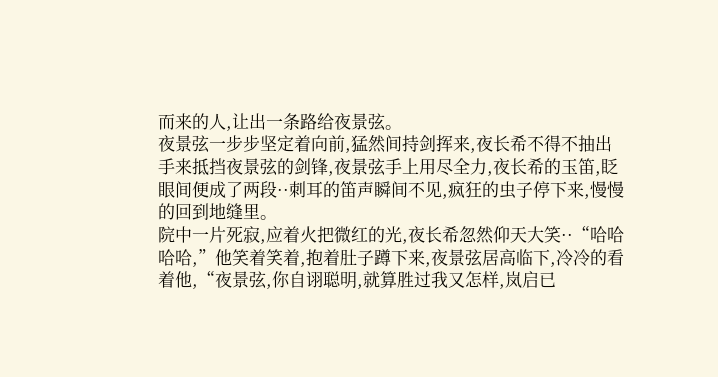而来的人,让出一条路给夜景弦。
夜景弦一步步坚定着向前,猛然间持剑挥来,夜长希不得不抽出手来抵挡夜景弦的剑锋,夜景弦手上用尽全力,夜长希的玉笛,眨眼间便成了两段··刺耳的笛声瞬间不见,疯狂的虫子停下来,慢慢的回到地缝里。
院中一片死寂,应着火把微红的光,夜长希忽然仰天大笑··“哈哈哈哈,”他笑着笑着,抱着肚子蹲下来,夜景弦居高临下,冷冷的看着他,“夜景弦,你自诩聪明,就算胜过我又怎样,岚启已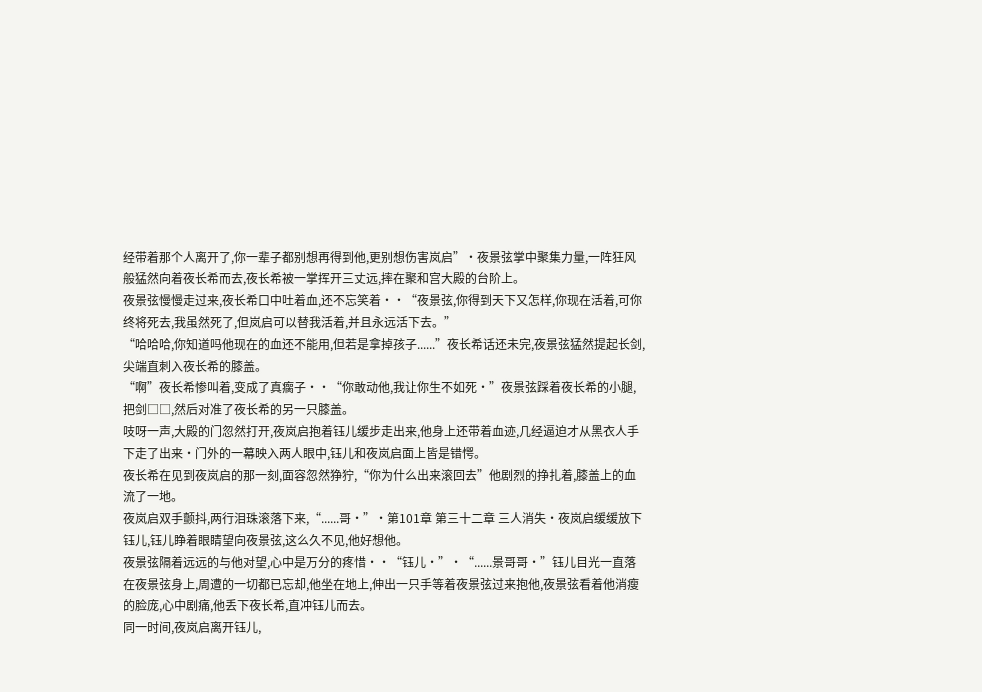经带着那个人离开了,你一辈子都别想再得到他,更别想伤害岚启”·夜景弦掌中聚集力量,一阵狂风般猛然向着夜长希而去,夜长希被一掌挥开三丈远,摔在聚和宫大殿的台阶上。
夜景弦慢慢走过来,夜长希口中吐着血,还不忘笑着··“夜景弦,你得到天下又怎样,你现在活着,可你终将死去,我虽然死了,但岚启可以替我活着,并且永远活下去。”
“哈哈哈,你知道吗他现在的血还不能用,但若是拿掉孩子......”夜长希话还未完,夜景弦猛然提起长剑,尖端直刺入夜长希的膝盖。
“啊”夜长希惨叫着,变成了真瘸子··“你敢动他,我让你生不如死·”夜景弦踩着夜长希的小腿,把剑□□,然后对准了夜长希的另一只膝盖。
吱呀一声,大殿的门忽然打开,夜岚启抱着钰儿缓步走出来,他身上还带着血迹,几经逼迫才从黑衣人手下走了出来·门外的一幕映入两人眼中,钰儿和夜岚启面上皆是错愕。
夜长希在见到夜岚启的那一刻,面容忽然狰狞,“你为什么出来滚回去”他剧烈的挣扎着,膝盖上的血流了一地。
夜岚启双手颤抖,两行泪珠滚落下来,“......哥·”·第101章 第三十二章 三人消失·夜岚启缓缓放下钰儿,钰儿睁着眼睛望向夜景弦,这么久不见,他好想他。
夜景弦隔着远远的与他对望,心中是万分的疼惜··“钰儿·”·“......景哥哥·”钰儿目光一直落在夜景弦身上,周遭的一切都已忘却,他坐在地上,伸出一只手等着夜景弦过来抱他,夜景弦看着他消瘦的脸庞,心中剧痛,他丢下夜长希,直冲钰儿而去。
同一时间,夜岚启离开钰儿,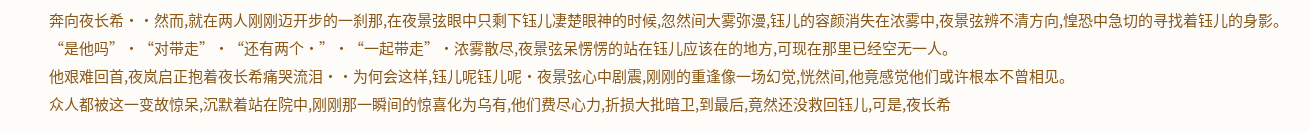奔向夜长希··然而,就在两人刚刚迈开步的一刹那,在夜景弦眼中只剩下钰儿凄楚眼神的时候,忽然间大雾弥漫,钰儿的容颜消失在浓雾中,夜景弦辨不清方向,惶恐中急切的寻找着钰儿的身影。
“是他吗”·“对带走”·“还有两个·”·“一起带走”·浓雾散尽,夜景弦呆愣愣的站在钰儿应该在的地方,可现在那里已经空无一人。
他艰难回首,夜岚启正抱着夜长希痛哭流泪··为何会这样,钰儿呢钰儿呢·夜景弦心中剧震,刚刚的重逢像一场幻觉,恍然间,他竟感觉他们或许根本不曾相见。
众人都被这一变故惊呆,沉默着站在院中,刚刚那一瞬间的惊喜化为乌有,他们费尽心力,折损大批暗卫,到最后,竟然还没救回钰儿,可是,夜长希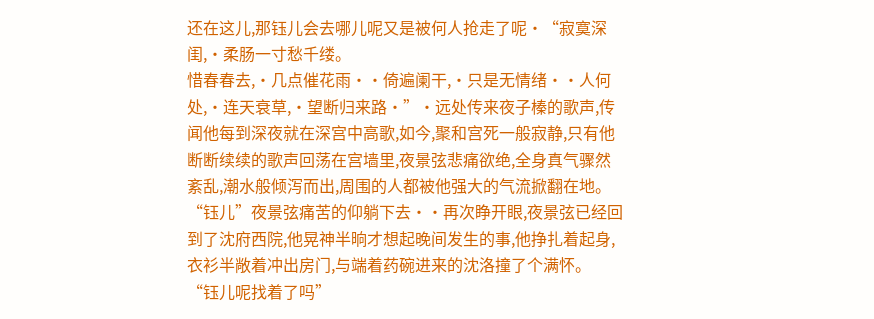还在这儿,那钰儿会去哪儿呢又是被何人抢走了呢·“寂寞深闺,·柔肠一寸愁千缕。
惜春春去,·几点催花雨··倚遍阑干,·只是无情绪··人何处,·连天衰草,·望断归来路·”·远处传来夜子榛的歌声,传闻他每到深夜就在深宫中高歌,如今,聚和宫死一般寂静,只有他断断续续的歌声回荡在宫墙里,夜景弦悲痛欲绝,全身真气骤然紊乱,潮水般倾泻而出,周围的人都被他强大的气流掀翻在地。
“钰儿”夜景弦痛苦的仰躺下去··再次睁开眼,夜景弦已经回到了沈府西院,他晃神半晌才想起晚间发生的事,他挣扎着起身,衣衫半敞着冲出房门,与端着药碗进来的沈洛撞了个满怀。
“钰儿呢找着了吗”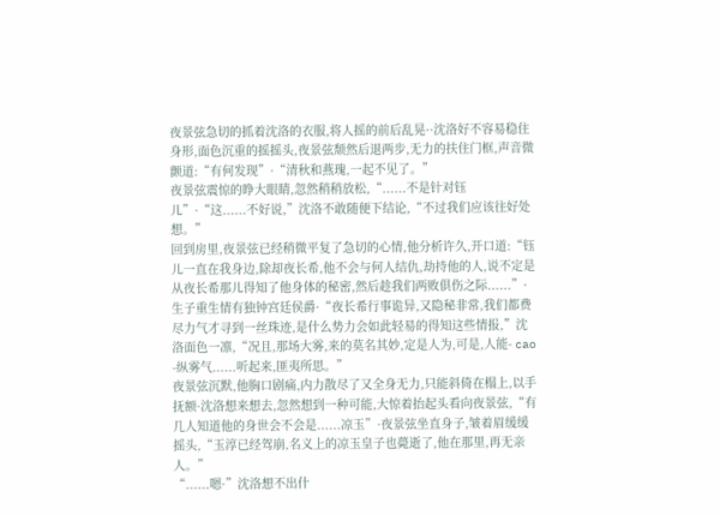夜景弦急切的抓着沈洛的衣服,将人摇的前后乱晃··沈洛好不容易稳住身形,面色沉重的摇摇头,夜景弦颓然后退两步,无力的扶住门框,声音微颤道:“有何发现”·“清秋和燕瑰,一起不见了。”
夜景弦震惊的睁大眼睛,忽然稍稍放松,“......不是针对钰儿”·“这......不好说,”沈洛不敢随便下结论,“不过我们应该往好处想。”
回到房里,夜景弦已经稍微平复了急切的心情,他分析许久,开口道:“钰儿一直在我身边,除却夜长希,他不会与何人结仇,劫持他的人,说不定是从夜长希那儿得知了他身体的秘密,然后趁我们两败俱伤之际......”·生子重生情有独钟宫廷侯爵·“夜长希行事诡异,又隐秘非常,我们都费尽力气才寻到一丝珠迹,是什么势力会如此轻易的得知这些情报,”沈洛面色一凛,“况且,那场大雾,来的莫名其妙,定是人为,可是,人能- cao -纵雾气......听起来,匪夷所思。”
夜景弦沉默,他胸口剧痛,内力散尽了又全身无力,只能斜倚在榻上,以手抚额·沈洛想来想去,忽然想到一种可能,大惊着抬起头看向夜景弦,“有几人知道他的身世会不会是......凉玉”·夜景弦坐直身子,皱着眉缓缓摇头,“玉淳已经驾崩,名义上的凉玉皇子也薨逝了,他在那里,再无亲人。”
“......嗯·”沈洛想不出什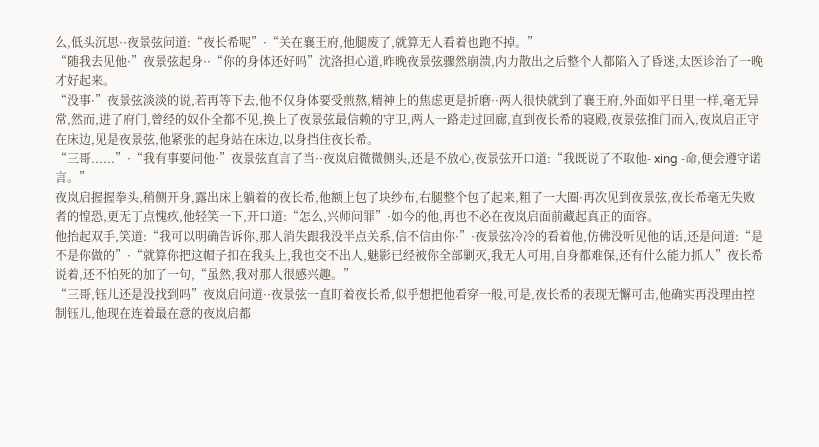么,低头沉思··夜景弦问道:“夜长希呢”·“关在襄王府,他腿废了,就算无人看着也跑不掉。”
“随我去见他·”夜景弦起身··“你的身体还好吗”沈洛担心道,昨晚夜景弦骤然崩溃,内力散出之后整个人都陷入了昏迷,太医诊治了一晚才好起来。
“没事·”夜景弦淡淡的说,若再等下去,他不仅身体要受煎熬,精神上的焦虑更是折磨··两人很快就到了襄王府,外面如平日里一样,毫无异常,然而,进了府门,曾经的奴仆全都不见,换上了夜景弦最信赖的守卫,两人一路走过回廊,直到夜长希的寝殿,夜景弦推门而入,夜岚启正守在床边,见是夜景弦,他紧张的起身站在床边,以身挡住夜长希。
“三哥......”·“我有事要问他·”夜景弦直言了当··夜岚启微微侧头,还是不放心,夜景弦开口道:“我既说了不取他- xing -命,便会遵守诺言。”
夜岚启握握拳头,稍侧开身,露出床上躺着的夜长希,他额上包了块纱布,右腿整个包了起来,粗了一大圈·再次见到夜景弦,夜长希毫无失败者的惶恐,更无丁点愧疚,他轻笑一下,开口道:“怎么,兴师问罪”·如今的他,再也不必在夜岚启面前藏起真正的面容。
他抬起双手,笑道:“我可以明确告诉你,那人消失跟我没半点关系,信不信由你·”·夜景弦冷冷的看着他,仿佛没听见他的话,还是问道:“是不是你做的”·“就算你把这帽子扣在我头上,我也交不出人,魅影已经被你全部剿灭,我无人可用,自身都难保,还有什么能力抓人”夜长希说着,还不怕死的加了一句,“虽然,我对那人很感兴趣。”
“三哥,钰儿还是没找到吗”夜岚启问道··夜景弦一直盯着夜长希,似乎想把他看穿一般,可是,夜长希的表现无懈可击,他确实再没理由控制钰儿,他现在连着最在意的夜岚启都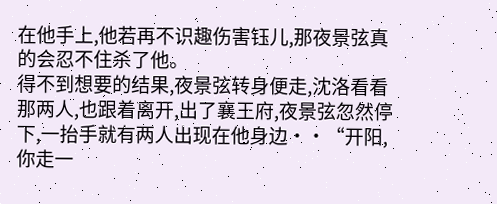在他手上,他若再不识趣伤害钰儿,那夜景弦真的会忍不住杀了他。
得不到想要的结果,夜景弦转身便走,沈洛看看那两人,也跟着离开,出了襄王府,夜景弦忽然停下,一抬手就有两人出现在他身边··“开阳,你走一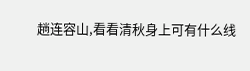趟连容山,看看清秋身上可有什么线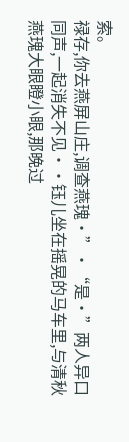索。
禄存,你去燕屏山庄,调查燕瑰·”·“是·”两人异口同声,一起消失不见··钰儿坐在摇晃的马车里,与清秋燕瑰大眼瞪小眼,那晚过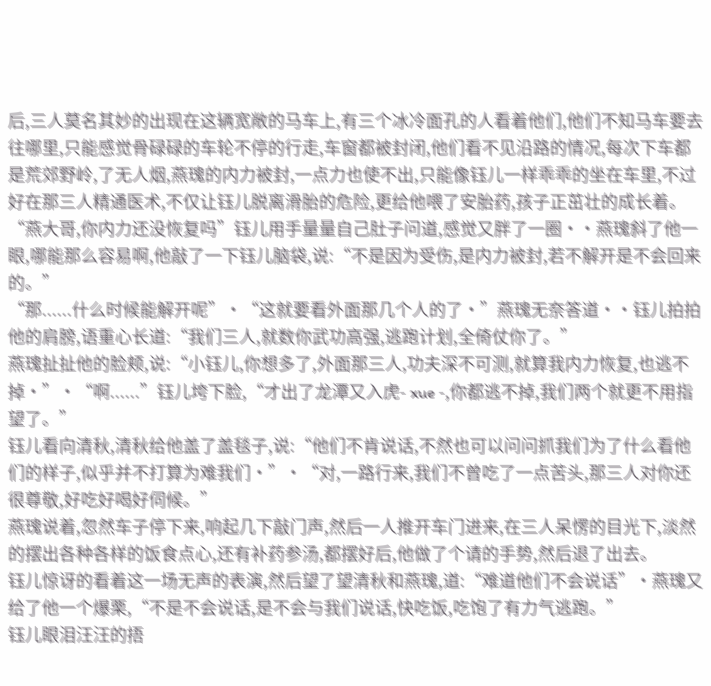后,三人莫名其妙的出现在这辆宽敞的马车上,有三个冰冷面孔的人看着他们,他们不知马车要去往哪里,只能感觉骨碌碌的车轮不停的行走,车窗都被封闭,他们看不见沿路的情况,每次下车都是荒郊野岭,了无人烟,燕瑰的内力被封,一点力也使不出,只能像钰儿一样乖乖的坐在车里,不过好在那三人精通医术,不仅让钰儿脱离滑胎的危险,更给他喂了安胎药,孩子正茁壮的成长着。
“燕大哥,你内力还没恢复吗”钰儿用手量量自己肚子问道,感觉又胖了一圈··燕瑰斜了他一眼,哪能那么容易啊,他敲了一下钰儿脑袋,说:“不是因为受伤,是内力被封,若不解开是不会回来的。”
“那......什么时候能解开呢”·“这就要看外面那几个人的了·”燕瑰无奈答道··钰儿拍拍他的肩膀,语重心长道:“我们三人,就数你武功高强,逃跑计划,全倚仗你了。”
燕瑰扯扯他的脸颊,说:“小钰儿,你想多了,外面那三人,功夫深不可测,就算我内力恢复,也逃不掉·”·“啊......”钰儿垮下脸,“才出了龙潭又入虎- xue -,你都逃不掉,我们两个就更不用指望了。”
钰儿看向清秋,清秋给他盖了盖毯子,说:“他们不肯说话,不然也可以问问抓我们为了什么看他们的样子,似乎并不打算为难我们·”·“对,一路行来,我们不曾吃了一点苦头,那三人对你还很尊敬,好吃好喝好伺候。”
燕瑰说着,忽然车子停下来,响起几下敲门声,然后一人推开车门进来,在三人呆愣的目光下,淡然的摆出各种各样的饭食点心,还有补药参汤,都摆好后,他做了个请的手势,然后退了出去。
钰儿惊讶的看着这一场无声的表演,然后望了望清秋和燕瑰,道:“难道他们不会说话”·燕瑰又给了他一个爆栗,“不是不会说话,是不会与我们说话,快吃饭,吃饱了有力气逃跑。”
钰儿眼泪汪汪的捂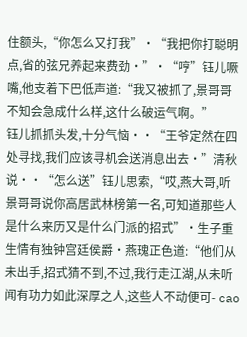住额头,“你怎么又打我”·“我把你打聪明点,省的弦兄养起来费劲·”·“哼”钰儿噘嘴,他支着下巴低声道:“我又被抓了,景哥哥不知会急成什么样,这什么破运气啊。”
钰儿抓抓头发,十分气恼··“王爷定然在四处寻找,我们应该寻机会送消息出去·”清秋说··“怎么送”钰儿思索,“哎,燕大哥,听景哥哥说你高居武林榜第一名,可知道那些人是什么来历又是什么门派的招式”·生子重生情有独钟宫廷侯爵·燕瑰正色道:“他们从未出手,招式猜不到,不过,我行走江湖,从未听闻有功力如此深厚之人,这些人不动便可- cao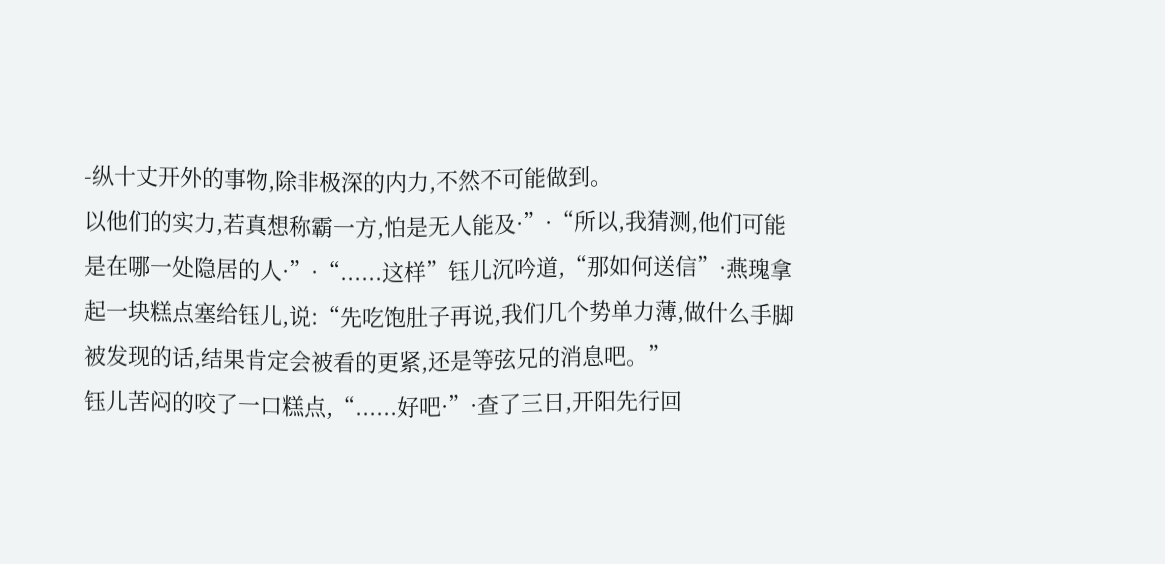-纵十丈开外的事物,除非极深的内力,不然不可能做到。
以他们的实力,若真想称霸一方,怕是无人能及·”·“所以,我猜测,他们可能是在哪一处隐居的人·”·“......这样”钰儿沉吟道,“那如何送信”·燕瑰拿起一块糕点塞给钰儿,说:“先吃饱肚子再说,我们几个势单力薄,做什么手脚被发现的话,结果肯定会被看的更紧,还是等弦兄的消息吧。”
钰儿苦闷的咬了一口糕点,“......好吧·”·查了三日,开阳先行回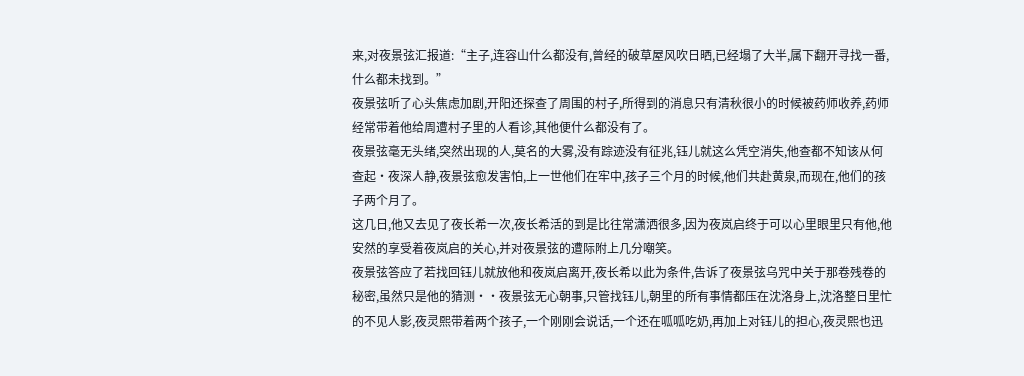来,对夜景弦汇报道:“主子,连容山什么都没有,曾经的破草屋风吹日晒,已经塌了大半,属下翻开寻找一番,什么都未找到。”
夜景弦听了心头焦虑加剧,开阳还探查了周围的村子,所得到的消息只有清秋很小的时候被药师收养,药师经常带着他给周遭村子里的人看诊,其他便什么都没有了。
夜景弦毫无头绪,突然出现的人,莫名的大雾,没有踪迹没有征兆,钰儿就这么凭空消失,他查都不知该从何查起·夜深人静,夜景弦愈发害怕,上一世他们在牢中,孩子三个月的时候,他们共赴黄泉,而现在,他们的孩子两个月了。
这几日,他又去见了夜长希一次,夜长希活的到是比往常潇洒很多,因为夜岚启终于可以心里眼里只有他,他安然的享受着夜岚启的关心,并对夜景弦的遭际附上几分嘲笑。
夜景弦答应了若找回钰儿就放他和夜岚启离开,夜长希以此为条件,告诉了夜景弦乌咒中关于那卷残卷的秘密,虽然只是他的猜测··夜景弦无心朝事,只管找钰儿,朝里的所有事情都压在沈洛身上,沈洛整日里忙的不见人影,夜灵熙带着两个孩子,一个刚刚会说话,一个还在呱呱吃奶,再加上对钰儿的担心,夜灵熙也迅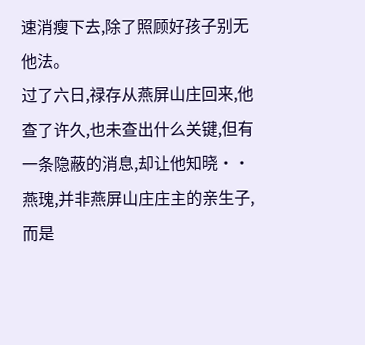速消瘦下去,除了照顾好孩子别无他法。
过了六日,禄存从燕屏山庄回来,他查了许久,也未查出什么关键,但有一条隐蔽的消息,却让他知晓··燕瑰,并非燕屏山庄庄主的亲生子,而是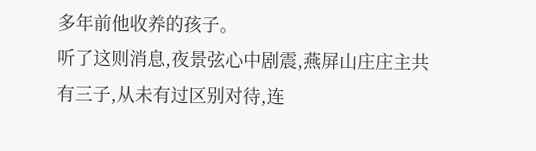多年前他收养的孩子。
听了这则消息,夜景弦心中剧震,燕屏山庄庄主共有三子,从未有过区别对待,连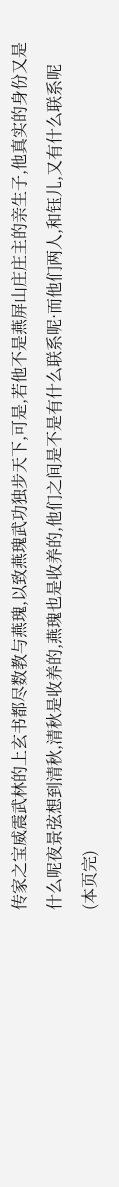传家之宝威震武林的上玄书都尽数教与燕瑰,以致燕瑰武功独步天下,可是,若他不是燕屏山庄庄主的亲生子,他真实的身份又是什么呢夜景弦想到清秋,清秋是收养的,燕瑰也是收养的,他们之间是不是有什么联系呢·而他们两人,和钰儿,又有什么联系呢
(本页完)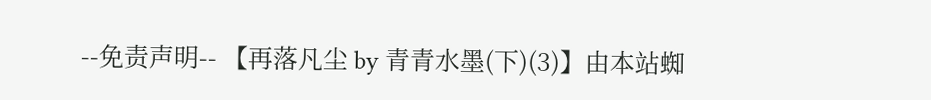--免责声明-- 【再落凡尘 by 青青水墨(下)(3)】由本站蜘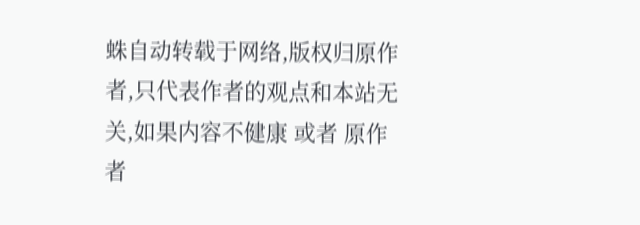蛛自动转载于网络,版权归原作者,只代表作者的观点和本站无关,如果内容不健康 或者 原作者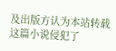及出版方认为本站转载这篇小说侵犯了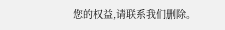您的权益,请联系我们删除。